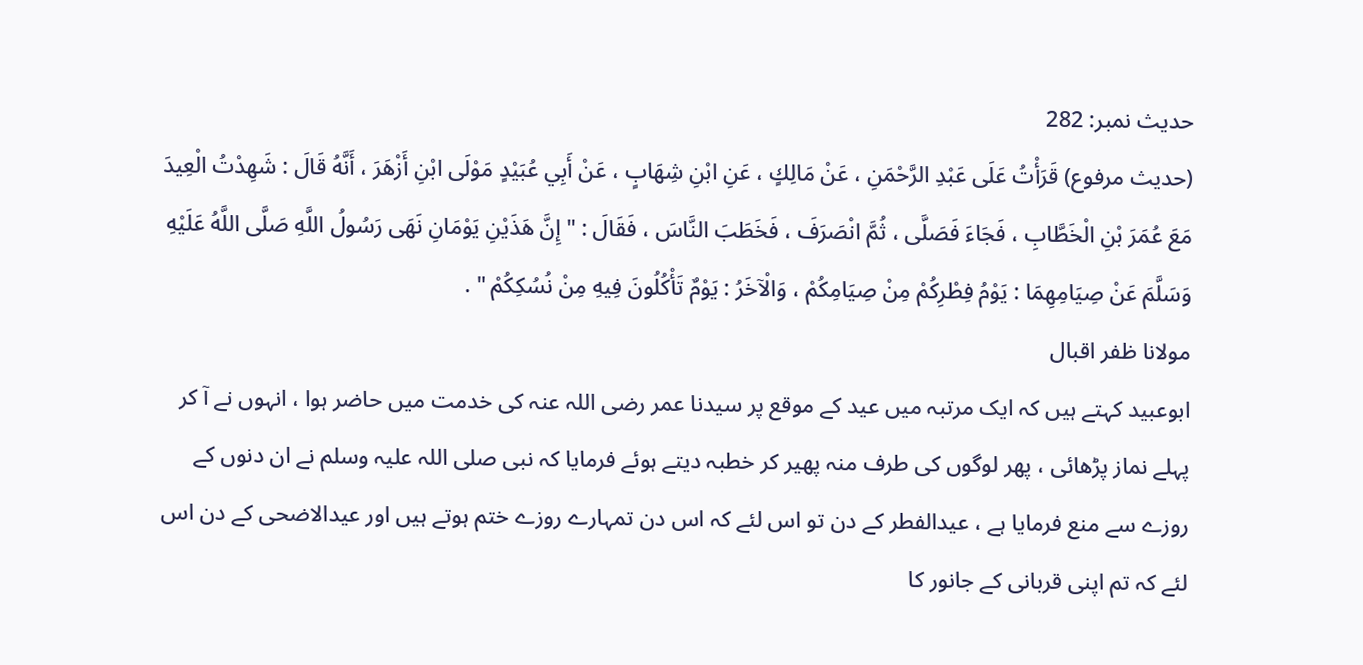حدیث نمبر: 282
(حديث مرفوع) قَرَأْتُ عَلَى عَبْدِ الرَّحْمَنِ ، عَنْ مَالِكٍ ، عَنِ ابْنِ شِهَابٍ ، عَنْ أَبِي عُبَيْدٍ مَوْلَى ابْنِ أَزْهَرَ ، أَنَّهُ قَالَ : شَهِدْتُ الْعِيدَ مَعَ عُمَرَ بْنِ الْخَطَّابِ ، فَجَاءَ فَصَلَّى ، ثُمَّ انْصَرَفَ ، فَخَطَبَ النَّاسَ ، فَقَالَ : " إِنَّ هَذَيْنِ يَوْمَانِ نَهَى رَسُولُ اللَّهِ صَلَّى اللَّهُ عَلَيْهِ وَسَلَّمَ عَنْ صِيَامِهِمَا : يَوْمُ فِطْرِكُمْ مِنْ صِيَامِكُمْ ، وَالْآخَرُ : يَوْمٌ تَأْكُلُونَ فِيهِ مِنْ نُسُكِكُمْ " .
مولانا ظفر اقبال
ابوعبید کہتے ہیں کہ ایک مرتبہ میں عید کے موقع پر سیدنا عمر رضی اللہ عنہ کی خدمت میں حاضر ہوا ، انہوں نے آ کر پہلے نماز پڑھائی ، پھر لوگوں کی طرف منہ پھیر کر خطبہ دیتے ہوئے فرمایا کہ نبی صلی اللہ علیہ وسلم نے ان دنوں کے روزے سے منع فرمایا ہے ، عیدالفطر کے دن تو اس لئے کہ اس دن تمہارے روزے ختم ہوتے ہیں اور عیدالاضحی کے دن اس لئے کہ تم اپنی قربانی کے جانور کا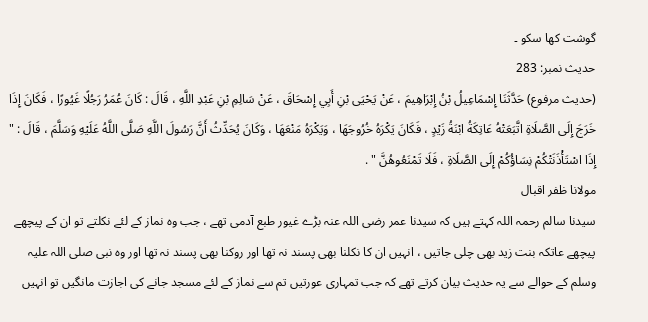گوشت کھا سکو ۔
حدیث نمبر: 283
(حديث مرفوع) حَدَّثَنَا إِسْمَاعِيلُ بْنُ إِبْرَاهِيمَ ، عَنْ يَحْيَى بْنِ أَبِي إِسْحَاقَ ، عَنْ سَالِمِ بْنِ عَبْدِ اللَّهِ ، قَالَ : كَانَ عُمَرُ رَجُلًا غَيُورًا ، فَكَانَ إِذَا خَرَجَ إِلَى الصَّلَاةِ اتَّبَعَتْهُ عَاتِكَةُ ابْنَةُ زَيْدٍ ، فَكَانَ يَكْرَهُ خُرُوجَهَا ، وَيَكْرَهُ مَنْعَهَا ، وَكَانَ يُحَدِّثُ أَنَّ رَسُولَ اللَّهِ صَلَّى اللَّهُ عَلَيْهِ وَسَلَّمَ ، قَالَ : " إِذَا اسْتَأْذَنَتْكُمْ نِسَاؤُكُمْ إِلَى الصَّلَاةِ ، فَلَا تَمْنَعُوهُنَّ " .
مولانا ظفر اقبال
سیدنا سالم رحمہ اللہ کہتے ہیں کہ سیدنا عمر رضی اللہ عنہ بڑے غیور طبع آدمی تھے ، جب وہ نماز کے لئے نکلتے تو ان کے پیچھے پیچھے عاتکہ بنت زید بھی چلی جاتیں ، انہیں ان کا نکلنا بھی پسند نہ تھا اور روکنا بھی پسند نہ تھا اور وہ نبی صلی اللہ علیہ وسلم کے حوالے سے یہ حدیث بیان کرتے تھے کہ جب تمہاری عورتیں تم سے نماز کے لئے مسجد جانے کی اجازت مانگیں تو انہیں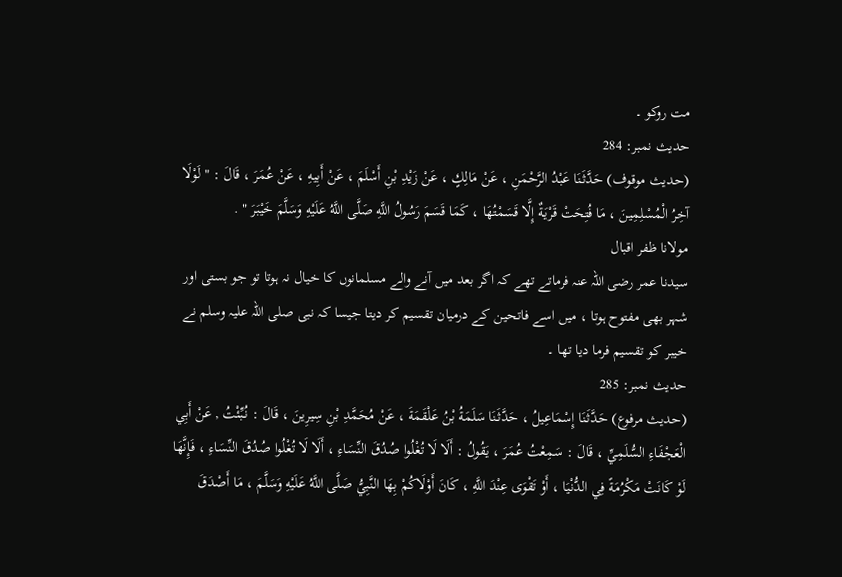مت روکو ۔
حدیث نمبر: 284
(حديث موقوف) حَدَّثَنَا عَبْدُ الرَّحْمَنِ ، عَنْ مَالِكٍ ، عَنْ زَيْدِ بْنِ أَسْلَمَ ، عَنْ أَبِيهِ ، عَنْ عُمَرَ ، قَالَ : " لَوْلَا آخِرُ الْمُسْلِمِينَ ، مَا فُتِحَتْ قَرْيَةٌ إِلَّا قَسَمْتُهَا ، كَمَا قَسَمَ رَسُولُ اللَّهِ صَلَّى اللَّهُ عَلَيْهِ وَسَلَّمَ خَيْبَرَ " .
مولانا ظفر اقبال
سیدنا عمر رضی اللہ عنہ فرماتے تھے کہ اگر بعد میں آنے والے مسلمانوں کا خیال نہ ہوتا تو جو بستی اور شہر بھی مفتوح ہوتا ، میں اسے فاتحین کے درمیان تقسیم کر دیتا جیسا کہ نبی صلی اللہ علیہ وسلم نے خیبر کو تقسیم فرما دیا تھا ۔
حدیث نمبر: 285
(حديث مرفوع) حَدَّثَنَا إِسْمَاعِيلُ ، حَدَّثَنَا سَلَمَةُ بْنُ عَلْقَمَةَ ، عَنْ مُحَمَّدِ بْنِ سِيرِينَ ، قَالَ : نُبِّئْتُ , عَنْ أَبِي الْعَجْفَاءِ السُّلَمِيِّ ، قَالَ : سَمِعْتُ عُمَرَ ، يَقُولُ : أَلَا لَا تُغْلُوا صُدُقَ النِّسَاءِ ، أَلَا لَا تُغْلُوا صُدُقَ النِّسَاءِ ، فَإِنَّهَا لَوْ كَانَتْ مَكْرُمَةً فِي الدُّنْيَا ، أَوْ تَقْوَى عِنْدَ اللَّهِ ، كَانَ أَوْلَاكُمْ بِهَا النَّبِيُّ صَلَّى اللَّهُ عَلَيْهِ وَسَلَّمَ ، مَا أَصْدَقَ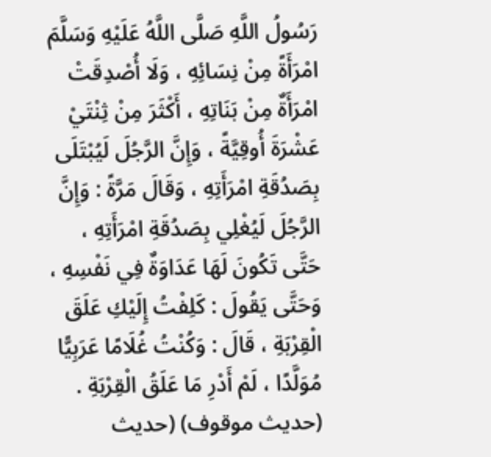رَسُولُ اللَّهِ صَلَّى اللَّهُ عَلَيْهِ وَسَلَّمَ امْرَأَةً مِنْ نِسَائِهِ ، وَلَا أُصْدِقَتْ امْرَأَةٌ مِنْ بَنَاتِهِ ، أَكْثَرَ مِنْ ثِنْتَيْ عَشْرَةَ أُوقِيَّةً ، وَإِنَّ الرَّجُلَ لَيُبْتَلَى بِصَدُقَةِ امْرَأَتِهِ ، وَقَالَ مَرَّةً : وَإِنَّ الرَّجُلَ لَيُغْلِي بِصَدُقَةِ امْرَأَتِهِ ، حَتَّى تَكُونَ لَهَا عَدَاوَةٌ فِي نَفْسِهِ ، وَحَتَّى يَقُولَ : كَلِفْتُ إِلَيْكِ عَلَقَ الْقِرْبَةِ ، قَالَ : وَكُنْتُ غُلَامًا عَرَبِيًّا مُوَلَّدًا ، لَمْ أَدْرِ مَا عَلَقُ الْقِرْبَةِ . (حديث موقوف) (حديث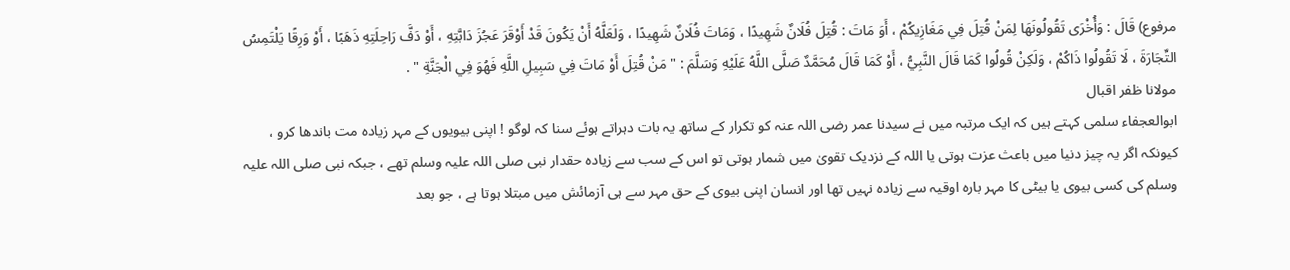مرفوع) قَالَ : وَأُخْرَى تَقُولُونَهَا لِمَنْ قُتِلَ فِي مَغَازِيكُمْ ، أَوَ مَاتَ : قُتِلَ فُلَانٌ شَهِيدًا ، وَمَاتَ فُلَانٌ شَهِيدًا ، وَلَعَلَّهُ أَنْ يَكُونَ قَدْ أَوْقَرَ عَجُزَ دَابَّتِهِ ، أَوْ دَفَّ رَاحِلَتِهِ ذَهَبًا ، أَوْ وَرِقًا يَلْتَمِسُ التِّجَارَةَ ، لَا تَقُولُوا ذَاكُمْ ، وَلَكِنْ قُولُوا كَمَا قَالَ النَّبِيُّ ، أَوْ كَمَا قَالَ مُحَمَّدٌ صَلَّى اللَّهُ عَلَيْهِ وَسَلَّمَ : " مَنْ قُتِلَ أَوْ مَاتَ فِي سَبِيلِ اللَّهِ فَهُوَ فِي الْجَنَّةِ " .
مولانا ظفر اقبال
ابوالعجفاء سلمی کہتے ہیں کہ ایک مرتبہ میں نے سیدنا عمر رضی اللہ عنہ کو تکرار کے ساتھ یہ بات دہراتے ہوئے سنا کہ لوگو ! اپنی بیویوں کے مہر زیادہ مت باندھا کرو ، کیونکہ اگر یہ چیز دنیا میں باعث عزت ہوتی یا اللہ کے نزدیک تقویٰ میں شمار ہوتی تو اس کے سب سے زیادہ حقدار نبی صلی اللہ علیہ وسلم تھے ، جبکہ نبی صلی اللہ علیہ وسلم کی کسی بیوی یا بیٹی کا مہر بارہ اوقیہ سے زیادہ نہیں تھا اور انسان اپنی بیوی کے حق مہر سے ہی آزمائش میں مبتلا ہوتا ہے ، جو بعد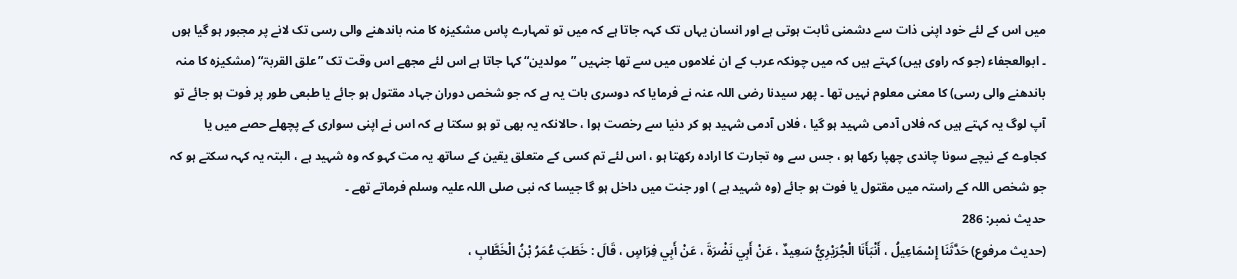میں اس کے لئے خود اپنی ذات سے دشمنی ثابت ہوتی ہے اور انسان یہاں تک کہہ جاتا ہے کہ میں تو تمہارے پاس مشکیزہ کا منہ باندھنے والی رسی تک لانے پر مجبور ہو گیا ہوں ۔ ابوالعجفاء (جو کہ راوی ہیں) کہتے ہیں کہ میں چونکہ عرب کے ان غلاموں میں سے تھا جنہیں ”مولدین“ کہا جاتا ہے اس لئے مجھے اس وقت تک ”علق القربۃ“ (مشکیزہ کا منہ باندھنے والی رسی) کا معنی معلوم نہیں تھا ۔ پھر سیدنا رضی اللہ عنہ نے فرمایا کہ دوسری بات یہ ہے کہ جو شخص دوران جہاد مقتول ہو جائے یا طبعی طور پر فوت ہو جائے تو آپ لوگ یہ کہتے ہیں کہ فلاں آدمی شہید ہو گیا ، فلاں آدمی شہید ہو کر دنیا سے رخصت ہوا ، حالانکہ یہ بھی تو ہو سکتا ہے کہ اس نے اپنی سواری کے پچھلے حصے میں یا کجاوے کے نیچے سونا چاندی چھپا رکھا ہو ، جس سے وہ تجارت کا ارادہ رکھتا ہو ، اس لئے تم کسی کے متعلق یقین کے ساتھ یہ مت کہو کہ وہ شہید ہے ، البتہ یہ کہہ سکتے ہو کہ جو شخص اللہ کے راستہ میں مقتول یا فوت ہو جائے (وہ شہید ہے ) اور جنت میں داخل ہو گا جیسا کہ نبی صلی اللہ علیہ وسلم فرماتے تھے ۔
حدیث نمبر: 286
(حديث مرفوع) حَدَّثَنَا إِسْمَاعِيلُ ، أَنْبَأَنَا الْجُرَيْرِيُّ سَعِيدٌ ، عَنْ أَبِي نَضْرَةَ ، عَنْ أَبِي فِرَاسٍ ، قَالَ : خَطَبَ عُمَرُ بْنُ الْخَطَّابِ ،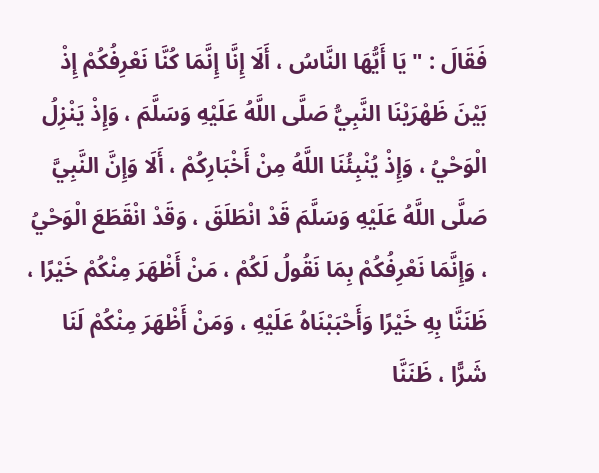فَقَالَ : " يَا أَيُّهَا النَّاسُ ، أَلَا إِنَّا إِنَّمَا كُنَّا نَعْرِفُكُمْ إِذْ بَيْنَ ظَهْرَيْنَا النَّبِيُّ صَلَّى اللَّهُ عَلَيْهِ وَسَلَّمَ ، وَإِذْ يَنْزِلُ الْوَحْيُ ، وَإِذْ يُنْبِئُنَا اللَّهُ مِنْ أَخْبَارِكُمْ ، أَلَا وَإِنَّ النَّبِيَّ صَلَّى اللَّهُ عَلَيْهِ وَسَلَّمَ قَدْ انْطَلَقَ ، وَقَدْ انْقَطَعَ الْوَحْيُ ، وَإِنَّمَا نَعْرِفُكُمْ بِمَا نَقُولُ لَكُمْ ، مَنْ أَظْهَرَ مِنْكُمْ خَيْرًا ، ظَنَنَّا بِهِ خَيْرًا وَأَحْبَبْنَاهُ عَلَيْهِ ، وَمَنْ أَظْهَرَ مِنْكُمْ لَنَا شَرًّا ، ظَنَنَّا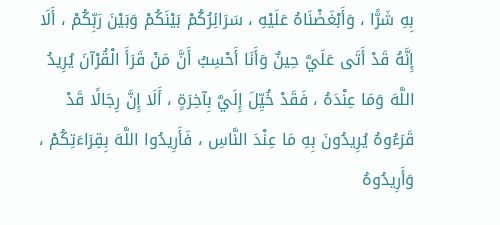بِهِ شَرًّا ، وَأَبْغَضْنَاهُ عَلَيْهِ ، سَرَائِرُكُمْ بَيْنَكُمْ وَبَيْنَ رَبِّكُمْ ، أَلَا إِنَّهُ قَدْ أَتَى عَلَيَّ حِينٌ وَأَنَا أَحْسِبُ أَنَّ مَنْ قَرَأَ الْقُرْآنَ يُرِيدُ اللَّهَ وَمَا عِنْدَهُ ، فَقَدْ خُيِّلَ إِلَيَّ بِآخِرَةٍ ، أَلَا إِنَّ رِجَالًا قَدْ قَرَءُوهُ يُرِيدُونَ بِهِ مَا عِنْدَ النَّاسِ ، فَأَرِيدُوا اللَّهَ بِقِرَاءَتِكُمْ ، وَأَرِيدُوهُ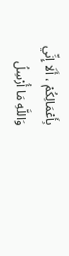بِأَعْمَالِكُمْ ، أَلَا إِنِّي وَاللَّهِ مَا أُرْسِلُ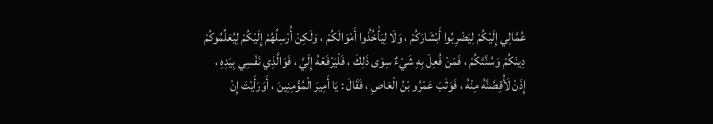عُمَّالِي إِلَيْكُمْ لِيَضْرِبُوا أَبْشَارَكُمْ ، وَلَا لِيَأْخُذُوا أَمْوَالَكُمْ ، وَلَكِنْ أُرْسِلُهُمْ إِلَيْكُمْ لِيُعَلِّمُوكُمْ دِينَكُمْ وَسُنَّتَكُمْ ، فَمَنْ فُعِلَ بِهِ شَيْءٌ سِوَى ذَلِكَ ، فَلْيَرْفَعْهُ إِلَيَّ ، فَوَالَّذِي نَفْسِي بِيَدِهِ ، إِذَنْ لَأُقِصَّنَّهُ مِنْهُ ، فَوَثَبَ عَمْرُو بْنُ الْعَاصِ ، فَقَالَ : يَا أَمِيرَ الْمُؤْمِنِينَ ، أَوَرَأَيْتَ إِنْ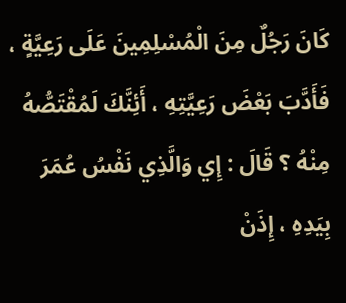كَانَ رَجُلٌ مِنَ الْمُسْلِمِينَ عَلَى رَعِيَّةٍ ، فَأَدَّبَ بَعْضَ رَعِيَّتِهِ ، أَئِنَّكَ لَمُقْتَصُّهُ مِنْهُ ؟ قَالَ : إِي وَالَّذِي نَفْسُ عُمَرَ بِيَدِهِ ، إِذَنْ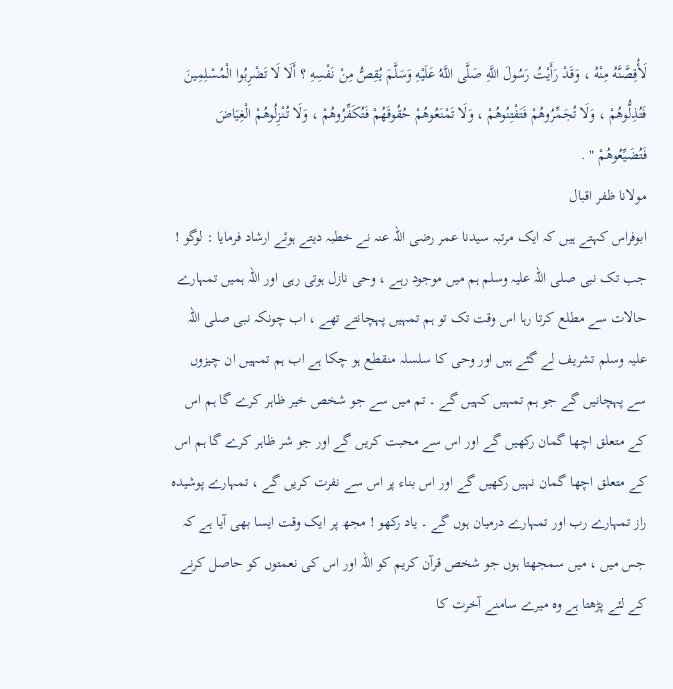لَأُقِصَّنَّهُ مِنْهُ ، وَقَدْ رَأَيْتُ رَسُولَ اللَّهِ صَلَّى اللَّهُ عَلَيْهِ وَسَلَّمَ يُقِصُّ مِنْ نَفْسِهِ ؟ أَلَا لَا تَضْرِبُوا الْمُسْلِمِينَ فَتُذِلُّوهُمْ ، وَلَا تُجَمِّرُوهُمْ فَتَفْتِنُوهُمْ ، وَلَا تَمْنَعُوهُمْ حُقُوقَهُمْ فَتُكَفِّرُوهُمْ ، وَلَا تُنْزِلُوهُمْ الْغِيَاضَ فَتُضَيِّعُوهُمْ " .
مولانا ظفر اقبال
ابوفراس کہتے ہیں کہ ایک مرتبہ سیدنا عمر رضی اللہ عنہ نے خطبہ دیتے ہوئے ارشاد فرمایا : لوگو ! جب تک نبی صلی اللہ علیہ وسلم ہم میں موجود رہے ، وحی نازل ہوتی رہی اور اللہ ہمیں تمہارے حالات سے مطلع کرتا رہا اس وقت تک تو ہم تمہیں پہچانتے تھے ، اب چونکہ نبی صلی اللہ علیہ وسلم تشریف لے گئے ہیں اور وحی کا سلسلہ منقطع ہو چکا ہے اب ہم تمہیں ان چیزوں سے پہچانیں گے جو ہم تمہیں کہیں گے ۔ تم میں سے جو شخص خیر ظاہر کرے گا ہم اس کے متعلق اچھا گمان رکھیں گے اور اس سے محبت کریں گے اور جو شر ظاہر کرے گا ہم اس کے متعلق اچھا گمان نہیں رکھیں گے اور اس بناء پر اس سے نفرت کریں گے ، تمہارے پوشیدہ راز تمہارے رب اور تمہارے درمیان ہوں گے ۔ یاد رکھو ! مجھ پر ایک وقت ایسا بھی آیا ہے کہ جس میں ، میں سمجھتا ہوں جو شخص قرآن کریم کو اللہ اور اس کی نعمتوں کو حاصل کرنے کے لئے پڑھتا ہے وہ میرے سامنے آخرت کا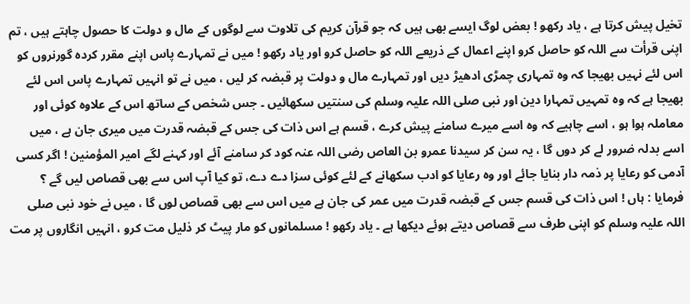تخیل پیش کرتا ہے ، یاد رکھو ! بعض لوگ ایسے بھی ہیں کہ جو قرآن کریم کی تلاوت سے لوگوں کے مال و دولت کا حصول چاہتے ہیں ، تم اپنی قرأت سے اللہ کو حاصل کرو اپنے اعمال کے ذریعے اللہ کو حاصل کرو اور یاد رکھو ! میں نے تمہارے پاس اپنے مقرر کردہ گورنروں کو اس لئے نہیں بھیجا کہ وہ تمہاری چمڑی ادھیڑ دیں اور تمہارے مال و دولت پر قبضہ کر لیں ، میں نے تو انہیں تمہارے پاس اس لئے بھیجا ہے کہ وہ تمہیں تمہارا دین اور نبی صلی اللہ علیہ وسلم کی سنتیں سکھائیں ۔ جس شخص کے ساتھ اس کے علاوہ کوئی اور معاملہ ہوا ہو ، اسے چاہیے کہ وہ اسے میرے سامنے پیش کرے ، قسم ہے اس ذات کی جس کے قبضہ قدرت میں میری جان ہے ، میں اسے بدلہ ضرور لے کر دوں گا ، یہ سن کر سیدنا عمرو بن العاص رضی اللہ عنہ کود کر سامنے آئے اور کہنے لگے امیر المؤمنین ! اگر کسی آدمی کو رعایا پر ذمہ دار بنایا جائے اور وہ رعایا کو ادب سکھانے کے لئے کوئی سزا دے دے، تو کیا آپ اس سے بھی قصاص لیں گے ؟ فرمایا : ہاں ! اس ذات کی قسم جس کے قبضہ قدرت میں عمر کی جان ہے میں اس سے بھی قصاص لوں گا ، میں نے خود نبی صلی اللہ علیہ وسلم کو اپنی طرف سے قصاص دیتے ہوئے دیکھا ہے ۔ یاد رکھو ! مسلمانوں کو مار پیٹ کر ذلیل مت کرو ، انہیں انگاروں پر مت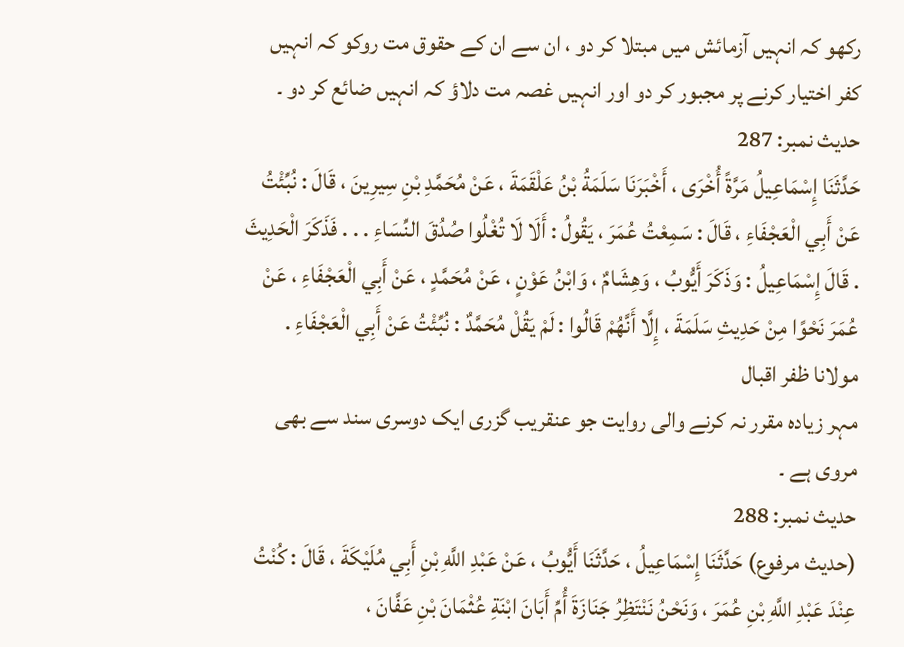رکھو کہ انہیں آزمائش میں مبتلا کر دو ، ان سے ان کے حقوق مت روکو کہ انہیں کفر اختیار کرنے پر مجبور کر دو اور انہیں غصہ مت دلاؤ کہ انہیں ضائع کر دو ۔
حدیث نمبر: 287
حَدَّثَنَا إِسْمَاعِيلُ مَرَّةً أُخْرَى ، أَخْبَرَنَا سَلَمَةُ بْنُ عَلْقَمَةَ ، عَنْ مُحَمَّدِ بْنِ سِيرِينَ ، قَالَ : نُبِّئْتُ عَنْ أَبِي الْعَجْفَاءِ ، قَالَ : سَمِعْتُ عُمَرَ ، يَقُولُ : أَلَا لَا تُغْلُوا صُدُقَ النِّسَاءِ . . . فَذَكَرَ الْحَدِيثَ . قَالَ إِسْمَاعِيلُ : وَذَكَرَ أَيُّوبُ ، وَهِشَامٌ ، وَابْنُ عَوْنٍ ، عَنْ مُحَمَّدٍ ، عَنْ أَبِي الْعَجْفَاءِ ، عَنْ عُمَرَ نَحْوًا مِنْ حَدِيثِ سَلَمَةَ ، إِلَّا أَنَّهُمْ قَالُوا : لَمْ يَقُلْ مُحَمَّدٌ : نُبِّئْتُ عَنْ أَبِي الْعَجْفَاءِ .
مولانا ظفر اقبال
مہر زیادہ مقرر نہ کرنے والی روایت جو عنقریب گزری ایک دوسری سند سے بھی مروی ہے ۔
حدیث نمبر: 288
(حديث مرفوع) حَدَّثَنَا إِسْمَاعِيلُ ، حَدَّثَنَا أَيُّوبُ ، عَنْ عَبْدِ اللَّهِ بْنِ أَبِي مُلَيْكَةَ ، قَالَ : كُنْتُ عِنْدَ عَبْدِ اللَّهِ بْنِ عُمَرَ ، وَنَحْنُ نَنْتَظِرُ جَنَازَةَ أُمِّ أَبَانَ ابْنَةِ عُثْمَانَ بْنِ عَفَّانَ ،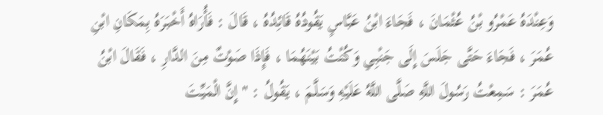وَعِنْدَهُ عَمْرُو بْنُ عُثْمَانَ ، فَجَاءَ ابْنُ عَبَّاسٍ يَقُودُهُ قَائِدُهُ ، قَالَ : فَأُرَاهُ أَخْبَرَهُ بِمَكَانِ ابْنِ عُمَرَ ، فَجَاءَ حَتَّى جَلَسَ إِلَى جَنْبِي وَكُنْتُ بَيْنَهُمَا ، فَإِذَا صَوْتٌ مِنَ الدَّارِ ، فَقَالَ ابْنُ عُمَرَ : سَمِعْتُ رَسُولَ اللَّهِ صَلَّى اللَّهُ عَلَيْهِ وَسَلَّمَ ، يَقُولُ : " إِنَّ الْمَيِّتَ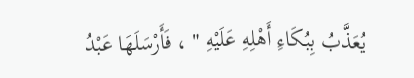يُعَذَّبُ بِبُكَاءِ أَهْلِهِ عَلَيْهِ " ، فَأَرْسَلَهَا عَبْدُ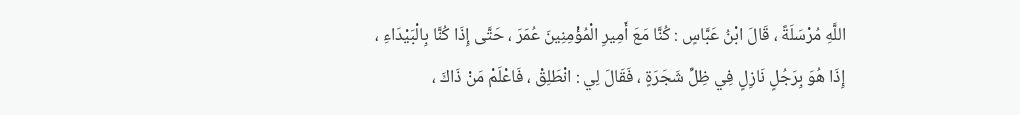اللَّهِ مُرْسَلَةً ، قَالَ ابْنُ عَبَّاسٍ : كُنَّا مَعَ أَمِيرِ الْمُؤْمِنِينَ عُمَرَ ، حَتَّى إِذَا كُنَّا بِالْبَيْدَاءِ ، إِذَا هُوَ بِرَجُلٍ نَازِلٍ فِي ظِلِّ شَجَرَةٍ ، فَقَالَ لِي : انْطَلِقْ ، فَاعْلَمْ مَنْ ذَاكَ ،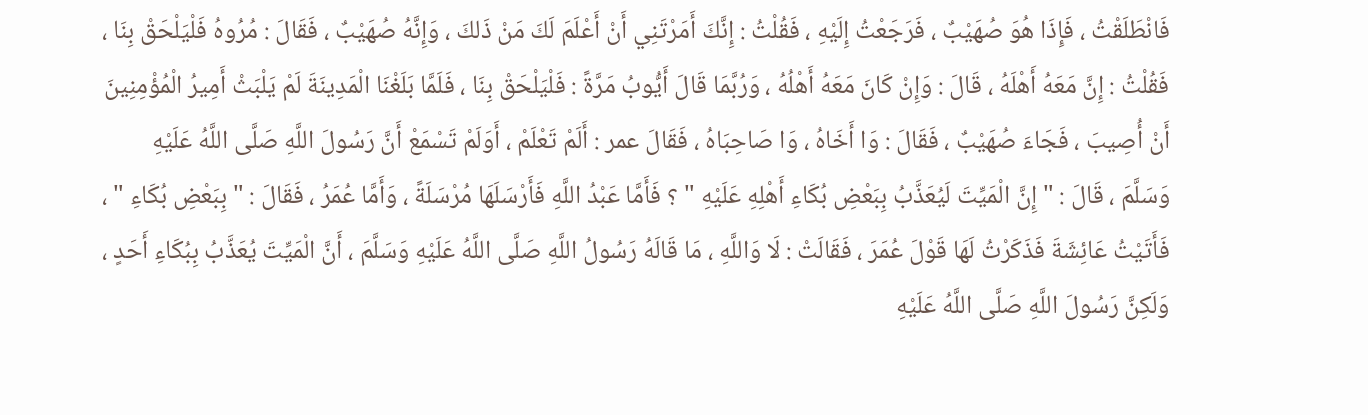فَانْطَلَقْتُ ، فَإِذَا هُوَ صُهَيْبٌ ، فَرَجَعْتُ إِلَيْهِ ، فَقُلْتُ : إِنَّكَ أَمَرْتَنِي أَنْ أَعْلَمَ لَكَ مَنْ ذَلكَ ، وَإِنَّهُ صُهَيْبٌ ، فَقَالَ : مُرُوهُ فَلْيَلْحَقْ بِنَا ، فَقُلْتُ : إِنَّ مَعَهُ أَهْلَهُ ، قَالَ : وَإِنْ كَانَ مَعَهُ أَهْلُهُ ، وَرُبَّمَا قَالَ أَيُّوبُ مَرَّةً : فَلْيَلْحَقْ بِنَا ، فَلَمَّا بَلَغْنَا الْمَدِينَةَ لَمْ يَلْبَثْ أَمِيرُ الْمُؤْمِنِينَ أَنْ أُصِيبَ ، فَجَاءَ صُهَيْبٌ ، فَقَالَ : وَا أَخَاهُ ، وَا صَاحِبَاهُ ، فَقَالَ عمر : أَلَمْ تَعْلَمْ ، أَوَلَمْ تَسْمَعْ أَنَّ رَسُولَ اللَّهِ صَلَّى اللَّهُ عَلَيْهِ وَسَلَّمَ ، قَالَ : " إِنَّ الْمَيِّتَ لَيُعَذَّبُ بِبَعْضِ بُكَاءِ أَهْلِهِ عَلَيْهِ " ؟ فَأَمَّا عَبْدُ اللَّهِ فَأَرْسَلَهَا مُرْسَلَةً ، وَأَمَّا عُمَرُ ، فَقَالَ : " بِبَعْضِ بُكَاءِ " ، فَأَتَيْتُ عَائِشَةَ فَذَكَرْتُ لَهَا قَوْلَ عُمَرَ ، فَقَالَتْ : لَا وَاللَّهِ ، مَا قَالَهُ رَسُولُ اللَّهِ صَلَّى اللَّهُ عَلَيْهِ وَسَلَّمَ ، أَنَّ الْمَيِّتَ يُعَذَّبُ بِبُكَاءِ أَحَدٍ ، وَلَكِنَّ رَسُولَ اللَّهِ صَلَّى اللَّهُ عَلَيْهِ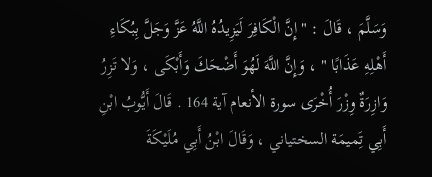وَسَلَّمَ ، قَالَ : " إِنَّ الْكَافِرَ لَيَزِيدُهُ اللَّهُ عَزَّ وَجَلَّ بِبُكَاءِ أَهْلِهِ عَذَابًا " ، وَإِنَّ اللَّهَ لَهُوَ أَضْحَكَ وَأَبْكَى ، وَلا تَزِرُ وَازِرَةٌ وِزْرَ أُخْرَى سورة الأنعام آية 164 . قَالَ أَيُّوبُ ابْنِ أَبِي تَِميمَة السختياني ، وَقَالَ ابْنُ أَبِي مُلَيْكَةَ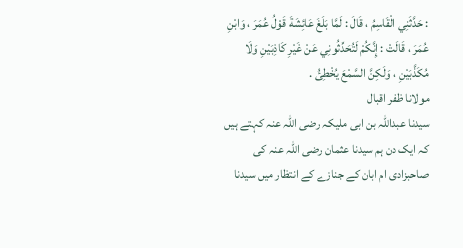: حَدَّثَنِي الْقَاسِمُ ، قَالَ : لَمَّا بَلَغَ عَائِشَةَ قَوْلُ عُمَرَ ، وَابْنِ عُمَرَ ، قَالَتْ : إِنَّكُمْ لَتُحَدِّثُونِي عَنْ غَيْرِ كَاذِبَيْنِ وَلَا مُكَذَّبَيْنِ ، وَلَكِنَّ السَّمْعَ يُخْطِئُ .
مولانا ظفر اقبال
سیدنا عبداللہ بن ابی ملیکہ رضی اللہ عنہ کہتے ہیں کہ ایک دن ہم سیدنا عثمان رضی اللہ عنہ کی صاحبزادی ام ابان کے جنازے کے انتظار میں سیدنا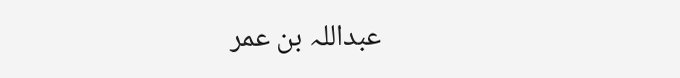عبداللہ بن عمر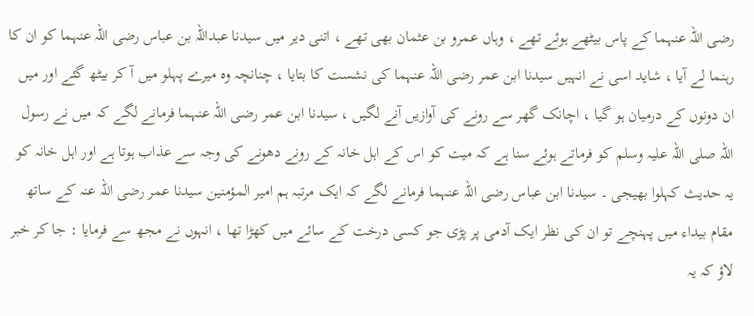رضی اللہ عنہما کے پاس بیٹھے ہوئے تھے ، وہاں عمرو بن عثمان بھی تھے ، اتنی دیر میں سیدنا عبداللہ بن عباس رضی اللہ عنہما کو ان کا رہنما لے آیا ، شاید اسی نے انہیں سیدنا ابن عمر رضی اللہ عنہما کی نشست کا بتایا ، چنانچہ وہ میرے پہلو میں آ کر بیٹھ گئے اور میں ان دونوں کے درمیان ہو گیا ، اچانک گھر سے رونے کی آوازیں آنے لگیں ، سیدنا ابن عمر رضی اللہ عنہما فرمانے لگے کہ میں نے رسول اللہ صلی اللہ علیہ وسلم کو فرماتے ہوئے سنا ہے کہ میت کو اس کے اہل خانہ کے رونے دھونے کی وجہ سے عذاب ہوتا ہے اور اہل خانہ کو یہ حدیث کہلوا بھیجی ۔ سیدنا ابن عباس رضی اللہ عنہما فرمانے لگے کہ ایک مرتبہ ہم امیر المؤمنین سیدنا عمر رضی اللہ عنہ کے ساتھ مقام بیداء میں پہنچے تو ان کی نظر ایک آدمی پر پڑی جو کسی درخت کے سائے میں کھڑا تھا ، انہوں نے مجھ سے فرمایا : جا کر خبر لاؤ کہ یہ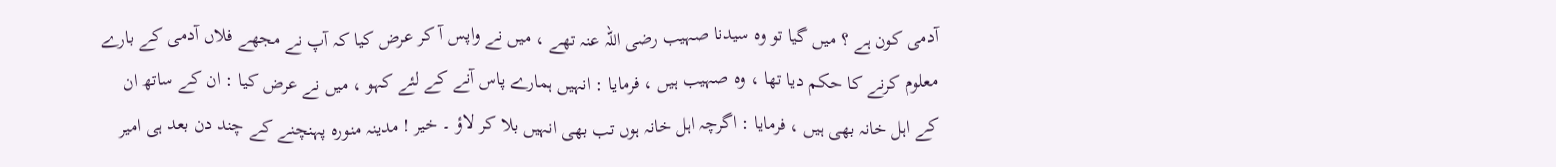آدمی کون ہے ؟ میں گیا تو وہ سیدنا صہیب رضی اللہ عنہ تھے ، میں نے واپس آ کر عرض کیا کہ آپ نے مجھے فلاں آدمی کے بارے معلوم کرنے کا حکم دیا تھا ، وہ صہیب ہیں ، فرمایا : انہیں ہمارے پاس آنے کے لئے کہو ، میں نے عرض کیا : ان کے ساتھ ان کے اہل خانہ بھی ہیں ، فرمایا : اگرچہ اہل خانہ ہوں تب بھی انہیں بلا کر لاؤ ۔ خیر ! مدینہ منورہ پہنچنے کے چند دن بعد ہی امیر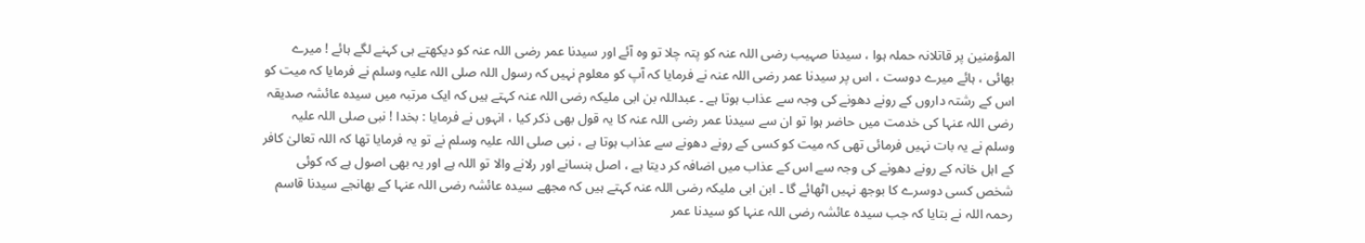المؤمنین پر قاتلانہ حملہ ہوا ، سیدنا صہیب رضی اللہ عنہ کو پتہ چلا تو وہ آئے اور سیدنا عمر رضی اللہ عنہ کو دیکھتے ہی کہنے لگے ہائے ! میرے بھائی ، ہائے میرے دوست ، اس پر سیدنا عمر رضی اللہ عنہ نے فرمایا کہ آپ کو معلوم نہیں کہ رسول اللہ صلی اللہ علیہ وسلم نے فرمایا کہ میت کو اس کے رشتہ داروں کے رونے دھونے کی وجہ سے عذاب ہوتا ہے ۔ عبداللہ بن ابی ملیکہ رضی اللہ عنہ کہتے ہیں کہ ایک مرتبہ میں سیدہ عائشہ صدیقہ رضی اللہ عنہا کی خدمت میں حاضر ہوا تو ان سے سیدنا عمر رضی اللہ عنہ کا یہ قول بھی ذکر کیا ، انہوں نے فرمایا : بخدا ! نبی صلی اللہ علیہ وسلم نے یہ بات نہیں فرمائی تھی کہ میت کو کسی کے رونے دھونے سے عذاب ہوتا ہے ، نبی صلی اللہ علیہ وسلم نے تو یہ فرمایا تھا کہ اللہ تعالیٰ کافر کے اہل خانہ کے رونے دھونے کی وجہ سے اس کے عذاب میں اضافہ کر دیتا ہے ، اصل ہنسانے اور رلانے والا تو اللہ ہے اور یہ بھی اصول ہے کہ کوئی شخص کسی دوسرے کا بوجھ نہیں اٹھائے گا ۔ ابن ابی ملیکہ رضی اللہ عنہ کہتے ہیں کہ مجھے سیدہ عائشہ رضی اللہ عنہا کے بھانجے سیدنا قاسم رحمہ اللہ نے بتایا کہ جب سیدہ عائشہ رضی اللہ عنہا کو سیدنا عمر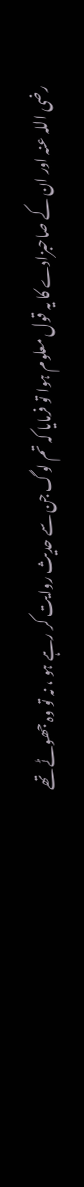رضی اللہ عنہ اور ان کے صاحبزادے کا یہ قول معلوم ہوا تو فرمایا کہ تم لوگ جن سے حدیث روایت کر رہے ہو ، نہ تو وہ جھوٹے تھے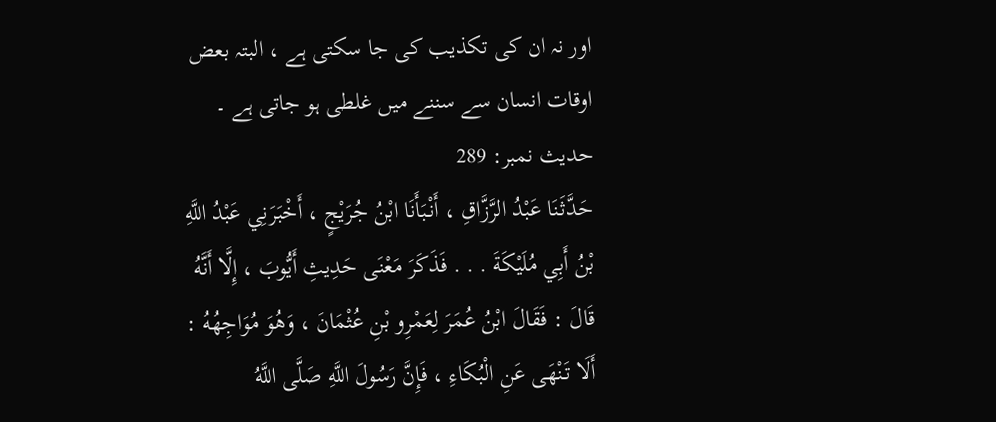اور نہ ان کی تکذیب کی جا سکتی ہے ، البتہ بعض اوقات انسان سے سننے میں غلطی ہو جاتی ہے ۔
حدیث نمبر: 289
حَدَّثَنَا عَبْدُ الرَّزَّاقِ ، أَنْبَأَنَا ابْنُ جُرَيْجٍ ، أَخْبَرَنِي عَبْدُ اللَّهِ بْنُ أَبِي مُلَيْكَةَ . . . فَذَكَرَ مَعْنَى حَدِيثِ أَيُّوبَ ، إِلَّا أَنَّهُ قَالَ : فَقَالَ ابْنُ عُمَرَ لِعَمْرِو بْنِ عُثْمَانَ ، وَهُوَ مُوَاجِهُهُ : أَلَا تَنْهَى عَنِ الْبُكَاءِ ، فَإِنَّ رَسُولَ اللَّهِ صَلَّى اللَّهُ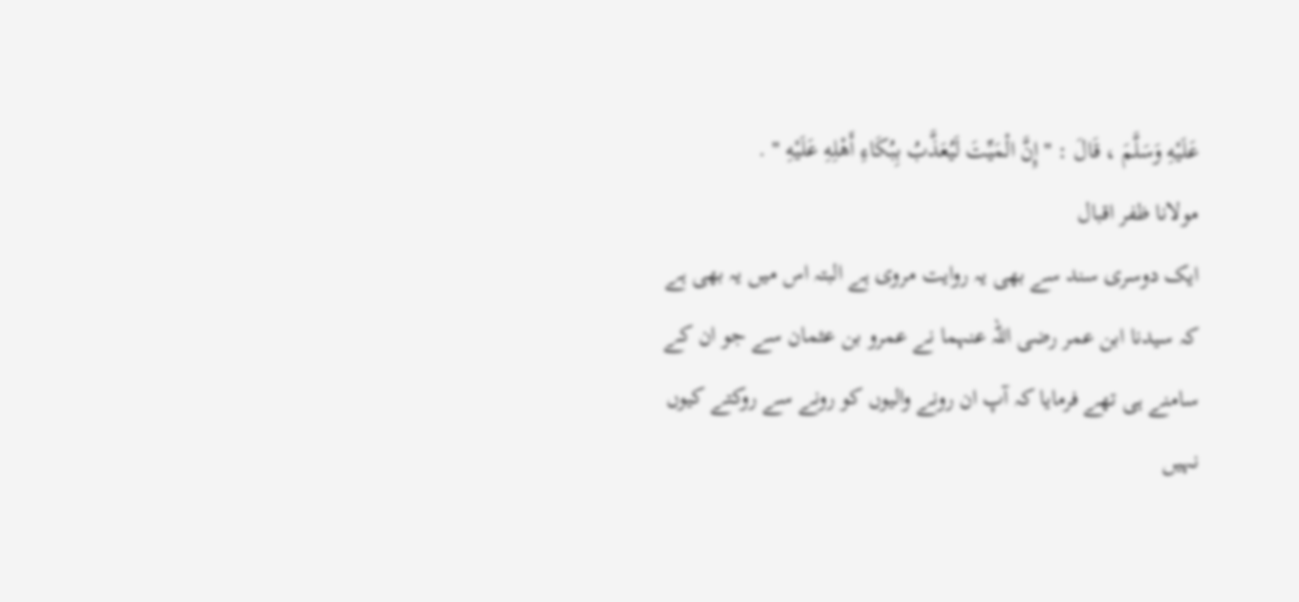عَلَيْهِ وَسَلَّمَ ، قَالَ : " إِنَّ الْمَيِّتَ لَيُعَذَّبُ بِبُكَاءِ أَهْلِهِ عَلَيْهِ " .
مولانا ظفر اقبال
ایک دوسری سند سے بھی یہ روایت مروی ہے البتہ اس میں یہ بھی ہے کہ سیدنا ابن عمر رضی اللہ عنہما نے عمرو بن عثمان سے جو ان کے سامنے ہی تھے فرمایا کہ آپ ان رونے والیوں کو رونے سے روکتے کیوں نہیں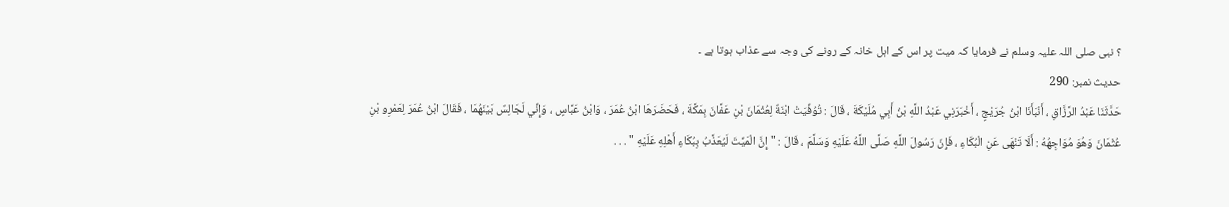؟ نبی صلی اللہ علیہ وسلم نے فرمایا کہ میت پر اس کے اہل خانہ کے رونے کی وجہ سے عذاب ہوتا ہے ۔
حدیث نمبر: 290
حَدَّثَنَا عَبْدُ الرَّزَّاقِ ، أَنْبَأَنَا ابْنُ جُرَيْجٍ ، أَخْبَرَنِي عَبْدُ اللَّهِ بْنُ أَبِي مُلَيْكَةَ ، قَالَ : تُوُفِّيَتْ ابْنَةٌ لِعُثْمَانَ بْنِ عَفَّانَ بِمَكَّةَ ، فَحَضَرَهَا ابْنُ عُمَرَ ، وَابْنُ عَبَّاسٍ ، وَإِنِّي لَجَالِسٌ بَيْنَهُمَا ، فَقَالَ ابْنُ عُمَرَ لِعَمْرِو بْنِ عُثْمَانَ وَهُوَ مُوَاجِهُهُ : أَلَا تَنْهَى عَنِ الْبُكَاءِ ، فَإِنّ رَسُولَ اللَّهِ صَلَّى اللَّهُ عَلَيْهِ وَسَلَّمَ ، قَالَ : " إِنَّ الْمَيِّتَ لَيُعَذَّبُ بِبُكَاءِ أَهْلِهِ عَلَيْهِ " . . .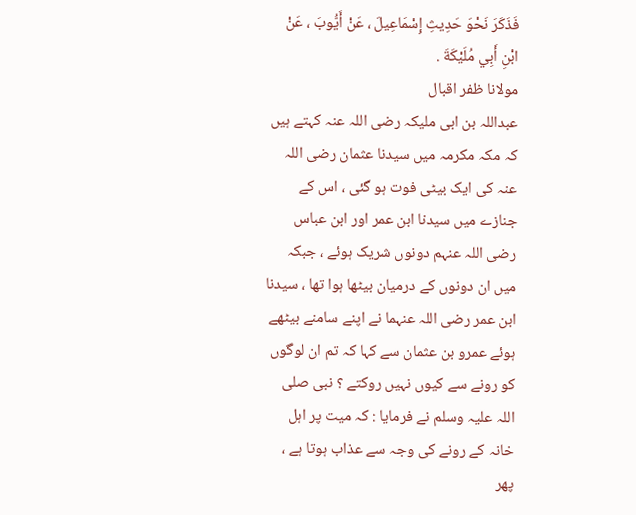فَذَكَرَ نَحْوَ حَدِيثِ إِسْمَاعِيلَ ، عَنْ أَيُّوبَ ، عَنْ ابْنِ أَبِي مُلَيْكَةَ .
مولانا ظفر اقبال
عبداللہ بن ابی ملیکہ رضی اللہ عنہ کہتے ہیں کہ مکہ مکرمہ میں سیدنا عثمان رضی اللہ عنہ کی ایک بیٹی فوت ہو گئی ، اس کے جنازے میں سیدنا ابن عمر اور ابن عباس رضی اللہ عنہم دونوں شریک ہوئے ، جبکہ میں ان دونوں کے درمیان بیٹھا ہوا تھا ، سیدنا ابن عمر رضی اللہ عنہما نے اپنے سامنے بیٹھے ہوئے عمرو بن عثمان سے کہا کہ تم ان لوگوں کو رونے سے کیوں نہیں روکتے ؟ نبی صلی اللہ علیہ وسلم نے فرمایا : کہ میت پر اہل خانہ کے رونے کی وجہ سے عذاب ہوتا ہے ، پھر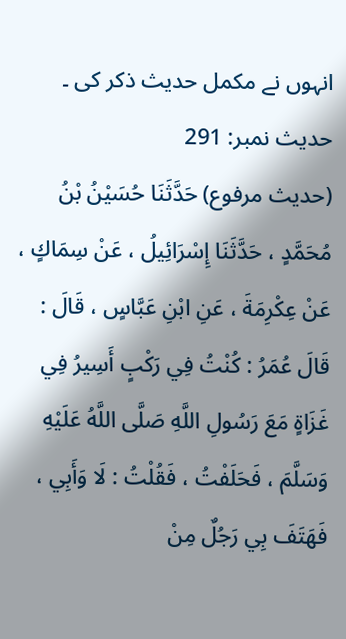انہوں نے مکمل حدیث ذکر کی ۔
حدیث نمبر: 291
(حديث مرفوع) حَدَّثَنَا حُسَيْنُ بْنُ مُحَمَّدٍ ، حَدَّثَنَا إِسْرَائِيلُ ، عَنْ سِمَاكٍ ، عَنْ عِكْرِمَةَ ، عَنِ ابْنِ عَبَّاسٍ ، قَالَ : قَالَ عُمَرُ : كُنْتُ فِي رَكْبٍ أَسِيرُ فِي غَزَاةٍ مَعَ رَسُولِ اللَّهِ صَلَّى اللَّهُ عَلَيْهِ وَسَلَّمَ ، فَحَلَفْتُ ، فَقُلْتُ : لَا وَأَبِي ، فَهَتَفَ بِي رَجُلٌ مِنْ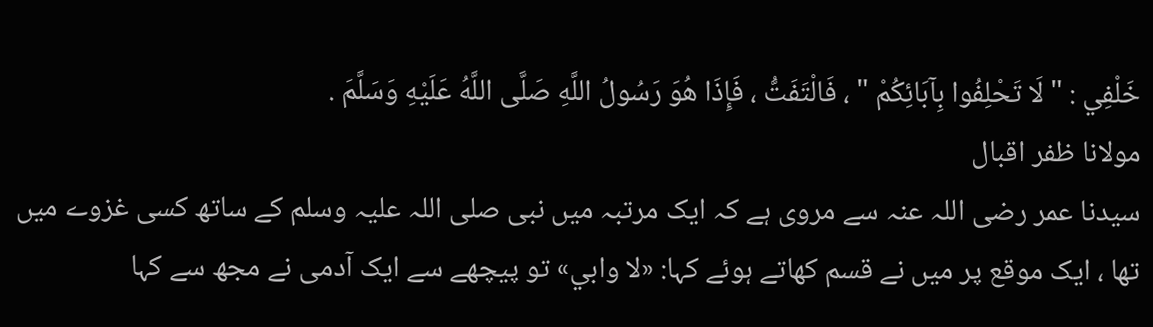خَلْفِي : " لَا تَحْلِفُوا بِآبَائِكُمْ " ، فَالْتَفَتُّ ، فَإِذَا هُوَ رَسُولُ اللَّهِ صَلَّى اللَّهُ عَلَيْهِ وَسَلَّمَ .
مولانا ظفر اقبال
سیدنا عمر رضی اللہ عنہ سے مروی ہے کہ ایک مرتبہ میں نبی صلی اللہ علیہ وسلم کے ساتھ کسی غزوے میں تھا ، ایک موقع پر میں نے قسم کھاتے ہوئے کہا: «لا وابي» تو پیچھے سے ایک آدمی نے مجھ سے کہا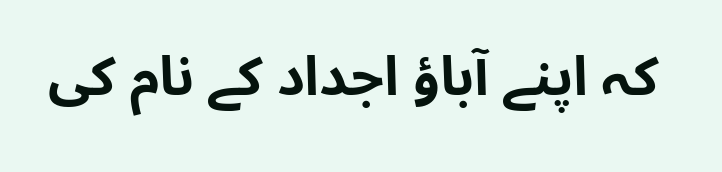کہ اپنے آباؤ اجداد کے نام کی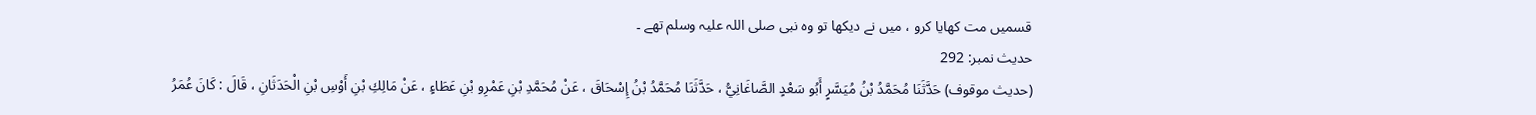قسمیں مت کھایا کرو ، میں نے دیکھا تو وہ نبی صلی اللہ علیہ وسلم تھے ۔
حدیث نمبر: 292
(حديث موقوف) حَدَّثَنَا مُحَمَّدُ بْنُ مُيَسَّرٍ أَبُو سَعْدٍ الصَّاغَانِيُّ ، حَدَّثَنَا مُحَمَّدُ بْنُ إِسْحَاقَ ، عَنْ مُحَمَّدِ بْنِ عَمْرِو بْنِ عَطَاءٍ ، عَنْ مَالِكِ بْنِ أَوْسِ بْنِ الْحَدَثَانِ ، قَالَ : كَانَ عُمَرُ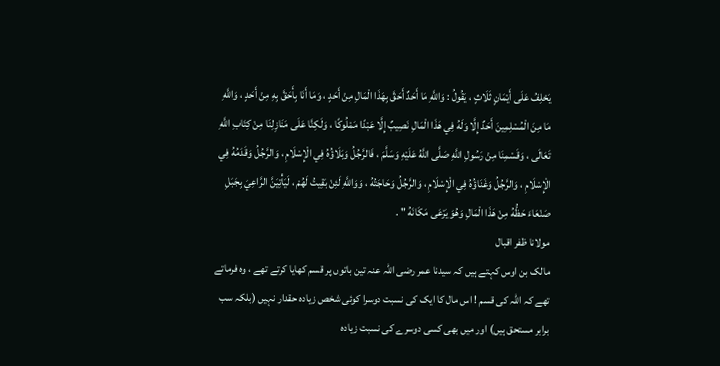يَحْلِفُ عَلَى أَيْمَانٍ ثَلَاثٍ ، يَقُولُ : وَاللَّهِ مَا أَحَدٌ أَحَقَّ بِهَذَا الْمَالِ مِنْ أَحَدٍ ، وَمَا أَنَا بِأَحَقَّ بِهِ مِنْ أَحَدٍ ، وَاللَّهِ مَا مِنَ الْمُسْلِمِينَ أَحَدٌ إِلَّا وَلَهُ فِي هَذَا الْمَالِ نَصِيبٌ إِلَّا عَبْدًا مَمْلُوكًا ، وَلَكِنَّا عَلَى مَنَازِلِنَا مِنْ كِتَابِ اللَّهِ تَعَالَى ، وَقَسْمِنَا مِنْ رَسُولِ اللَّهِ صَلَّى اللَّهُ عَلَيْهِ وَسَلَّمَ ، فَالرَّجُلُ وَبَلَاؤُهُ فِي الْإِسْلَامِ ، وَالرَّجُلُ وَقَدَمُهُ فِي الْإِسْلَامِ ، وَالرَّجُلُ وَغَنَاؤُهُ فِي الْإِسْلَامِ ، وَالرَّجُلُ وَحَاجَتُهُ ، وَوَاللَّهِ لَئِنْ بَقِيتُ لَهُمْ ، لَيَأْتِيَنَّ الرَّاعِيَ بِجَبَلِ صَنْعَاءَ حَظُّهُ مِنْ هَذَا الْمَالِ وَهُوَ يَرْعَى مَكَانَهُ " .
مولانا ظفر اقبال
مالک بن اوس کہتے ہیں کہ سیدنا عمر رضی اللہ عنہ تین باتوں پر قسم کھایا کرتے تھے ، وہ فرماتے تھے کہ اللہ کی قسم ! اس مال کا ایک کی نسبت دوسرا کوئی شخص زیادہ حقدار نہیں (بلکہ سب برابر مستحق ہیں) اور میں بھی کسی دوسرے کی نسبت زیادہ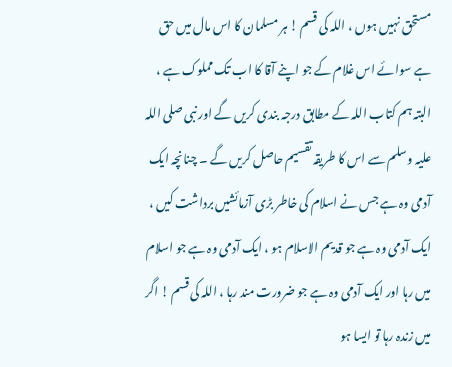مستحق نہیں ہوں ، اللہ کی قسم ! ہر مسلمان کا اس مال میں حق ہے سوائے اس غلام کے جو اپنے آقا کا اب تک مملوک ہے ، البتہ ہم کتاب اللہ کے مطابق درجہ بندی کریں گے اور نبی صلی اللہ علیہ وسلم سے اس کا طریقہ تقسیم حاصل کریں گے ۔ چنانچہ ایک آدمی وہ ہے جس نے اسلام کی خاطر بڑی آزمائشیں برداشت کیں ، ایک آدمی وہ ہے جو قدیم الاسلام ہو ، ایک آدمی وہ ہے جو اسلام میں رہا اور ایک آدمی وہ ہے جو ضرورت مند رہا ، اللہ کی قسم ! اگر میں زندہ رہا تو ایسا ہو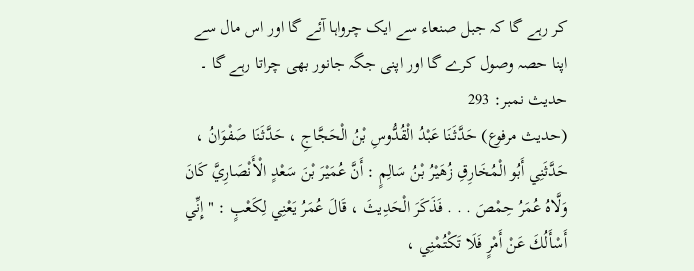کر رہے گا کہ جبل صنعاء سے ایک چرواہا آئے گا اور اس مال سے اپنا حصہ وصول کرے گا اور اپنی جگہ جانور بھی چراتا رہے گا ۔
حدیث نمبر: 293
(حديث مرفوع) حَدَّثَنَا عَبْدُ الْقُدُّوسِ بْنُ الْحَجَّاجِ ، حَدَّثَنَا صَفْوَانُ ، حَدَّثَنِي أَبُو الْمُخَارِقِ زُهَيْرُ بْنُ سَالِمٍ : أَنَّ عُمَيْرَ بْنَ سَعْدٍ الْأَنْصَارِيَّ كَانَ وَلَّاهُ عُمَرُ حِمْصَ . . . فَذَكَرَ الْحَدِيثَ ، قَالَ عُمَرُ يَعْنِي لِكَعْبٍ : " إِنِّي أَسْأَلُكَ عَنْ أَمْرٍ فَلَا تَكْتُمْنِي ،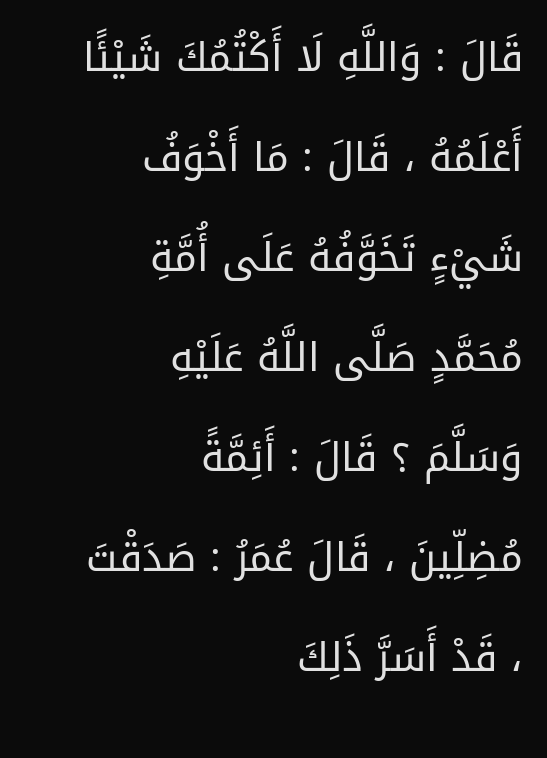قَالَ : وَاللَّهِ لَا أَكْتُمُكَ شَيْئًا أَعْلَمُهُ ، قَالَ : مَا أَخْوَفُ شَيْءٍ تَخَوَّفُهُ عَلَى أُمَّةِ مُحَمَّدٍ صَلَّى اللَّهُ عَلَيْهِ وَسَلَّمَ ؟ قَالَ : أَئِمَّةً مُضِلِّينَ ، قَالَ عُمَرُ : صَدَقْتَ ، قَدْ أَسَرَّ ذَلِكَ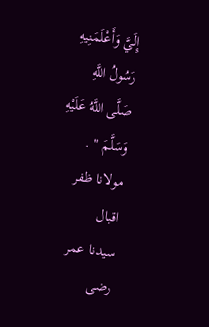إِلَيَّ وَأَعْلَمَنِيهِ رَسُولُ اللَّهِ صَلَّى اللَّهُ عَلَيْهِ وَسَلَّمَ " .
مولانا ظفر اقبال
سیدنا عمر رضی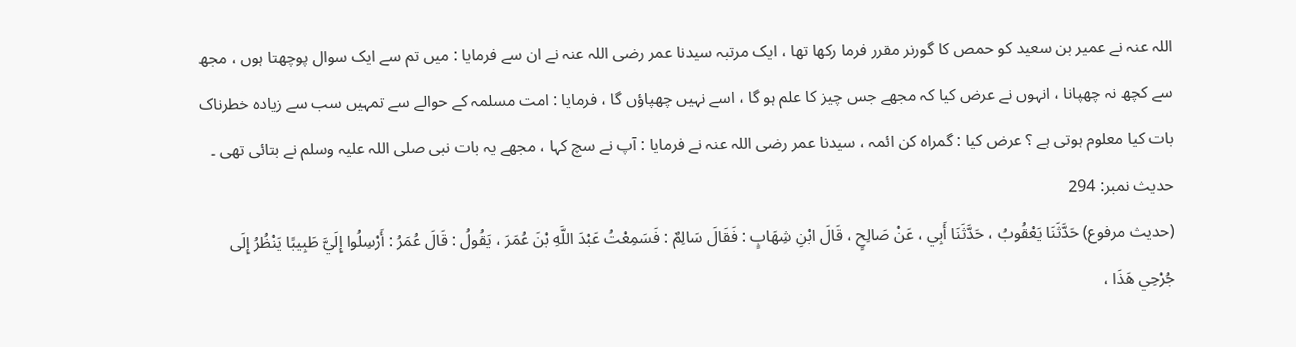اللہ عنہ نے عمیر بن سعید کو حمص کا گورنر مقرر فرما رکھا تھا ، ایک مرتبہ سیدنا عمر رضی اللہ عنہ نے ان سے فرمایا : میں تم سے ایک سوال پوچھتا ہوں ، مجھ سے کچھ نہ چھپانا ، انہوں نے عرض کیا کہ مجھے جس چیز کا علم ہو گا ، اسے نہیں چھپاؤں گا ، فرمایا : امت مسلمہ کے حوالے سے تمہیں سب سے زیادہ خطرناک بات کیا معلوم ہوتی ہے ؟ عرض کیا : گمراہ کن ائمہ ، سیدنا عمر رضی اللہ عنہ نے فرمایا : آپ نے سچ کہا ، مجھے یہ بات نبی صلی اللہ علیہ وسلم نے بتائی تھی ۔
حدیث نمبر: 294
(حديث مرفوع) حَدَّثَنَا يَعْقُوبُ ، حَدَّثَنَا أَبِي ، عَنْ صَالِحٍ ، قَالَ ابْنِ شِهَابٍ : فَقَالَ سَالِمٌ : فَسَمِعْتُ عَبْدَ اللَّهِ بْنَ عُمَرَ ، يَقُولُ : قَالَ عُمَرُ : أَرْسِلُوا إِلَيَّ طَبِيبًا يَنْظُرُ إِلَى جُرْحِي هَذَا ،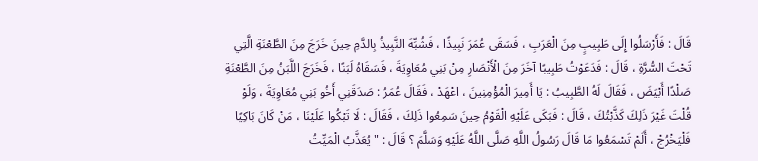قَالَ : فَأَرْسَلُوا إِلَى طَبِيبٍ مِنَ الْعَرَبِ ، فَسَقَى عُمَرَ نَبِيذًا ، فَشُبِّهَ النَّبِيذُ بِالدَّمِ حِينَ خَرَجَ مِنَ الطَّعْنَةِ الَّتِي تَحْتَ السُّرَّةِ ، قَالَ : فَدَعَوْتُ طَبِيبًا آخَرَ مِنَ الْأَنْصَارِ مِنْ بَنِي مُعَاوِيَةَ ، فَسَقَاهُ لَبَنًا ، فَخَرَجَ اللَّبَنُ مِنَ الطَّعْنَةِ صَلْدًا أَبْيَضَ ، فَقَالَ لَهُ الطَّبِيبُ : يَا أَمِيرَ الْمُؤْمِنِينَ ، اعْهَدْ ، فَقَالَ عُمَرُ : صَدَقَنِي أَخُو بَنِي مُعَاوِيَةَ ، وَلَوْ قُلْتَ غَيْرَ ذَلِكَ كَذَّبْتُكَ ، قَالَ : فَبَكَى عَلَيْهِ الْقَوْمُ حِينَ سَمِعُوا ذَلِكَ ، فَقَالَ : لَا تَبْكُوا عَلَيْنَا ، مَنْ كَانَ بَاكِيًا فَلْيَخْرُجْ ، أَلَمْ تَسْمَعُوا مَا قَالَ رَسُولُ اللَّهِ صَلَّى اللَّهُ عَلَيْهِ وَسَلَّمَ ؟ قَالَ : " يُعَذَّبُ الْمَيِّتُ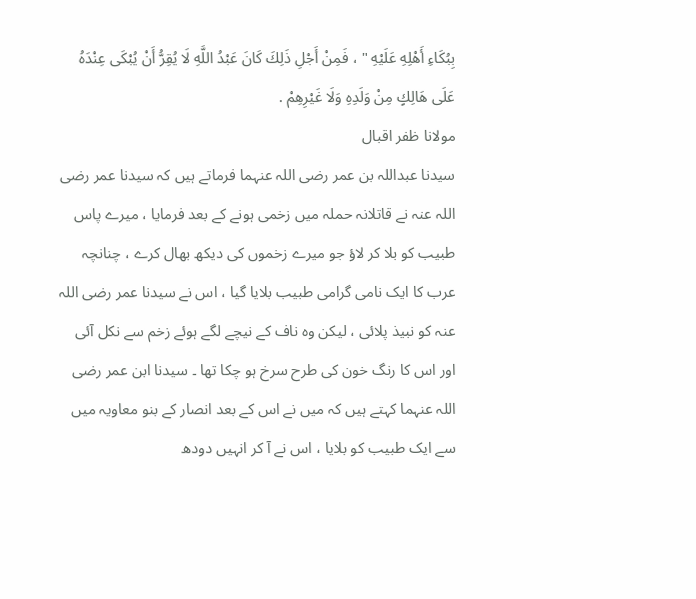بِبُكَاءِ أَهْلِهِ عَلَيْهِ " ، فَمِنْ أَجْلِ ذَلِكَ كَانَ عَبْدُ اللَّهِ لَا يُقِرُّ أَنْ يُبْكَى عِنْدَهُ عَلَى هَالِكٍ مِنْ وَلَدِهِ وَلَا غَيْرِهِمْ .
مولانا ظفر اقبال
سیدنا عبداللہ بن عمر رضی اللہ عنہما فرماتے ہیں کہ سیدنا عمر رضی اللہ عنہ نے قاتلانہ حملہ میں زخمی ہونے کے بعد فرمایا ، میرے پاس طبیب کو بلا کر لاؤ جو میرے زخموں کی دیکھ بھال کرے ، چنانچہ عرب کا ایک نامی گرامی طبیب بلایا گیا ، اس نے سیدنا عمر رضی اللہ عنہ کو نبیذ پلائی ، لیکن وہ ناف کے نیچے لگے ہوئے زخم سے نکل آئی اور اس کا رنگ خون کی طرح سرخ ہو چکا تھا ۔ سیدنا ابن عمر رضی اللہ عنہما کہتے ہیں کہ میں نے اس کے بعد انصار کے بنو معاویہ میں سے ایک طبیب کو بلایا ، اس نے آ کر انہیں دودھ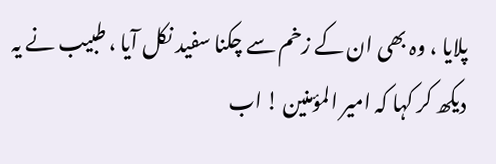پلایا ، وہ بھی ان کے زخم سے چکنا سفید نکل آیا ، طبیب نے یہ دیکھ کر کہا کہ امیر المؤمنین ! اب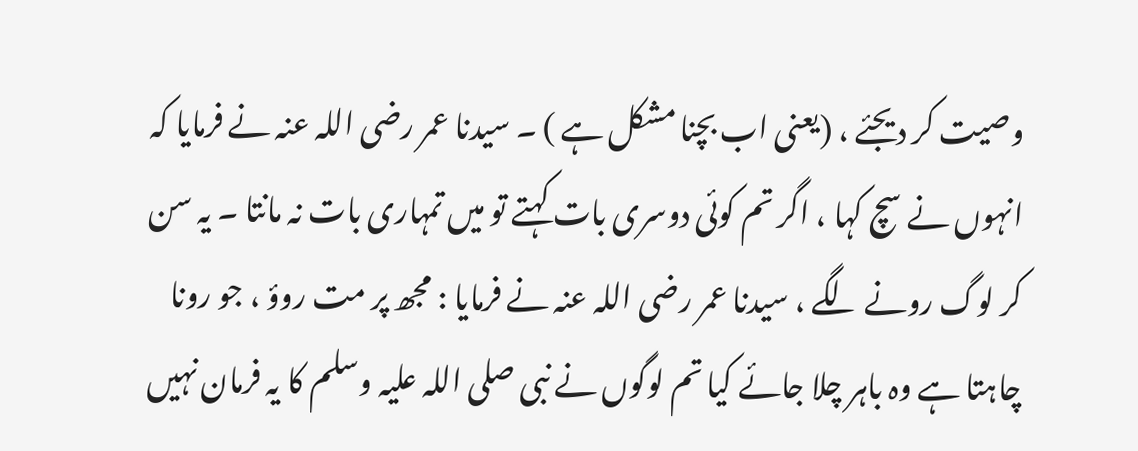وصیت کر دیجئے ، (یعنی اب بچنا مشکل ہے ) ۔ سیدنا عمر رضی اللہ عنہ نے فرمایا کہ انہوں نے سچ کہا ، اگر تم کوئی دوسری بات کہتے تو میں تمہاری بات نہ مانتا ۔ یہ سن کر لوگ رونے لگے ، سیدنا عمر رضی اللہ عنہ نے فرمایا : مجھ پر مت روؤ ، جو رونا چاہتا ہے وہ باہر چلا جائے کیا تم لوگوں نے نبی صلی اللہ علیہ وسلم کا یہ فرمان نہیں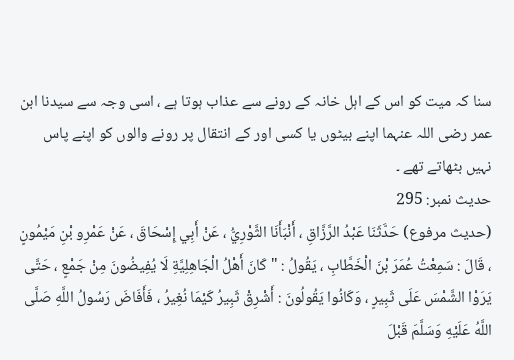سنا کہ میت کو اس کے اہل خانہ کے رونے سے عذاب ہوتا ہے ، اسی وجہ سے سیدنا ابن عمر رضی اللہ عنہما اپنے بیٹوں یا کسی اور کے انتقال پر رونے والوں کو اپنے پاس نہیں بٹھاتے تھے ۔
حدیث نمبر: 295
(حديث مرفوع) حَدَّثَنَا عَبْدُ الرَّزَّاقِ ، أَنْبَأَنَا الثَّوْرِيُّ ، عَنْ أَبِي إِسْحَاقَ ، عَنْ عَمْرِو بْنِ مَيْمُونٍ ، قَالَ : سَمِعْتُ عُمَرَ بْنَ الْخَطَّابِ ، يَقُولُ : " كَانَ أَهْلُ الْجَاهِلِيَّةِ لَا يُفِيضُونَ مِنْ جَمْعٍ ، حَتَّى يَرَوْا الشَّمْسَ عَلَى ثَبِيرٍ ، وَكَانُوا يَقُولُونَ : أَشْرِقْ ثَبِيرُ كَيْمَا نُغِيرُ ، فَأَفَاضَ رَسُولُ اللَّهِ صَلَّى اللَّهُ عَلَيْهِ وَسَلَّمَ قَبْلَ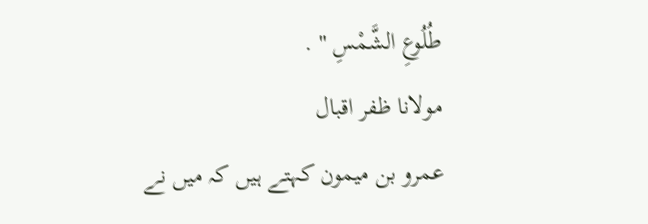طُلُوعِ الشَّمْسِ " .
مولانا ظفر اقبال
عمرو بن میمون کہتے ہیں کہ میں نے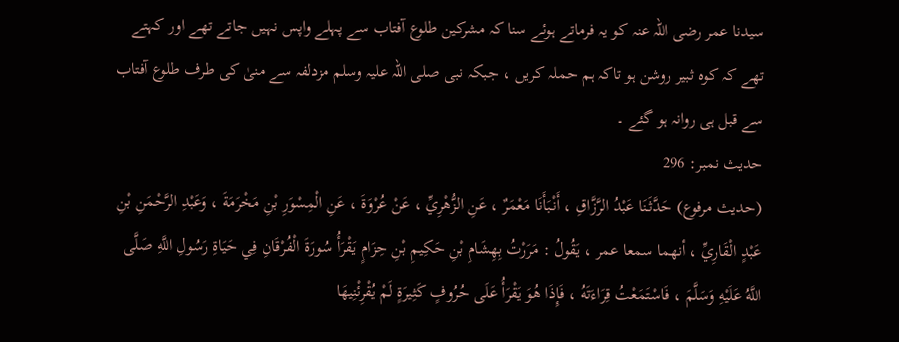سیدنا عمر رضی اللہ عنہ کو یہ فرماتے ہوئے سنا کہ مشرکین طلوع آفتاب سے پہلے واپس نہیں جاتے تھے اور کہتے تھے کہ کوہ ثبیر روشن ہو تاکہ ہم حملہ کریں ، جبکہ نبی صلی اللہ علیہ وسلم مزدلفہ سے منیٰ کی طرف طلوع آفتاب سے قبل ہی روانہ ہو گئے ۔
حدیث نمبر: 296
(حديث مرفوع) حَدَّثَنَا عَبْدُ الرَّزَّاقِ ، أَنْبَأَنَا مَعْمَرٌ ، عَنِ الزُّهْرِيِّ ، عَنْ عُرْوَةَ ، عَنِ الْمِسْوَرِ بْنِ مَخْرَمَةَ ، وَعَبْدِ الرَّحْمَنِ بْنِ عَبْدٍ الْقَارِيِّ ، أنهما سمعا عمر ، يَقُولُ : مَرَرْتُ بِهِشَامِ بْنِ حَكِيمِ بْنِ حِزَامٍ يَقْرَأُ سُورَةَ الْفُرْقَانِ فِي حَيَاةِ رَسُولِ اللَّهِ صَلَّى اللَّهُ عَلَيْهِ وَسَلَّمَ ، فَاسْتَمَعْتُ قِرَاءَتَهُ ، فَإِذَا هُوَ يَقْرَأُ عَلَى حُرُوفٍ كَثِيرَةٍ لَمْ يُقْرِئْنِيهَا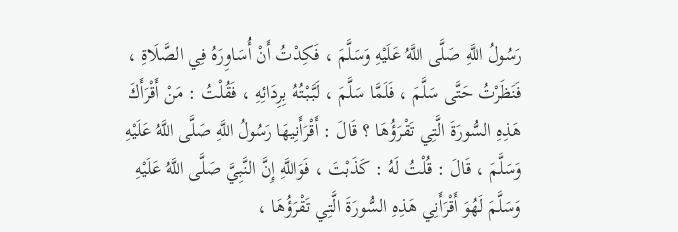رَسُولُ اللَّهِ صَلَّى اللَّهُ عَلَيْهِ وَسَلَّمَ ، فَكِدْتُ أَنْ أُسَاوِرَهُ فِي الصَّلَاةِ ، فَنَظَرْتُ حَتَّى سَلَّمَ ، فَلَمَّا سَلَّمَ ، لَبَّبْتُهُ بِرِدَائِهِ ، فَقُلْتُ : مَنْ أَقْرَأَكَ هَذِهِ السُّورَةَ الَّتِي تَقْرَؤُهَا ؟ قَالَ : أَقْرَأَنِيهَا رَسُولُ اللَّهِ صَلَّى اللَّهُ عَلَيْهِ وَسَلَّمَ ، قَالَ : قُلْتُ لَهُ : كَذَبْتَ ، فَوَاللَّهِ إِنَّ النَّبِيَّ صَلَّى اللَّهُ عَلَيْهِ وَسَلَّمَ لَهُوَ أَقْرَأَنِي هَذِهِ السُّورَةَ الَّتِي تَقْرَؤُهَا ،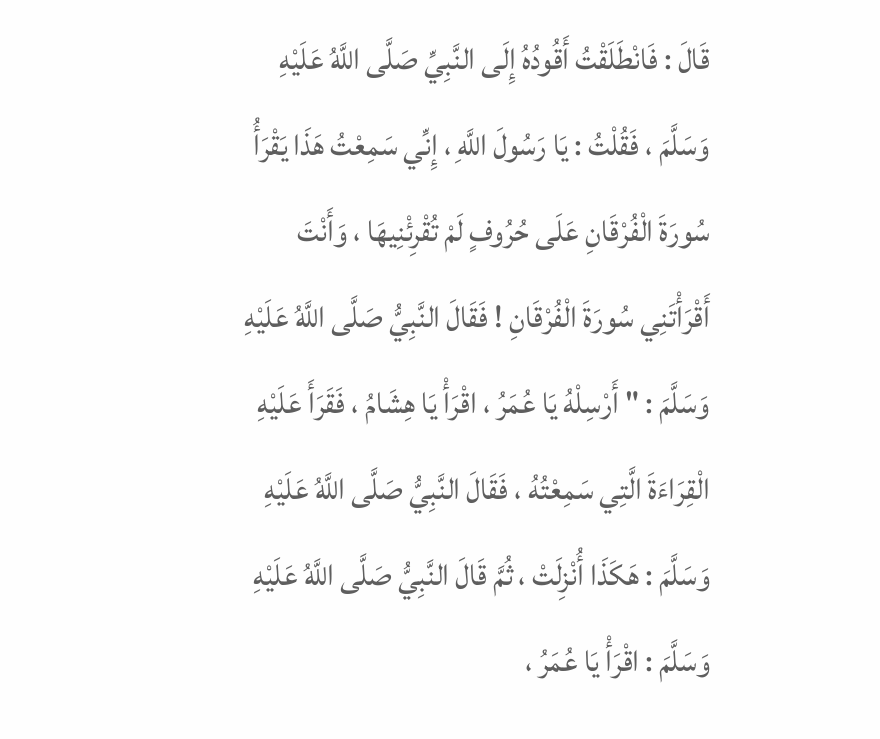قَالَ : فَانْطَلَقْتُ أَقُودُهُ إِلَى النَّبِيِّ صَلَّى اللَّهُ عَلَيْهِ وَسَلَّمَ ، فَقُلْتُ : يَا رَسُولَ اللَّهِ ، إِنِّي سَمِعْتُ هَذَا يَقْرَأُ سُورَةَ الْفُرْقَانِ عَلَى حُرُوفٍ لَمْ تُقْرِئْنِيهَا ، وَأَنْتَ أَقْرَأْتَنِي سُورَةَ الْفُرْقَانِ ! فَقَالَ النَّبِيُّ صَلَّى اللَّهُ عَلَيْهِ وَسَلَّمَ : " أَرْسِلْهُ يَا عُمَرُ ، اقْرَأْ يَا هِشَامُ ، فَقَرَأَ عَلَيْهِ الْقِرَاءَةَ الَّتِي سَمِعْتُهُ ، فَقَالَ النَّبِيُّ صَلَّى اللَّهُ عَلَيْهِ وَسَلَّمَ : هَكَذَا أُنْزِلَتْ ، ثُمَّ قَالَ النَّبِيُّ صَلَّى اللَّهُ عَلَيْهِ وَسَلَّمَ : اقْرَأْ يَا عُمَرُ ،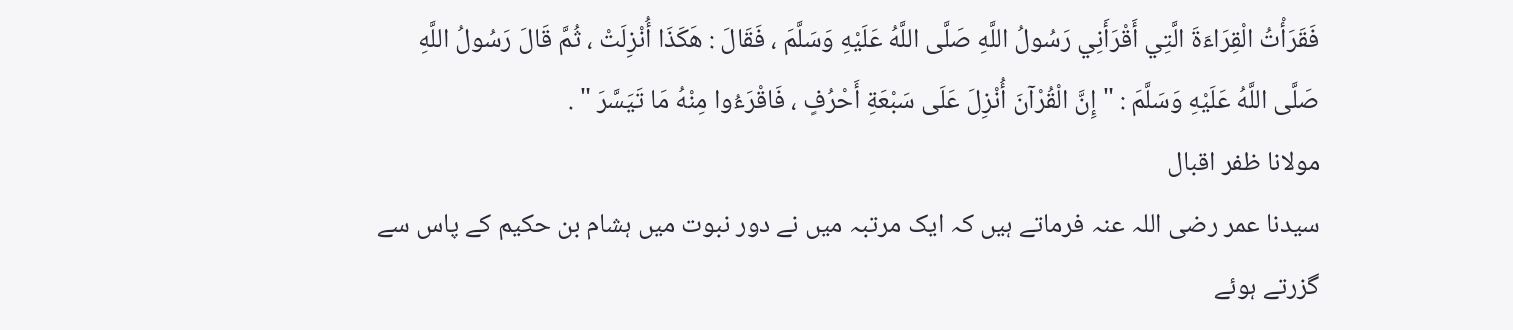فَقَرَأْتُ الْقِرَاءَةَ الَّتِي أَقْرَأَنِي رَسُولُ اللَّهِ صَلَّى اللَّهُ عَلَيْهِ وَسَلَّمَ ، فَقَالَ : هَكَذَا أُنْزِلَتْ ، ثُمَّ قَالَ رَسُولُ اللَّهِ صَلَّى اللَّهُ عَلَيْهِ وَسَلَّمَ : " إِنَّ الْقُرْآنَ أُنْزِلَ عَلَى سَبْعَةِ أَحْرُفٍ ، فَاقْرَءُوا مِنْهُ مَا تَيَسَّرَ " .
مولانا ظفر اقبال
سیدنا عمر رضی اللہ عنہ فرماتے ہیں کہ ایک مرتبہ میں نے دور نبوت میں ہشام بن حکیم کے پاس سے گزرتے ہوئے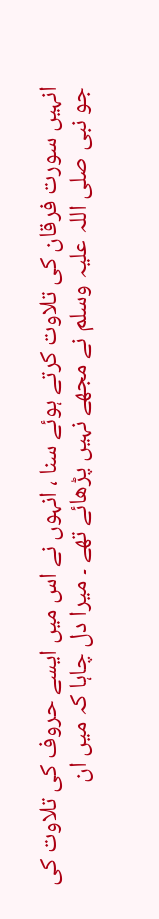انہیں سورت فرقان کی تلاوت کرتے ہوئے سنا ، انہوں نے اس میں ایسے حروف کی تلاوت کی جو نبی صلی اللہ علیہ وسلم نے مجھے نہیں پڑھائے تھے ۔ میرا دل چاہا کہ میں ان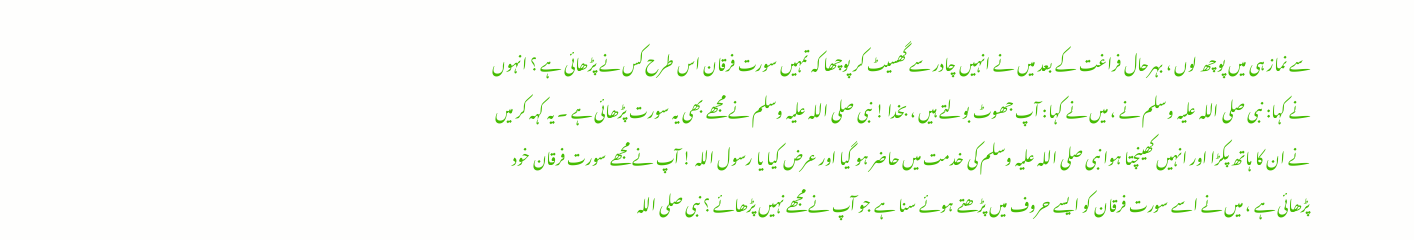سے نماز ہی میں پوچھ لوں ، بہرحال فراغت کے بعد میں نے انہیں چادر سے گھسیٹ کر پوچھا کہ تمہیں سورت فرقان اس طرح کس نے پڑھائی ہے ؟ انہوں نے کہا: نبی صلی اللہ علیہ وسلم نے ، میں نے کہا: آپ جھوٹ بولتے ہیں ، بخدا ! نبی صلی اللہ علیہ وسلم نے مجھے بھی یہ سورت پڑھائی ہے ۔ یہ کہہ کر میں نے ان کا ہاتھ پکڑا اور انہیں کھینچتا ہوا نبی صلی اللہ علیہ وسلم کی خدمت میں حاضر ہو گیا اور عرض کیا یا رسول اللہ ! آپ نے مجھے سورت فرقان خود پڑھائی ہے ، میں نے اسے سورت فرقان کو ایسے حروف میں پڑھتے ہوئے سنا ہے جو آپ نے مجھے نہیں پڑھائے ؟ نبی صلی اللہ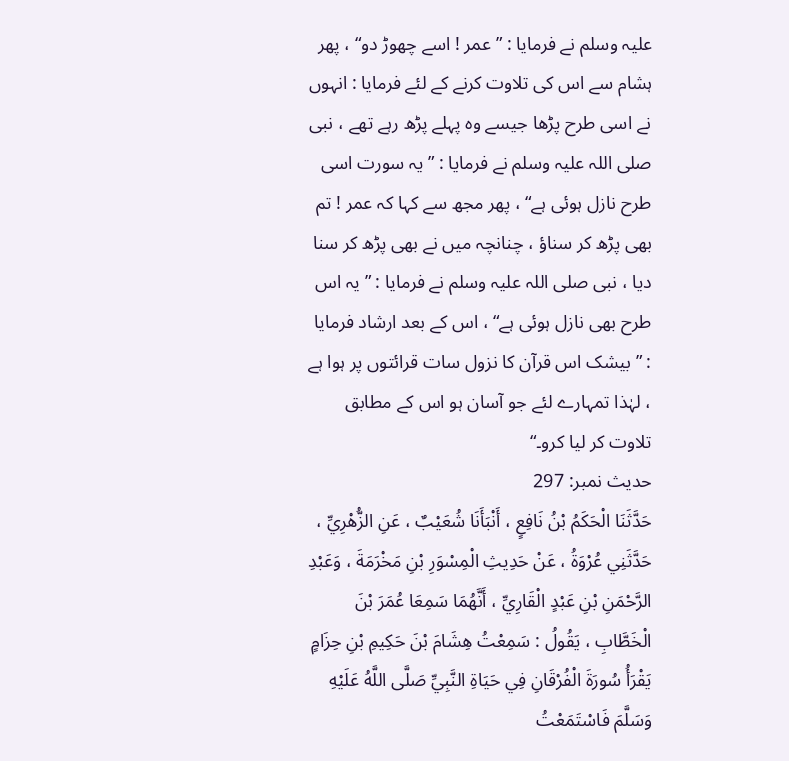علیہ وسلم نے فرمایا : ”عمر ! اسے چھوڑ دو“ ، پھر ہشام سے اس کی تلاوت کرنے کے لئے فرمایا : انہوں نے اسی طرح پڑھا جیسے وہ پہلے پڑھ رہے تھے ، نبی صلی اللہ علیہ وسلم نے فرمایا : ”یہ سورت اسی طرح نازل ہوئی ہے“ ، پھر مجھ سے کہا کہ عمر ! تم بھی پڑھ کر سناؤ ، چنانچہ میں نے بھی پڑھ کر سنا دیا ، نبی صلی اللہ علیہ وسلم نے فرمایا : ”یہ اس طرح بھی نازل ہوئی ہے“ ، اس کے بعد ارشاد فرمایا : ”بیشک اس قرآن کا نزول سات قرائتوں پر ہوا ہے ، لہٰذا تمہارے لئے جو آسان ہو اس کے مطابق تلاوت کر لیا کرو۔“
حدیث نمبر: 297
حَدَّثَنَا الْحَكَمُ بْنُ نَافِعٍ ، أَنْبَأَنَا شُعَيْبٌ ، عَنِ الزُّهْرِيِّ ، حَدَّثَنِي عُرْوَةُ ، عَنْ حَدِيثِ الْمِسْوَرِ بْنِ مَخْرَمَةَ ، وَعَبْدِ الرَّحْمَنِ بْنِ عَبْدٍ الْقَارِيِّ ، أَنَّهُمَا سَمِعَا عُمَرَ بْنَ الْخَطَّابِ ، يَقُولُ : سَمِعْتُ هِشَامَ بْنَ حَكِيمِ بْنِ حِزَامٍ يَقْرَأُ سُورَةَ الْفُرْقَانِ فِي حَيَاةِ النَّبِيِّ صَلَّى اللَّهُ عَلَيْهِ وَسَلَّمَ فَاسْتَمَعْتُ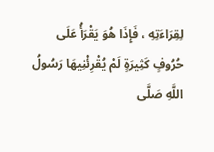لِقِرَاءَتِهِ ، فَإِذَا هُوَ يَقْرَأُ عَلَى حُرُوفٍ كَثِيرَةٍ لَمْ يُقْرِئْنِيهَا رَسُولُ اللَّهِ صَلَّى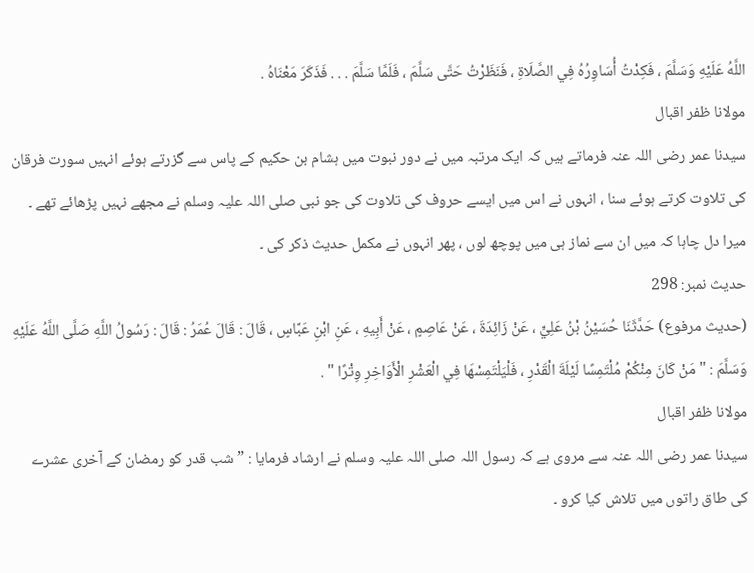اللَّهُ عَلَيْهِ وَسَلَّمَ ، فَكِدْتُ أُسَاوِرُهُ فِي الصَّلَاةِ ، فَنَظَرْتُ حَتَّى سَلَّمَ ، فَلَمَّا سَلَّمَ . . . فَذَكَرَ مَعْنَاهُ .
مولانا ظفر اقبال
سیدنا عمر رضی اللہ عنہ فرماتے ہیں کہ ایک مرتبہ میں نے دور نبوت میں ہشام بن حکیم کے پاس سے گزرتے ہوئے انہیں سورت فرقان کی تلاوت کرتے ہوئے سنا ، انہوں نے اس میں ایسے حروف کی تلاوت کی جو نبی صلی اللہ علیہ وسلم نے مجھے نہیں پڑھائے تھے ۔ میرا دل چاہا کہ میں ان سے نماز ہی میں پوچھ لوں ، پھر انہوں نے مکمل حدیث ذکر کی ۔
حدیث نمبر: 298
(حديث مرفوع) حَدَّثَنَا حُسَيْنُ بْنُ عَلِيٍّ ، عَنْ زَائِدَةَ ، عَنْ عَاصِمٍ ، عَنْ أَبِيهِ ، عَنِ ابْنِ عَبَّاسٍ ، قَالَ : قَالَ عُمَرُ : قَالَ : رَسُولُ اللَّهِ صَلَّى اللَّهُ عَلَيْهِ وَسَلَّمَ : " مَنْ كَانَ مِنْكُمْ مُلْتَمِسًا لَيْلَةَ الْقَدْرِ ، فَلْيَلْتَمِسْهَا فِي الْعَشْرِ الْأَوَاخِرِ وِتْرًا " .
مولانا ظفر اقبال
سیدنا عمر رضی اللہ عنہ سے مروی ہے کہ رسول اللہ صلی اللہ علیہ وسلم نے ارشاد فرمایا : ”شب قدر کو رمضان کے آخری عشرے کی طاق راتوں میں تلاش کیا کرو ۔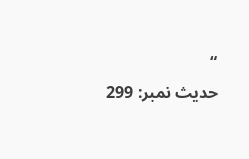“
حدیث نمبر: 299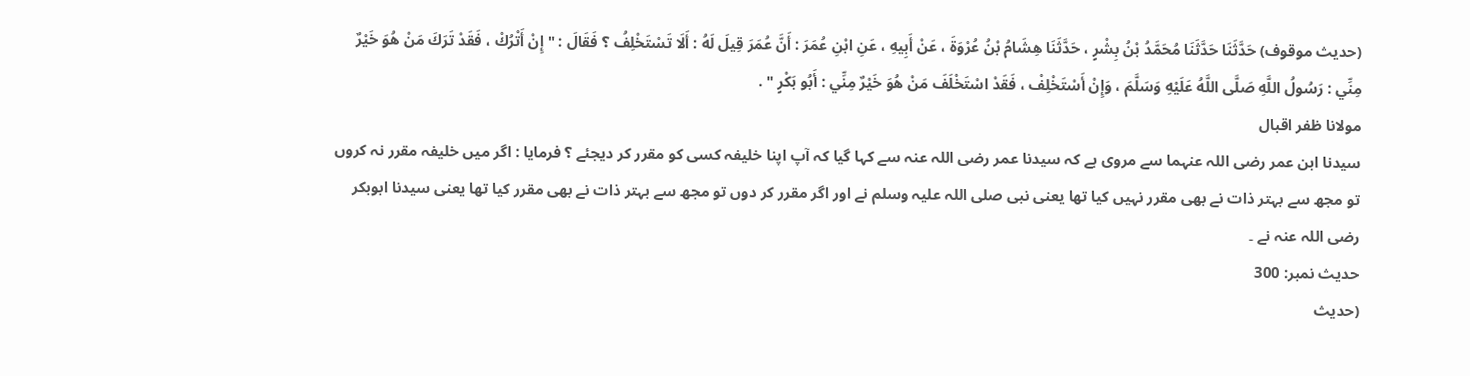(حديث موقوف) حَدَّثَنَا حَدَّثَنَا مُحَمَّدُ بْنُ بِشْرٍ ، حَدَّثَنَا هِشَامُ بْنُ عُرْوَةَ ، عَنْ أَبِيهِ ، عَنِ ابْنِ عُمَرَ : أَنَّ عُمَرَ قِيلَ لَهُ : أَلَا تَسْتَخْلِفُ ؟ فَقَالَ : " إِنْ أَتْرُكْ ، فَقَدْ تَرَكَ مَنْ هُوَ خَيْرٌ مِنِّي : رَسُولُ اللَّهِ صَلَّى اللَّهُ عَلَيْهِ وَسَلَّمَ ، وَإِنْ أَسْتَخْلِفْ ، فَقَدْ اسْتَخْلَفَ مَنْ هُوَ خَيْرٌ مِنِّي : أَبُو بَكْرٍ " .
مولانا ظفر اقبال
سیدنا ابن عمر رضی اللہ عنہما سے مروی ہے کہ سیدنا عمر رضی اللہ عنہ سے کہا گیا کہ آپ اپنا خلیفہ کسی کو مقرر کر دیجئے ؟ فرمایا : اگر میں خلیفہ مقرر نہ کروں تو مجھ سے بہتر ذات نے بھی مقرر نہیں کیا تھا یعنی نبی صلی اللہ علیہ وسلم نے اور اگر مقرر کر دوں تو مجھ سے بہتر ذات نے بھی مقرر کیا تھا یعنی سیدنا ابوبکر رضی اللہ عنہ نے ۔
حدیث نمبر: 300
(حديث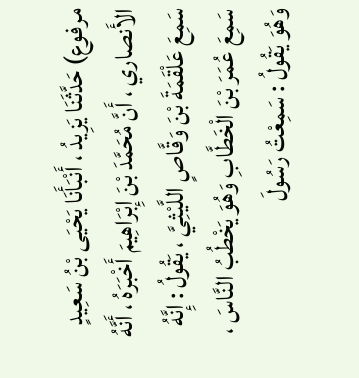مرفوع) حَدَّثَنَا يَزِيدُ ، أَنْبَأَنَا يَحْيَى بْنُ سَعِيدٍ الأَنصاري ، أَنَّ مُحَمَّدَ بْنَ إِبْرَاهِيمَ أَخْبَرَهُ ، أَنَّهُ سَمِعَ عَلْقَمَةَ بْنَ وَقَّاصٍ اللَّيْثِيَّ ، يَقُولُ : إِنَّهُ سَمِعَ عُمَرَ بْنَ الْخَطَّابِ وَهُوَ يَخْطُبُ النَّاسَ ، وَهُوَ يَقُولُ : سَمِعْتُ رَسُولَ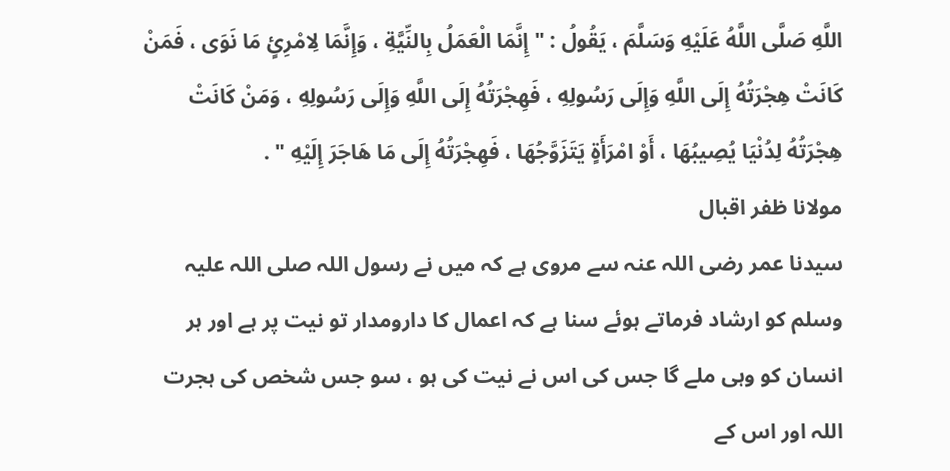اللَّهِ صَلَّى اللَّهُ عَلَيْهِ وَسَلَّمَ ، يَقُولُ : " إِنَّمَا الْعَمَلُ بِالنِّيَّةِ ، وَإِنَّمَا لِامْرِئٍ مَا نَوَى ، فَمَنْ كَانَتْ هِجْرَتُهُ إِلَى اللَّهِ وَإِلَى رَسُولِهِ ، فَهِجْرَتُهُ إِلَى اللَّهِ وَإِلَى رَسُولِهِ ، وَمَنْ كَانَتْ هِجْرَتُهُ لِدُنْيَا يُصِيبُهَا ، أَوْ امْرَأَةٍ يَتَزَوَّجُهَا ، فَهِجْرَتُهُ إِلَى مَا هَاجَرَ إِلَيْهِ " .
مولانا ظفر اقبال
سیدنا عمر رضی اللہ عنہ سے مروی ہے کہ میں نے رسول اللہ صلی اللہ علیہ وسلم کو ارشاد فرماتے ہوئے سنا ہے کہ اعمال کا دارومدار تو نیت پر ہے اور ہر انسان کو وہی ملے گا جس کی اس نے نیت کی ہو ، سو جس شخص کی ہجرت اللہ اور اس کے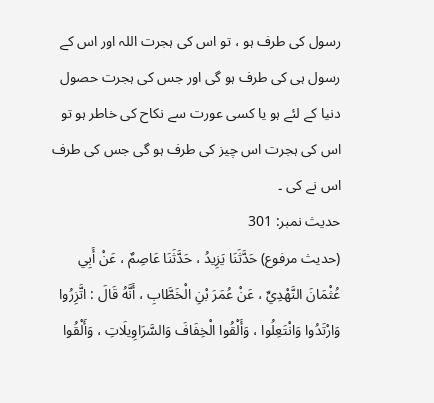رسول کی طرف ہو ، تو اس کی ہجرت اللہ اور اس کے رسول ہی کی طرف ہو گی اور جس کی ہجرت حصول دنیا کے لئے ہو یا کسی عورت سے نکاح کی خاطر ہو تو اس کی ہجرت اس چیز کی طرف ہو گی جس کی طرف اس نے کی ۔
حدیث نمبر: 301
(حديث مرفوع) حَدَّثَنَا يَزِيدُ ، حَدَّثَنَا عَاصِمٌ ، عَنْ أَبِي عُثْمَانَ النَّهْدِيِّ ، عَنْ عُمَرَ بْنِ الْخَطَّابِ ، أَنَّهُ قَالَ : اتَّزِرُوا وَارْتَدُوا وَانْتَعِلُوا ، وَأَلْقُوا الْخِفَافَ وَالسَّرَاوِيلَاتِ ، وَأَلْقُوا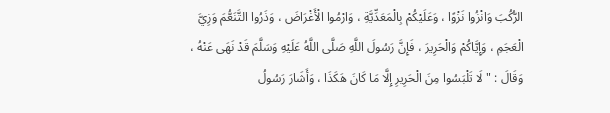الرُّكُبَ وَانْزُوا نَزْوًا ، وَعَلَيْكُمْ بِالْمَعَدِّيَّةِ ، وَارْمُوا الْأَغْرَاضَ ، وَذَرُوا التَّنَعُّمَ وَزِيَّ الْعَجَمِ ، وَإِيَّاكُمْ وَالْحَرِيرَ ، فَإِنَّ رَسُولَ اللَّهِ صَلَّى اللَّهُ عَلَيْهِ وَسَلَّمَ قَدْ نَهَى عَنْهُ ، وَقَالَ : " لَا تَلْبَسُوا مِنَ الْحَرِيرِ إِلَّا مَا كَانَ هَكَذَا ، وَأَشَارَ رَسُولُ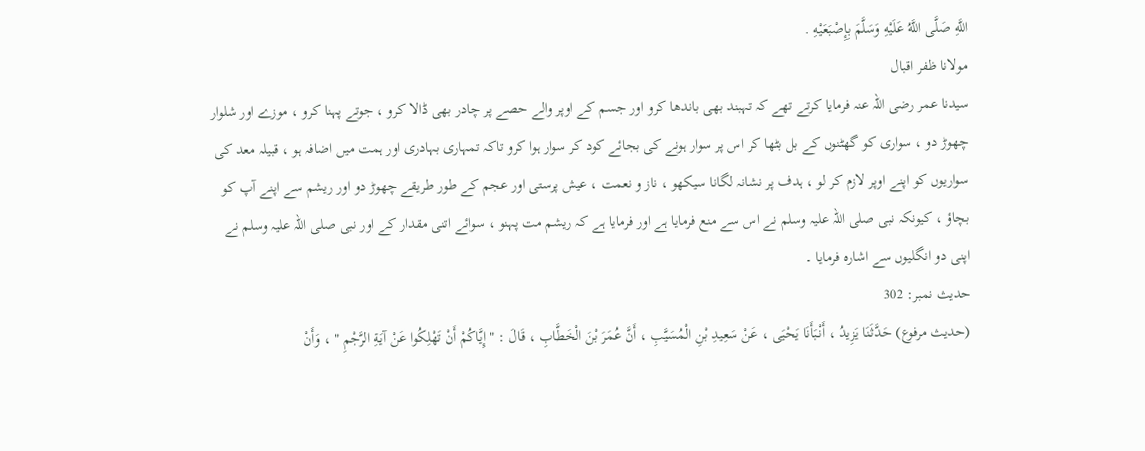اللَّهِ صَلَّى اللَّهُ عَلَيْهِ وَسَلَّمَ بِإِصْبَعَيْهِ .
مولانا ظفر اقبال
سیدنا عمر رضی اللہ عنہ فرمایا کرتے تھے کہ تہبند بھی باندھا کرو اور جسم کے اوپر والے حصے پر چادر بھی ڈالا کرو ، جوتے پہنا کرو ، موزے اور شلوار چھوڑ دو ، سواری کو گھٹنوں کے بل بٹھا کر اس پر سوار ہونے کی بجائے کود کر سوار ہوا کرو تاکہ تمہاری بہادری اور ہمت میں اضافہ ہو ، قبیلہ معد کی سواریوں کو اپنے اوپر لازم کر لو ، ہدف پر نشانہ لگانا سیکھو ، ناز و نعمت ، عیش پرستی اور عجم کے طور طریقے چھوڑ دو اور ریشم سے اپنے آپ کو بچاؤ ، کیونکہ نبی صلی اللہ علیہ وسلم نے اس سے منع فرمایا ہے اور فرمایا ہے کہ ریشم مت پہنو ، سوائے اتنی مقدار کے اور نبی صلی اللہ علیہ وسلم نے اپنی دو انگلیوں سے اشارہ فرمایا ۔
حدیث نمبر: 302
(حديث مرفوع) حَدَّثَنَا يَزِيدُ ، أَنْبَأَنَا يَحْيَى ، عَنْ سَعِيدِ بْنِ الْمُسَيَّبِ ، أَنَّ عُمَرَ بْنَ الْخَطَّابِ ، قَالَ : " إِيَّاكُمْ أَنْ تَهْلِكُوا عَنْ آيَةِ الرَّجْمِ " ، وَأَنْ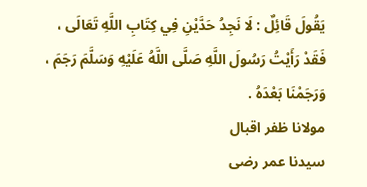يَقُولَ قَائِلٌ : لَا نَجِدُ حَدَّيْنِ فِي كِتَابِ اللَّهِ تَعَالَى ، فَقَدْ رَأَيْتُ رَسُولَ اللَّهِ صَلَّى اللَّهُ عَلَيْهِ وَسَلَّمَ رَجَمَ ، وَرَجَمْنَا بَعْدَهُ .
مولانا ظفر اقبال
سیدنا عمر رضی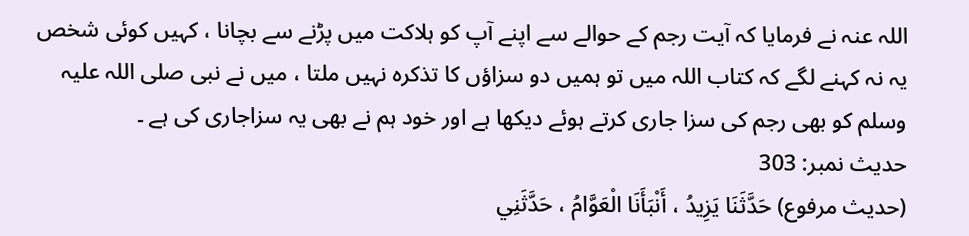اللہ عنہ نے فرمایا کہ آیت رجم کے حوالے سے اپنے آپ کو ہلاکت میں پڑنے سے بچانا ، کہیں کوئی شخص یہ نہ کہنے لگے کہ کتاب اللہ میں تو ہمیں دو سزاؤں کا تذکرہ نہیں ملتا ، میں نے نبی صلی اللہ علیہ وسلم کو بھی رجم کی سزا جاری کرتے ہوئے دیکھا ہے اور خود ہم نے بھی یہ سزاجاری کی ہے ۔
حدیث نمبر: 303
(حديث مرفوع) حَدَّثَنَا يَزِيدُ ، أَنْبَأَنَا الْعَوَّامُ ، حَدَّثَنِي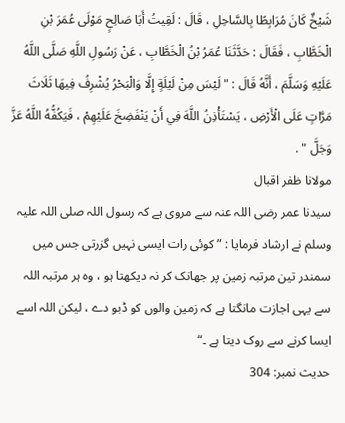شَيْخٌ كَانَ مُرَابِطًا بِالسَّاحِلِ ، قَالَ : لَقِيتُ أَبَا صَالِحٍ مَوْلَى عُمَرَ بْنِ الْخَطَّابِ ، فَقَالَ : حَدَّثَنَا عُمَرُ بْنُ الْخَطَّابِ ، عَنْ رَسُولِ اللَّهِ صَلَّى اللَّهُ عَلَيْهِ وَسَلَّمَ ، أَنَّهُ قَالَ : " لَيْسَ مِنْ لَيْلَةٍ إِلَّا وَالْبَحْرُ يُشْرِفُ فِيهَا ثَلَاثَ مَرَّاتٍ عَلَى الْأَرْضِ ، يَسْتَأْذِنُ اللَّهَ فِي أَنْ يَنْفَضِخَ عَلَيْهِمْ ، فَيَكُفُّهُ اللَّهُ عَزَّ وَجَلَّ " .
مولانا ظفر اقبال
سیدنا عمر رضی اللہ عنہ سے مروی ہے کہ رسول اللہ صلی اللہ علیہ وسلم نے ارشاد فرمایا : ”کوئی رات ایسی نہیں گزرتی جس میں سمندر تین مرتبہ زمین پر جھانک کر نہ دیکھتا ہو ، وہ ہر مرتبہ اللہ سے یہی اجازت مانگتا ہے کہ زمین والوں کو ڈبو دے ، لیکن اللہ اسے ایسا کرنے سے روک دیتا ہے ۔“
حدیث نمبر: 304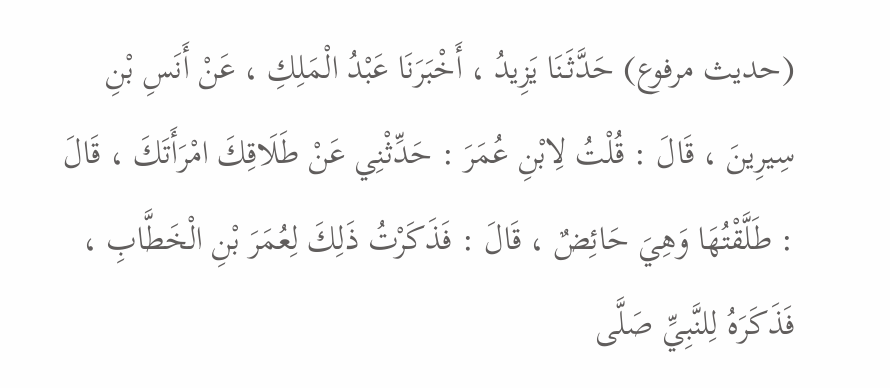(حديث مرفوع) حَدَّثَنَا يَزِيدُ ، أَخْبَرَنَا عَبْدُ الْمَلِكِ ، عَنْ أَنَسِ بْنِ سِيرِينَ ، قَالَ : قُلْتُ لِابْنِ عُمَرَ : حَدِّثْنِي عَنْ طَلَاقِكَ امْرَأَتَكَ ، قَالَ : طَلَّقْتُهَا وَهِيَ حَائِضٌ ، قَالَ : فَذَكَرْتُ ذَلِكَ لِعُمَرَ بْنِ الْخَطَّابِ ، فَذَكَرَهُ لِلنَّبِيِّ صَلَّى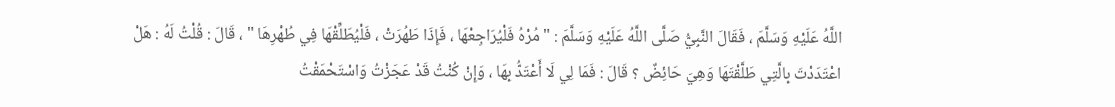اللَّهُ عَلَيْهِ وَسَلَّمَ ، فَقَالَ النَّبِيُّ صَلَّى اللَّهُ عَلَيْهِ وَسَلَّمَ : " مُرْهُ فَلْيُرَاجِعْهَا ، فَإِذَا طَهُرَتْ ، فَلْيُطَلِّقْهَا فِي طُهْرِهَا " ، قَالَ : قُلْتُ لَهُ : هَلْ اعْتَدَدْتَ بِالَّتِي طَلَّقْتَهَا وَهِيَ حَائِضٌ ؟ قَالَ : فَمَا لِي لَا أَعْتَدُّ بِهَا ، وَإِنْ كُنْتُ قَدْ عَجَزْتُ وَاسْتَحْمَقْتُ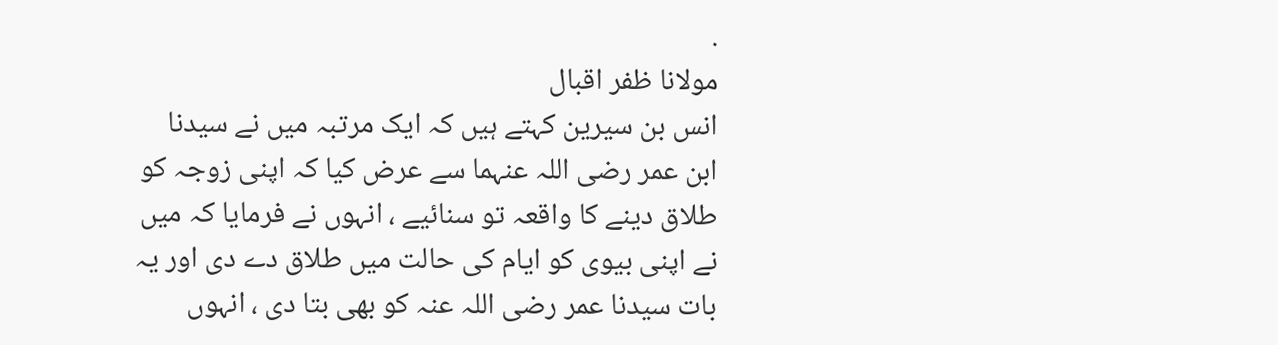.
مولانا ظفر اقبال
انس بن سیرین کہتے ہیں کہ ایک مرتبہ میں نے سیدنا ابن عمر رضی اللہ عنہما سے عرض کیا کہ اپنی زوجہ کو طلاق دینے کا واقعہ تو سنائیے ، انہوں نے فرمایا کہ میں نے اپنی بیوی کو ایام کی حالت میں طلاق دے دی اور یہ بات سیدنا عمر رضی اللہ عنہ کو بھی بتا دی ، انہوں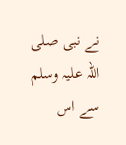نے نبی صلی اللہ علیہ وسلم سے اس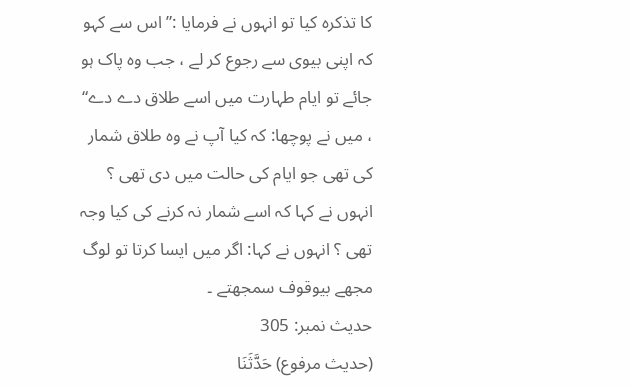کا تذکرہ کیا تو انہوں نے فرمایا :” اس سے کہو کہ اپنی بیوی سے رجوع کر لے ، جب وہ پاک ہو جائے تو ایام طہارت میں اسے طلاق دے دے“ ، میں نے پوچھا: کہ کیا آپ نے وہ طلاق شمار کی تھی جو ایام کی حالت میں دی تھی ؟ انہوں نے کہا کہ اسے شمار نہ کرنے کی کیا وجہ تھی ؟ انہوں نے کہا: اگر میں ایسا کرتا تو لوگ مجھے بیوقوف سمجھتے ۔
حدیث نمبر: 305
(حديث مرفوع) حَدَّثَنَا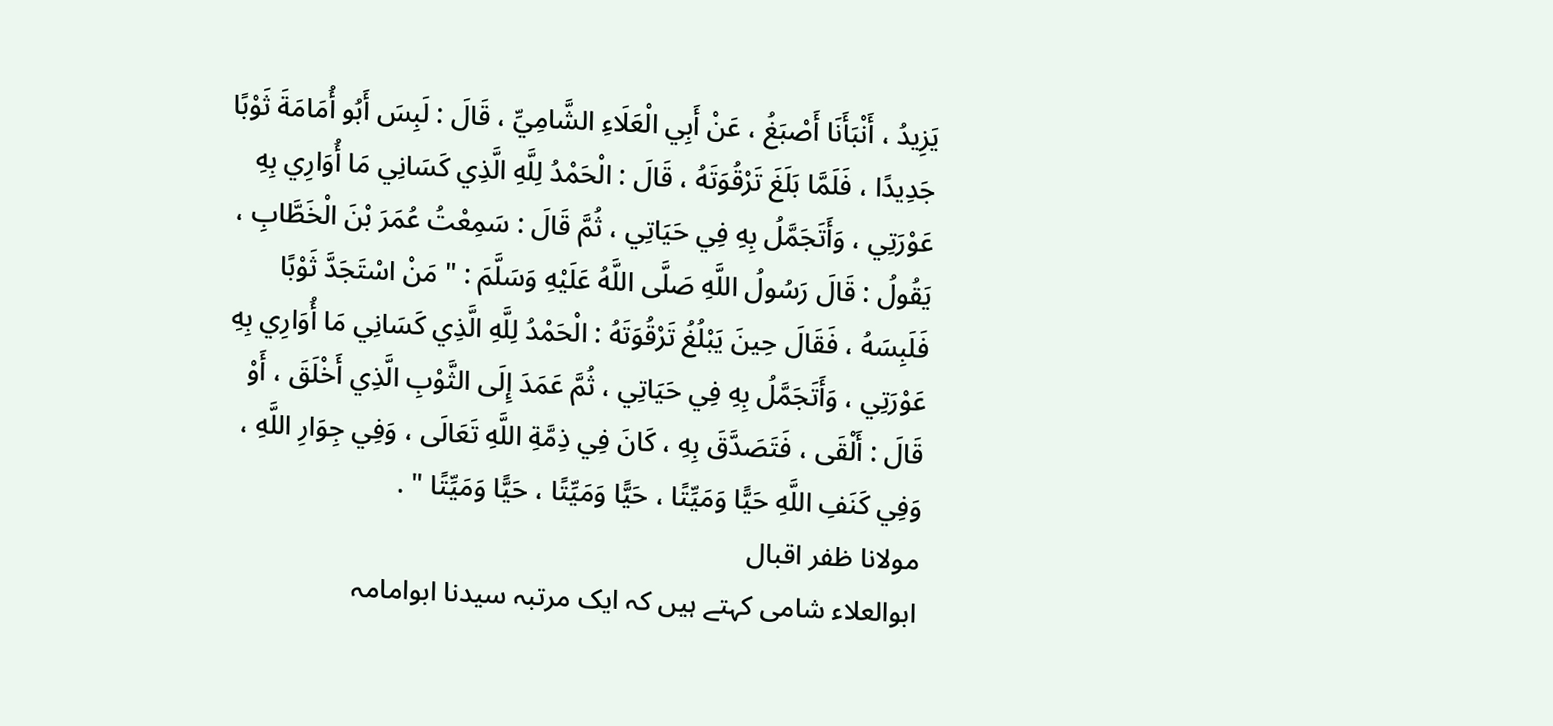يَزِيدُ ، أَنْبَأَنَا أَصْبَغُ ، عَنْ أَبِي الْعَلَاءِ الشَّامِيِّ ، قَالَ : لَبِسَ أَبُو أُمَامَةَ ثَوْبًا جَدِيدًا ، فَلَمَّا بَلَغَ تَرْقُوَتَهُ ، قَالَ : الْحَمْدُ لِلَّهِ الَّذِي كَسَانِي مَا أُوَارِي بِهِ عَوْرَتِي ، وَأَتَجَمَّلُ بِهِ فِي حَيَاتِي ، ثُمَّ قَالَ : سَمِعْتُ عُمَرَ بْنَ الْخَطَّابِ ، يَقُولُ : قَالَ رَسُولُ اللَّهِ صَلَّى اللَّهُ عَلَيْهِ وَسَلَّمَ : " مَنْ اسْتَجَدَّ ثَوْبًا فَلَبِسَهُ ، فَقَالَ حِينَ يَبْلُغُ تَرْقُوَتَهُ : الْحَمْدُ لِلَّهِ الَّذِي كَسَانِي مَا أُوَارِي بِهِ عَوْرَتِي ، وَأَتَجَمَّلُ بِهِ فِي حَيَاتِي ، ثُمَّ عَمَدَ إِلَى الثَّوْبِ الَّذِي أَخْلَقَ ، أَوْ قَالَ : أَلْقَى ، فَتَصَدَّقَ بِهِ ، كَانَ فِي ذِمَّةِ اللَّهِ تَعَالَى ، وَفِي جِوَارِ اللَّهِ ، وَفِي كَنَفِ اللَّهِ حَيًّا وَمَيِّتًا ، حَيًّا وَمَيِّتًا ، حَيًّا وَمَيِّتًا " .
مولانا ظفر اقبال
ابوالعلاء شامی کہتے ہیں کہ ایک مرتبہ سیدنا ابوامامہ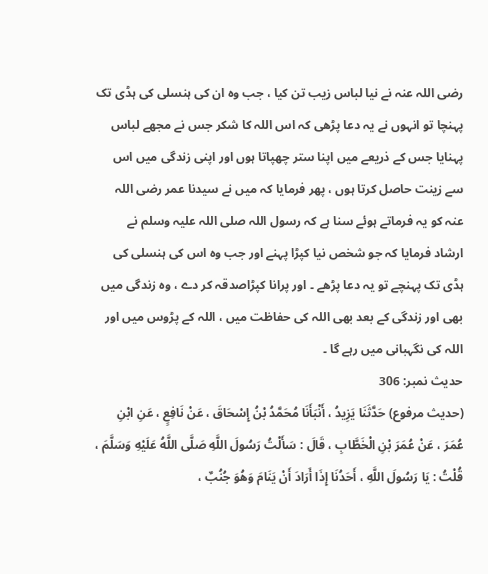رضی اللہ عنہ نے نیا لباس زیب تن کیا ، جب وہ ان کی ہنسلی کی ہڈی تک پہنچا تو انہوں نے یہ دعا پڑھی کہ اس اللہ کا شکر جس نے مجھے لباس پہنایا جس کے ذریعے میں اپنا ستر چھپاتا ہوں اور اپنی زندگی میں اس سے زینت حاصل کرتا ہوں ، پھر فرمایا کہ میں نے سیدنا عمر رضی اللہ عنہ کو یہ فرماتے ہوئے سنا ہے کہ رسول اللہ صلی اللہ علیہ وسلم نے ارشاد فرمایا کہ جو شخص نیا کپڑا پہنے اور جب وہ اس کی ہنسلی کی ہڈی تک پہنچے تو یہ دعا پڑھے ۔ اور پرانا کپڑاصدقہ کر دے ، وہ زندگی میں بھی اور زندگی کے بعد بھی اللہ کی حفاظت میں ، اللہ کے پڑوس میں اور اللہ کی نگہبانی میں رہے گا ۔
حدیث نمبر: 306
(حديث مرفوع) حَدَّثَنَا يَزِيدُ ، أَنْبَأَنَا مُحَمَّدُ بْنُ إِسْحَاقَ ، عَنْ نَافِعٍ ، عَنِ ابْنِ عُمَرَ ، عَنْ عُمَرَ بْنِ الْخَطَّابِ ، قَالَ : سَأَلْتُ رَسُولَ اللَّهِ صَلَّى اللَّهُ عَلَيْهِ وَسَلَّمَ ، قُلْتُ : يَا رَسُولَ اللَّهِ ، أَحَدُنَا إِذَا أَرَادَ أَنْ يَنَامَ وَهُوَ جُنُبٌ ،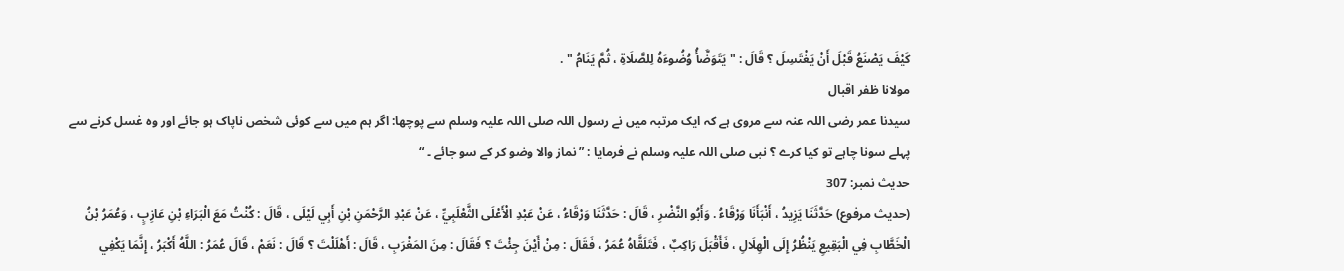كَيْفَ يَصْنَعُ قَبْلَ أَنْ يَغْتَسِلَ ؟ قَالَ : " يَتَوَضَّأُ وُضُوءَهُ لِلصَّلَاةِ ، ثُمَّ يَنَامُ " .
مولانا ظفر اقبال
سیدنا عمر رضی اللہ عنہ سے مروی ہے کہ ایک مرتبہ میں نے رسول اللہ صلی اللہ علیہ وسلم سے پوچھا: اگر ہم میں سے کوئی شخص ناپاک ہو جائے اور وہ غسل کرنے سے پہلے سونا چاہے تو کیا کرے ؟ نبی صلی اللہ علیہ وسلم نے فرمایا : ”نماز والا وضو کر کے سو جائے ۔ “
حدیث نمبر: 307
(حديث مرفوع) حَدَّثَنَا يَزِيدُ ، أَنْبَأَنَا وَرْقَاءُ . وَأَبُو النَّضْرِ ، قَالَ : حَدَّثَنَا وَرْقَاءُ ، عَنْ عَبْدِ الْأَعْلَى الثَّعْلَبِيِّ ، عَنْ عَبْدِ الرَّحْمَنِ بْنِ أَبِي لَيْلَى ، قَالَ : كُنْتُ مَعَ الْبَرَاءِ بْنِ عَازِبٍ ، وَعُمَرُ بْنُ الْخَطَّابِ فِي الْبَقِيعِ يَنْظُرُ إِلَى الْهِلَالِ ، فَأَقْبَلَ رَاكِبٌ ، فَتَلَقَّاهُ عُمَرُ ، فَقَالَ : مِنْ أَيْنَ جِئْتَ ؟ فَقَالَ : مِنَ المَغْرَبِ ، قَالَ : أَهْلَلْتَ ؟ قَالَ : نَعَمْ ، قَالَ عُمَرُ : اللَّهُ أَكْبَرُ ، إِنَّمَا يَكْفِي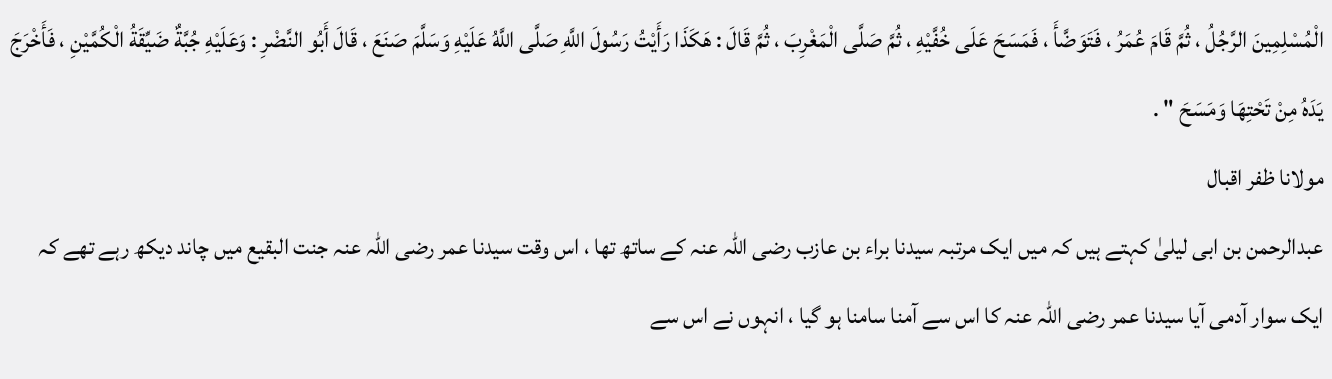الْمُسْلِمِينَ الرَّجُلُ ، ثُمَّ قَامَ عُمَرُ ، فَتَوَضَّأَ ، فَمَسَحَ عَلَى خُفَّيْهِ ، ثُمَّ صَلَّى الْمَغْرِبَ ، ثُمَّ قَالَ : هَكَذَا رَأَيْتُ رَسُولَ اللَّهِ صَلَّى اللَّهُ عَلَيْهِ وَسَلَّمَ صَنَعَ ، قَالَ أَبُو النَّضْرِ : وَعَلَيْهِ جُبَّةٌ ضَيِّقَةُ الْكُمَّيْنِ ، فَأَخْرَجَ يَدَهُ مِنْ تَحْتِهَا وَمَسَحَ " .
مولانا ظفر اقبال
عبدالرحمن بن ابی لیلیٰ کہتے ہیں کہ میں ایک مرتبہ سیدنا براء بن عازب رضی اللہ عنہ کے ساتھ تھا ، اس وقت سیدنا عمر رضی اللہ عنہ جنت البقیع میں چاند دیکھ رہے تھے کہ ایک سوار آدمی آیا سیدنا عمر رضی اللہ عنہ کا اس سے آمنا سامنا ہو گیا ، انہوں نے اس سے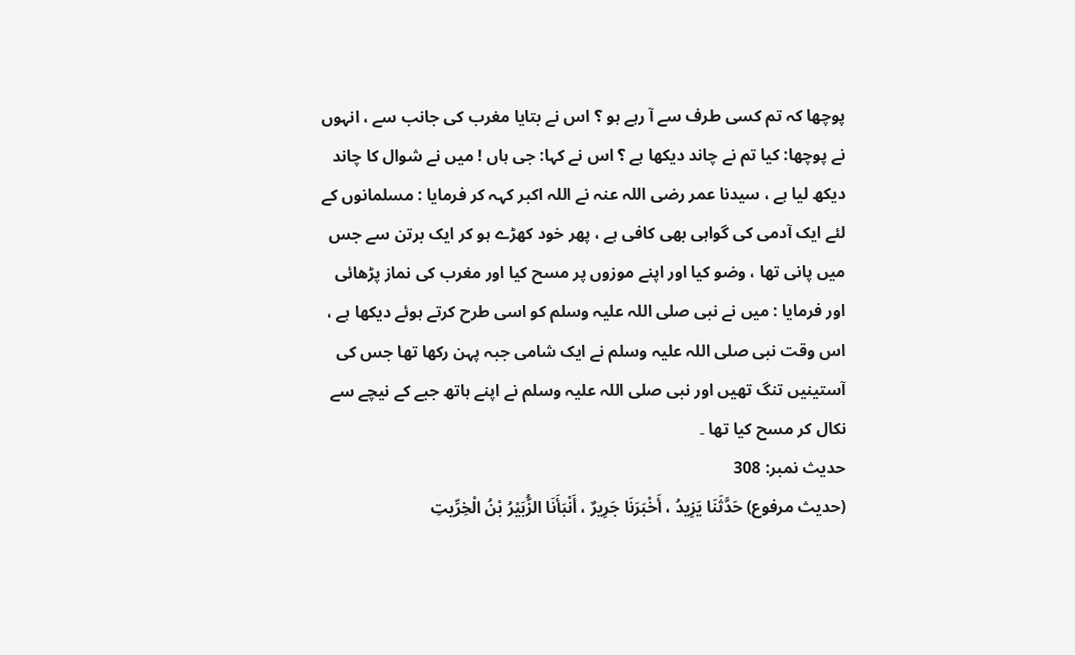پوچھا کہ تم کسی طرف سے آ رہے ہو ؟ اس نے بتایا مغرب کی جانب سے ، انہوں نے پوچھا: کیا تم نے چاند دیکھا ہے ؟ اس نے کہا: جی ہاں ! میں نے شوال کا چاند دیکھ لیا ہے ، سیدنا عمر رضی اللہ عنہ نے اللہ اکبر کہہ کر فرمایا : مسلمانوں کے لئے ایک آدمی کی گواہی بھی کافی ہے ، پھر خود کھڑے ہو کر ایک برتن سے جس میں پانی تھا ، وضو کیا اور اپنے موزوں پر مسح کیا اور مغرب کی نماز پڑھائی اور فرمایا : میں نے نبی صلی اللہ علیہ وسلم کو اسی طرح کرتے ہوئے دیکھا ہے ، اس وقت نبی صلی اللہ علیہ وسلم نے ایک شامی جبہ پہن رکھا تھا جس کی آستینیں تنگ تھیں اور نبی صلی اللہ علیہ وسلم نے اپنے ہاتھ جبے کے نیچے سے نکال کر مسح کیا تھا ۔
حدیث نمبر: 308
(حديث مرفوع) حَدَّثَنَا يَزِيدُ ، أَخْبَرَنَا جَرِيرٌ ، أَنْبَأَنَا الزُّبَيْرُ بْنُ الْخِرِّيتِ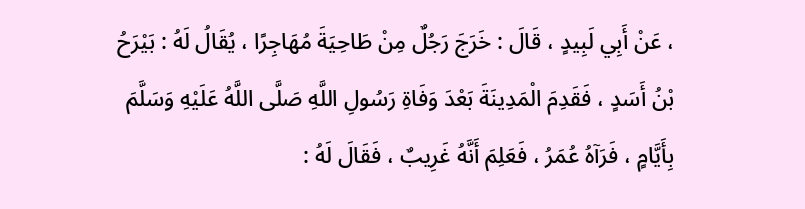، عَنْ أَبِي لَبِيدٍ ، قَالَ : خَرَجَ رَجُلٌ مِنْ طَاحِيَةَ مُهَاجِرًا ، يُقَالُ لَهُ : بَيْرَحُ بْنُ أَسَدٍ ، فَقَدِمَ الْمَدِينَةَ بَعْدَ وَفَاةِ رَسُولِ اللَّهِ صَلَّى اللَّهُ عَلَيْهِ وَسَلَّمَ بِأَيَّامٍ ، فَرَآهُ عُمَرُ ، فَعَلِمَ أَنَّهُ غَرِيبٌ ، فَقَالَ لَهُ :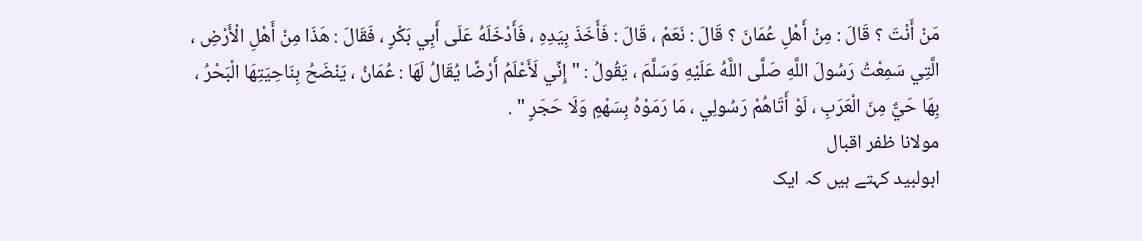مَنْ أَنْتَ ؟ قَالَ : مِنْ أَهْلِ عُمَانَ ؟ قَالَ : نَعَمْ ، قَالَ : فَأَخَذَ بِيَدِهِ ، فَأَدْخَلَهُ عَلَى أَبِي بَكْرٍ ، فَقَالَ : هَذَا مِنْ أَهْلِ الْأَرْضِ ، الَّتِي سَمِعْتُ رَسُولَ اللَّهِ صَلَّى اللَّهُ عَلَيْهِ وَسَلَّمَ ، يَقُولُ : " إِنِّي لَأَعْلَمُ أَرْضًا يُقَالُ لَهَا : عُمَانُ ، يَنْضَحُ بِنَاحِيَتِهَا الْبَحْرُ ، بِهَا حَيٌّ مِنَ الْعَرَبِ ، لَوْ أَتَاهُمْ رَسُولِي ، مَا رَمَوْهُ بِسَهْمٍ وَلَا حَجَرٍ " .
مولانا ظفر اقبال
ابولبید کہتے ہیں کہ ایک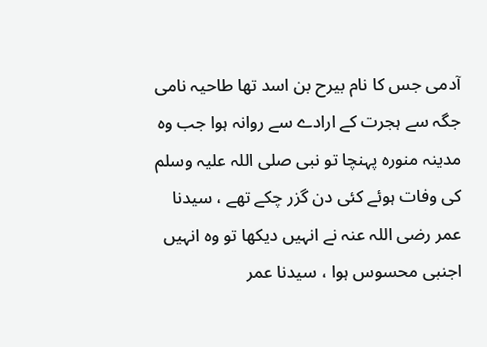آدمی جس کا نام بیرح بن اسد تھا طاحیہ نامی جگہ سے ہجرت کے ارادے سے روانہ ہوا جب وہ مدینہ منورہ پہنچا تو نبی صلی اللہ علیہ وسلم کی وفات ہوئے کئی دن گزر چکے تھے ، سیدنا عمر رضی اللہ عنہ نے انہیں دیکھا تو وہ انہیں اجنبی محسوس ہوا ، سیدنا عمر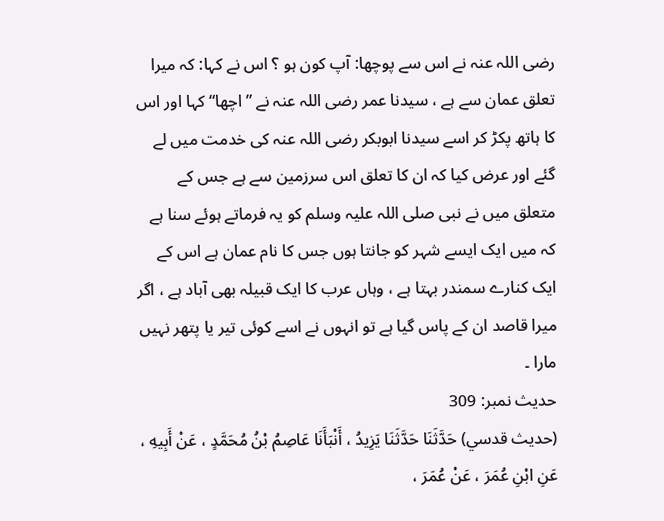رضی اللہ عنہ نے اس سے پوچھا: آپ کون ہو ؟ اس نے کہا: کہ میرا تعلق عمان سے ہے ، سیدنا عمر رضی اللہ عنہ نے ”اچھا“ کہا اور اس کا ہاتھ پکڑ کر اسے سیدنا ابوبکر رضی اللہ عنہ کی خدمت میں لے گئے اور عرض کیا کہ ان کا تعلق اس سرزمین سے ہے جس کے متعلق میں نے نبی صلی اللہ علیہ وسلم کو یہ فرماتے ہوئے سنا ہے کہ میں ایک ایسے شہر کو جانتا ہوں جس کا نام عمان ہے اس کے ایک کنارے سمندر بہتا ہے ، وہاں عرب کا ایک قبیلہ بھی آباد ہے ، اگر میرا قاصد ان کے پاس گیا ہے تو انہوں نے اسے کوئی تیر یا پتھر نہیں مارا ۔
حدیث نمبر: 309
(حديث قدسي) حَدَّثَنَا حَدَّثَنَا يَزِيدُ ، أَنْبَأَنَا عَاصِمُ بْنُ مُحَمَّدٍ ، عَنْ أَبِيهِ ، عَنِ ابْنِ عُمَرَ ، عَنْ عُمَرَ ،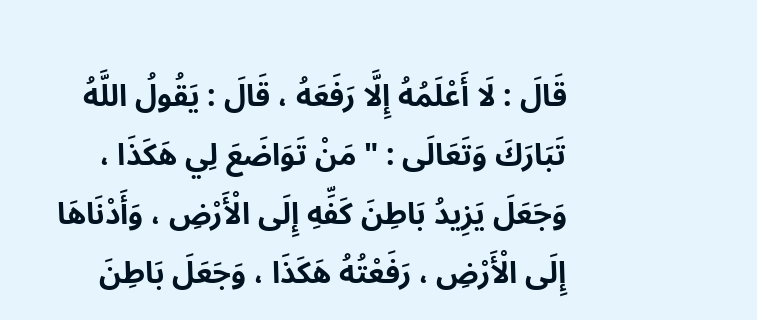قَالَ : لَا أَعْلَمُهُ إِلَّا رَفَعَهُ ، قَالَ : يَقُولُ اللَّهُ تَبَارَكَ وَتَعَالَى : " مَنْ تَوَاضَعَ لِي هَكَذَا ، وَجَعَلَ يَزِيدُ بَاطِنَ كَفِّهِ إِلَى الْأَرْضِ ، وَأَدْنَاهَا إِلَى الْأَرْضِ ، رَفَعْتُهُ هَكَذَا ، وَجَعَلَ بَاطِنَ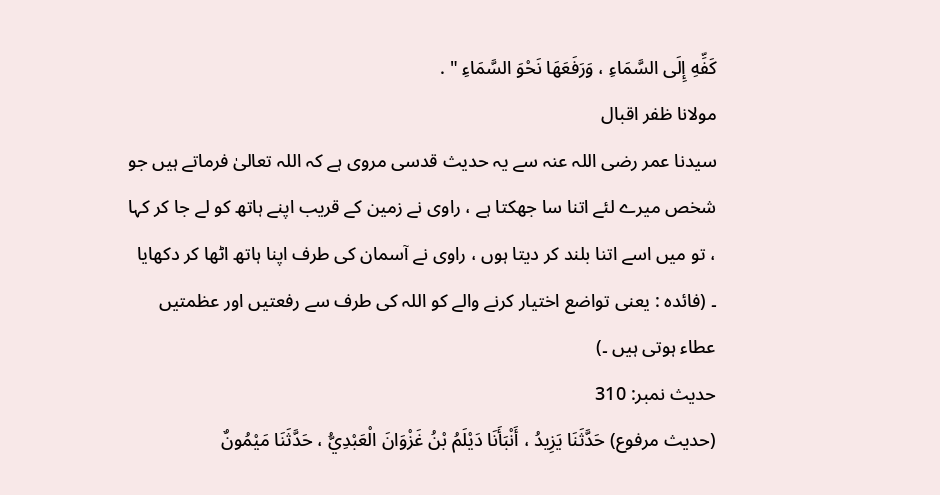كَفِّهِ إِلَى السَّمَاءِ ، وَرَفَعَهَا نَحْوَ السَّمَاءِ " .
مولانا ظفر اقبال
سیدنا عمر رضی اللہ عنہ سے یہ حدیث قدسی مروی ہے کہ اللہ تعالیٰ فرماتے ہیں جو شخص میرے لئے اتنا سا جھکتا ہے ، راوی نے زمین کے قریب اپنے ہاتھ کو لے جا کر کہا ، تو میں اسے اتنا بلند کر دیتا ہوں ، راوی نے آسمان کی طرف اپنا ہاتھ اٹھا کر دکھایا ۔ (فائدہ : یعنی تواضع اختیار کرنے والے کو اللہ کی طرف سے رفعتیں اور عظمتیں عطاء ہوتی ہیں ۔)
حدیث نمبر: 310
(حديث مرفوع) حَدَّثَنَا يَزِيدُ ، أَنْبَأَنَا دَيْلَمُ بْنُ غَزْوَانَ الْعَبْدِيُّ ، حَدَّثَنَا مَيْمُونٌ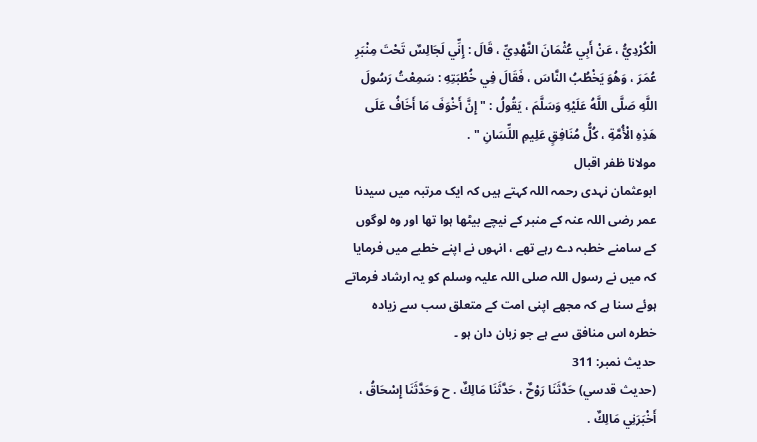الْكُرْدِيُّ ، عَنْ أَبِي عُثْمَانَ النَّهْدِيِّ ، قَالَ : إِنِّي لَجَالِسٌ تَحْتَ مِنْبَرِ عُمَرَ ، وَهُوَ يَخْطُبُ النَّاسَ ، فَقَالَ فِي خُطْبَتِهِ : سَمِعْتُ رَسُولَ اللَّهِ صَلَّى اللَّهُ عَلَيْهِ وَسَلَّمَ ، يَقُولُ : " إِنَّ أَخْوَفَ مَا أَخَافُ عَلَى هَذِهِ الْأُمَّةِ ، كُلُّ مُنَافِقٍ عَلِيمِ اللِّسَانِ " .
مولانا ظفر اقبال
ابوعثمان نہدی رحمہ اللہ کہتے ہیں کہ ایک مرتبہ میں سیدنا عمر رضی اللہ عنہ کے منبر کے نیچے بیٹھا ہوا تھا اور وہ لوگوں کے سامنے خطبہ دے رہے تھے ، انہوں نے اپنے خطبے میں فرمایا کہ میں نے رسول اللہ صلی اللہ علیہ وسلم کو یہ ارشاد فرماتے ہوئے سنا ہے کہ مجھے اپنی امت کے متعلق سب سے زیادہ خطرہ اس منافق سے ہے جو زبان دان ہو ۔
حدیث نمبر: 311
(حديث قدسي) حَدَّثَنَا رَوْحٌ ، حَدَّثَنَا مَالِكٌ . ح وَحَدَّثَنَا إِسْحَاقُ ، أَخْبَرَنِي مَالِكٌ .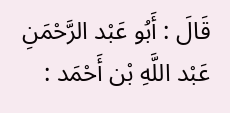قَالَ : أَبُو عَبْد الرَّحْمَنِ عَبْد اللَّهِ بْن أَحْمَد :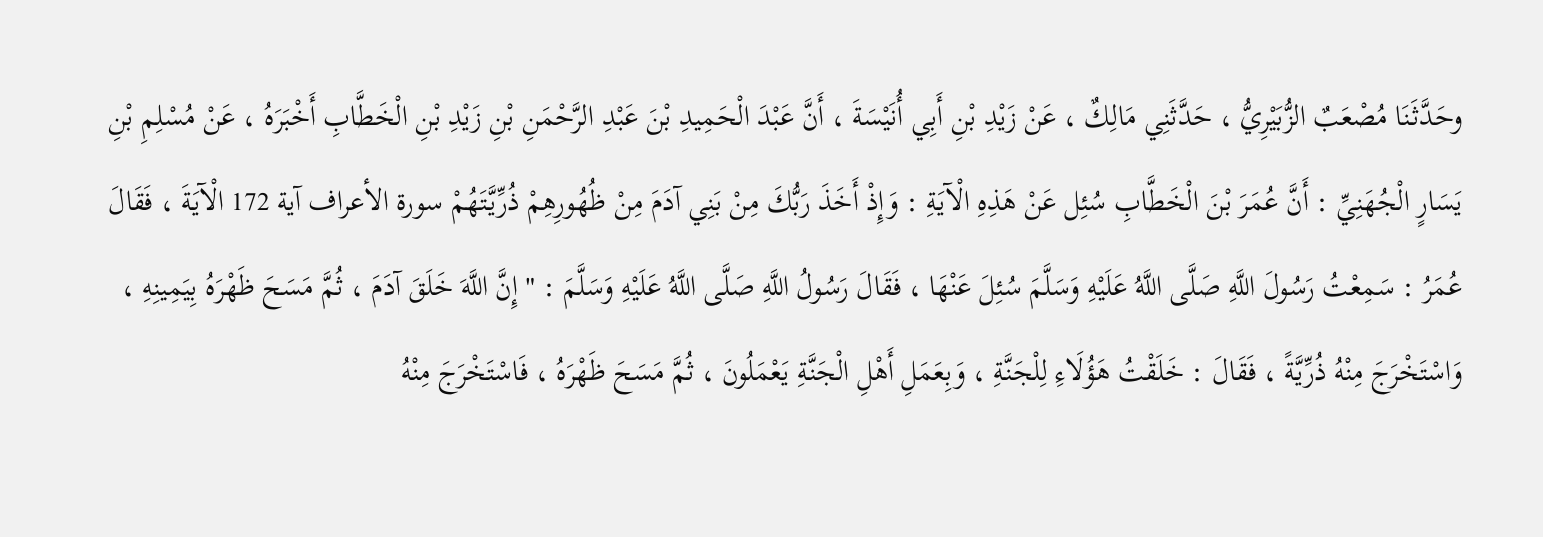وحَدَّثَنَا مُصْعَبٌ الزُّبَيْرِيُّ ، حَدَّثَنِي مَالِكٌ ، عَنْ زَيْدِ بْنِ أَبِي أُنَيْسَةَ ، أَنَّ عَبْدَ الْحَمِيدِ بْنَ عَبْدِ الرَّحْمَنِ بْنِ زَيْدِ بْنِ الْخَطَّابِ أَخْبَرَهُ ، عَنْ مُسْلِمِ بْنِ يَسَارٍ الْجُهَنِيِّ : أَنَّ عُمَرَ بْنَ الْخَطَّابِ سُئِل عَنْ هَذِهِ الْآيَةِ : وَإِذْ أَخَذَ رَبُّكَ مِنْ بَنِي آدَمَ مِنْ ظُهُورِهِمْ ذُرِّيَّتَهُمْ سورة الأعراف آية 172 الْآيَةَ ، فَقَالَ عُمَرُ : سَمِعْتُ رَسُولَ اللَّهِ صَلَّى اللَّهُ عَلَيْهِ وَسَلَّمَ سُئِلَ عَنْهَا ، فَقَالَ رَسُولُ اللَّهِ صَلَّى اللَّهُ عَلَيْهِ وَسَلَّمَ : " إِنَّ اللَّهَ خَلَقَ آدَمَ ، ثُمَّ مَسَحَ ظَهْرَهُ بِيَمِينِهِ ، وَاسْتَخْرَجَ مِنْهُ ذُرِّيَّةً ، فَقَالَ : خَلَقْتُ هَؤُلَاءِ لِلْجَنَّةِ ، وَبِعَمَلِ أَهْلِ الْجَنَّةِ يَعْمَلُونَ ، ثُمَّ مَسَحَ ظَهْرَهُ ، فَاسْتَخْرَجَ مِنْهُ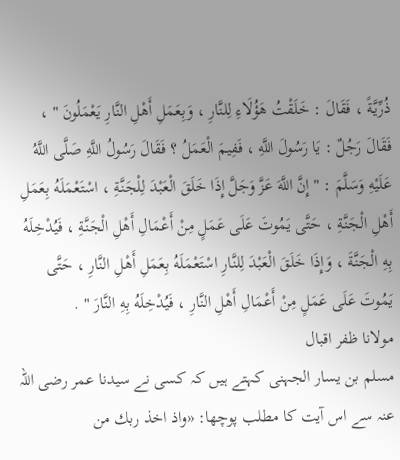ذُرِّيَّةً ، فَقَالَ : خَلَقْتُ هَؤُلَاءِ لِلنَّارِ ، وَبِعَمَلِ أَهْلِ النَّارِ يَعْمَلُونَ " ، فَقَالَ رَجُلٌ : يَا رَسُولَ اللَّهِ ، فَفِيمَ الْعَمَلُ ؟ فَقَالَ رَسُولُ اللَّهِ صَلَّى اللَّهُ عَلَيْهِ وَسَلَّمَ : " إِنَّ اللَّهَ عَزَّ وَجَلَّ إِذَا خَلَقَ الْعَبْدَ لِلْجَنَّةِ ، اسْتَعْمَلَهُ بِعَمَلِ أَهْلِ الْجَنَّةِ ، حَتَّى يَمُوتَ عَلَى عَمَلٍ مِنْ أَعْمَالِ أَهْلِ الْجَنَّةِ ، فَيُدْخِلَهُ بِهِ الْجَنَّةَ ، وَإِذَا خَلَقَ الْعَبْدَ لِلنَّارِ اسْتَعْمَلَهُ بِعَمَلِ أَهْلِ النَّارِ ، حَتَّى يَمُوتَ عَلَى عَمَلٍ مِنْ أَعْمَالِ أَهْلِ النَّارِ ، فَيُدْخِلَهُ بِهِ النَّارَ " .
مولانا ظفر اقبال
مسلم بن یسار الجہنی کہتے ہیں کہ کسی نے سیدنا عمر رضی اللہ عنہ سے اس آیت کا مطلب پوچھا: «واذ اخذ ربك من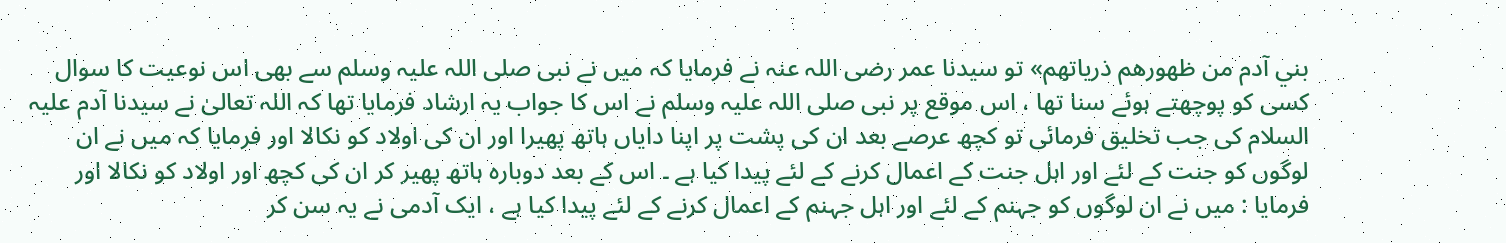بني آدم من ظهورهم ذرياتهم» تو سیدنا عمر رضی اللہ عنہ نے فرمایا کہ میں نے نبی صلی اللہ علیہ وسلم سے بھی اس نوعیت کا سوال کسی کو پوچھتے ہوئے سنا تھا ، اس موقع پر نبی صلی اللہ علیہ وسلم نے اس کا جواب یہ ارشاد فرمایا تھا کہ اللہ تعالیٰ نے سیدنا آدم علیہ السلام کی جب تخلیق فرمائی تو کچھ عرصے بعد ان کی پشت پر اپنا دایاں ہاتھ پھیرا اور ان کی اولاد کو نکالا اور فرمایا کہ میں نے ان لوگوں کو جنت کے لئے اور اہل جنت کے اعمال کرنے کے لئے پیدا کیا ہے ۔ اس کے بعد دوبارہ ہاتھ پھیر کر ان کی کچھ اور اولاد کو نکالا اور فرمایا : میں نے ان لوگوں کو جہنم کے لئے اور اہل جہنم کے اعمال کرنے کے لئے پیدا کیا ہے ، ایک آدمی نے یہ سن کر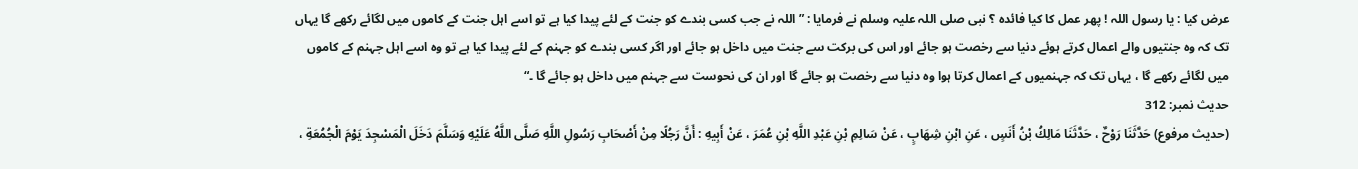عرض کیا : یا رسول اللہ ! پھر عمل کا کیا فائدہ ؟ نبی صلی اللہ علیہ وسلم نے فرمایا : ”اللہ نے جب کسی بندے کو جنت کے لئے پیدا کیا ہے تو اسے اہل جنت کے کاموں میں لگائے رکھے گا یہاں تک کہ وہ جنتیوں والے اعمال کرتے ہوئے دنیا سے رخصت ہو جائے اور اس کی برکت سے جنت میں داخل ہو جائے اور اگر کسی بندے کو جہنم کے لئے پیدا کیا ہے تو وہ اسے اہل جہنم کے کاموں میں لگائے رکھے گا ، یہاں تک کہ جہنمیوں کے اعمال کرتا ہوا وہ دنیا سے رخصت ہو جائے گا اور ان کی نحوست سے جہنم میں داخل ہو جائے گا ۔“
حدیث نمبر: 312
(حديث مرفوع) حَدَّثَنَا رَوْحٌ ، حَدَّثَنَا مَالِكُ بْنُ أَنَسٍ ، عَنِ ابْنِ شِهَابٍ ، عَنْ سَالِمِ بْنِ عَبْدِ اللَّهِ بْنِ عُمَرَ ، عَنْ أَبِيهِ : أَنَّ رَجُلًا مِنْ أَصْحَابِ رَسُولِ اللَّهِ صَلَّى اللَّهُ عَلَيْهِ وَسَلَّمَ دَخَلَ الْمَسْجِدَ يَوْمَ الْجُمُعَةِ ،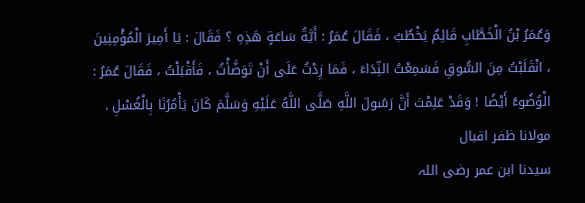وَعُمَرُ بْنُ الْخَطَّابِ قَائِمٌ يَخْطُبُ ، فَقَالَ عُمَرُ : أَيَّةُ سَاعَةٍ هَذِهِ ؟ فَقَالَ : يَا أَمِيرَ الْمُؤْمِنِينَ ، انْقَلَبْتُ مِنَ السُّوقِ فَسَمِعْتُ النِّدَاءَ ، فَمَا زِدْتُ عَلَى أَنْ تَوَضَّأْتُ ، فَأَقْبَلْتُ ، فَقَالَ عُمَرُ : الْوُضُوءُ أَيْضًا ! وَقَدْ عَلِمْتَ أَنَّ رَسُولَ اللَّهِ صَلَّى اللَّهُ عَلَيْهِ وَسَلَّمَ كَانَ يَأْمُرُنَا بِالْغُسْلِ .
مولانا ظفر اقبال
سیدنا ابن عمر رضی اللہ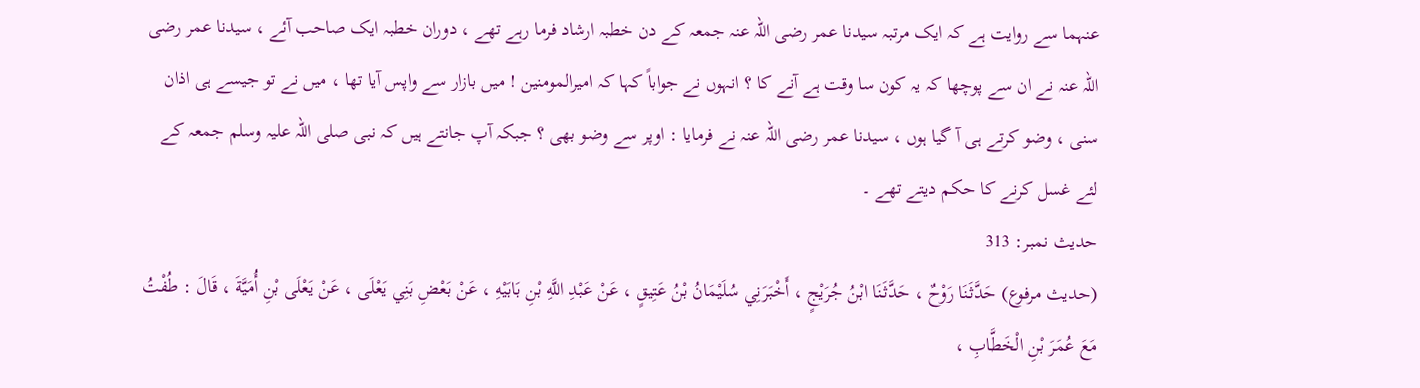عنہما سے روایت ہے کہ ایک مرتبہ سیدنا عمر رضی اللہ عنہ جمعہ کے دن خطبہ ارشاد فرما رہے تھے ، دوران خطبہ ایک صاحب آئے ، سیدنا عمر رضی اللہ عنہ نے ان سے پوچھا کہ یہ کون سا وقت ہے آنے کا ؟ انہوں نے جواباً کہا کہ امیرالمومنین ! میں بازار سے واپس آیا تھا ، میں نے تو جیسے ہی اذان سنی ، وضو کرتے ہی آ گیا ہوں ، سیدنا عمر رضی اللہ عنہ نے فرمایا : اوپر سے وضو بھی ؟ جبکہ آپ جانتے ہیں کہ نبی صلی اللہ علیہ وسلم جمعہ کے لئے غسل کرنے کا حکم دیتے تھے ۔
حدیث نمبر: 313
(حديث مرفوع) حَدَّثَنَا رَوْحٌ ، حَدَّثَنَا ابْنُ جُرَيْجٍ ، أَخْبَرَنِي سُلَيْمَانُ بْنُ عَتِيقٍ ، عَنْ عَبْدِ اللَّهِ بْنِ بَابَيْهِ ، عَنْ بَعْضِ بَنِي يَعْلَى ، عَنْ يَعْلَى بْنِ أُمَيَّةَ ، قَالَ : طُفْتُ مَعَ عُمَرَ بْنِ الْخَطَّابِ ،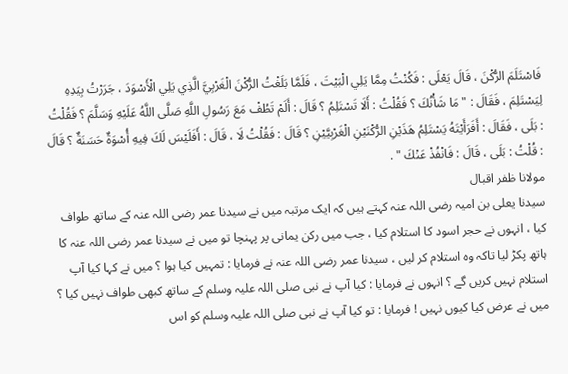فَاسْتَلَمَ الرُّكْنَ ، قَالَ يَعْلَى : فَكُنْتُ مِمَّا يَلِي الْبَيْتَ ، فَلَمَّا بَلَغْتُ الرُّكْنَ الْغَرْبِيَّ الَّذِي يَلِي الْأَسْوَدَ ، جَرَرْتُ بِيَدِهِ لِيَسْتَلِمَ ، فَقَالَ : " مَا شَأْنُكَ ؟ فَقُلْتُ : أَلَا تَسْتَلِمُ ؟ قَالَ : أَلَمْ تَطُفْ مَعَ رَسُولِ اللَّهِ صَلَّى اللَّهُ عَلَيْهِ وَسَلَّمَ ؟ فَقُلْتُ : بَلَى ، فَقَالَ : أَفَرَأَيْتَهُ يَسْتَلِمُ هَذَيْنِ الرُّكْنَيْنِ الْغَرْبِيَّيْنِ ؟ قَالَ : فَقُلْتُ لَا ، قَالَ : أَفَلَيْسَ لَكَ فِيهِ أُسْوَةٌ حَسَنَةٌ ؟ قَالَ : قُلْتُ : بَلَى ، قَالَ : فَانْفُذْ عَنْكَ " .
مولانا ظفر اقبال
سیدنا یعلی بن امیہ رضی اللہ عنہ کہتے ہیں کہ ایک مرتبہ میں نے سیدنا عمر رضی اللہ عنہ کے ساتھ طواف کیا ، انہوں نے حجر اسود کا استلام کیا ، جب میں رکن یمانی پر پہنچا تو میں نے سیدنا عمر رضی اللہ عنہ کا ہاتھ پکڑ لیا تاکہ وہ استلام کر لیں ، سیدنا عمر رضی اللہ عنہ نے فرمایا : تمہیں کیا ہوا ؟ میں نے کہا کیا آپ استلام نہیں کریں گے ؟ انہوں نے فرمایا : کیا آپ نے نبی صلی اللہ علیہ وسلم کے ساتھ کبھی طواف نہیں کیا ؟ میں نے عرض کیا کیوں نہیں ! فرمایا : تو کیا آپ نے نبی صلی اللہ علیہ وسلم کو اس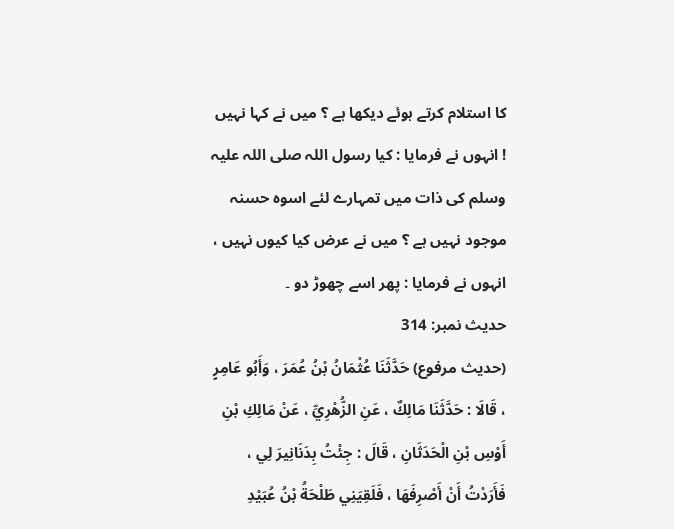کا استلام کرتے ہوئے دیکھا ہے ؟ میں نے کہا نہیں ! انہوں نے فرمایا : کیا رسول اللہ صلی اللہ علیہ وسلم کی ذات میں تمہارے لئے اسوہ حسنہ موجود نہیں ہے ؟ میں نے عرض کیا کیوں نہیں ، انہوں نے فرمایا : پھر اسے چھوڑ دو ۔
حدیث نمبر: 314
(حديث مرفوع) حَدَّثَنَا عُثْمَانُ بْنُ عُمَرَ ، وَأَبُو عَامِرٍ ، قَالَا : حَدَّثَنَا مَالِكٌ ، عَنِ الزُّهْرِيِّ ، عَنْ مَالِكِ بْنِ أَوْسِ بْنِ الْحَدَثَانِ ، قَالَ : جِئْتُ بِدَنَانِيرَ لِي ، فَأَرَدْتُ أَنْ أَصْرِفَهَا ، فَلَقِيَنِي طَلْحَةُ بْنُ عُبَيْدِ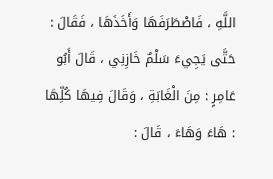اللَّهِ ، فَاصْطَرَفَهَا وَأَخَذَهَا ، فَقَالَ : حَتَّى يَجِيءَ سَلْمٌ خَازِنِي ، قَالَ أَبُو عَامِرٍ : مِنَ الْغَابَةِ ، وَقَالَ فِيهَا كُلِّهَا : هَاءَ وَهَاءَ ، قَالَ :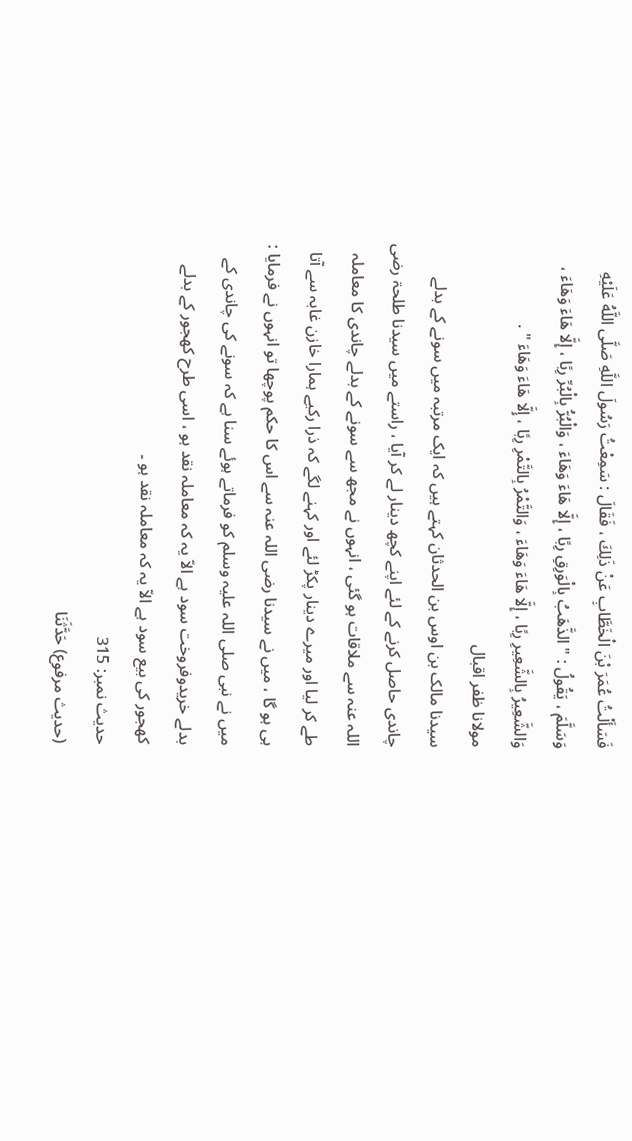فَسَأَلْتُ عُمَرَ بْنَ الْخَطَّابِ عَنْ ذَلِكَ ، فَقَالَ : سَمِعْتُ رَسُولَ اللَّهِ صَلَّى اللَّهُ عَلَيْهِ وَسَلَّمَ ، يَقُولُ : " الذَّهَبُ بِالْوَرِقِ رِبًا ، إِلَّا هَاءَ وَهَاءَ ، وَالْبُرُّ بِالْبُرِّ رِبًا ، إِلَّا هَاءَ وَهَاءَ ، وَالشَّعِيرُ بِالشَّعِيرِ رِبًا ، إِلَّا هَاءَ وَهَاءَ ، وَالتَّمْرُ بِالتَّمْرِ رِبًا ، إِلَّا هَاءَ وَهَاءَ " .
مولانا ظفر اقبال
سیدنا مالک بن اوس بن الحدثان کہتے ہیں کہ ایک مرتبہ میں سونے کے بدلے چاندی حاصل کرنے کے لئے اپنے کچھ دینار لے کر آیا ، راستے میں سیدنا طلحۃ رضی اللہ عنہ سے ملاقات ہو گئی ، انہوں نے مجھ سے سونے کے بدلے چاندی کا معاملہ طے کر لیا اور میرے دینار پکڑ لئے اور کہنے لگے کہ ذرا رکیے ہمارا خازن غابہ سے آتا ہی ہو گا ، میں نے سیدنا رضی اللہ عنہ سے اس کا حکم پوچھا تو انہوں نے فرمایا : میں نے نبی صلی اللہ علیہ وسلم کو فرماتے ہوئے سنا ہے کہ سونے کی چاندی کے بدلے خریدوفروخت سود ہے الاّ یہ کہ معاملہ نقد ہو ، اسی طرح کھجور کے بدلے کھجور کی بیع سود ہے الاّ یہ کہ معاملہ نقد ہو ۔
حدیث نمبر: 315
(حديث مرفوع) حَدَّثَنَا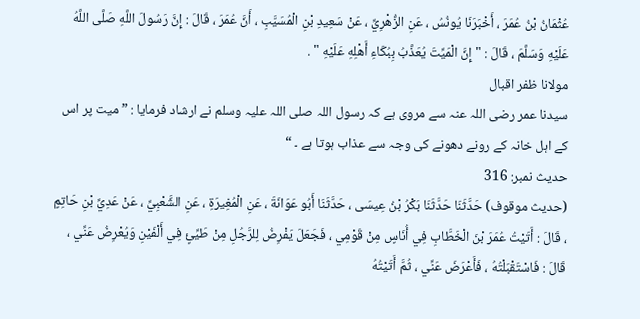عُثْمَانُ بْنُ عُمَرَ ، أَخْبَرَنَا يُونُسُ ، عَنِ الزُّهْرِيِّ ، عَنْ سَعِيدِ بْنِ الْمُسَيَّبِ ، أَنَّ عُمَرَ ، قَالَ : إِنَّ رَسُولَ اللَّهِ صَلَّى اللَّهُ عَلَيْهِ وَسَلَّمَ ، قَالَ : " إِنَّ الْمَيِّتَ يُعَذَّبُ بِبُكَاءِ أَهْلِهِ عَلَيْهِ " .
مولانا ظفر اقبال
سیدنا عمر رضی اللہ عنہ سے مروی ہے کہ رسول اللہ صلی اللہ علیہ وسلم نے ارشاد فرمایا : ”میت پر اس کے اہل خانہ کے رونے دھونے کی وجہ سے عذاب ہوتا ہے ۔ “
حدیث نمبر: 316
(حديث موقوف) حَدَّثَنَا حَدَّثَنَا بَكْرُ بْنُ عِيسَى ، حَدَّثَنَا أَبُو عَوَانَةَ ، عَنِ الْمُغِيرَةِ ، عَنِ الشَّعْبِيِّ ، عَنْ عَدِيِّ بْنِ حَاتِمٍ ، قَالَ : أَتَيْتُ عُمَرَ بْنَ الْخَطَّابِ فِي أُنَاسٍ مِنْ قَوْمِي ، فَجَعَلَ يَفْرِضُ لِلرَّجُلِ مِنْ طَيِّئٍ فِي أَلْفَيْنِ وَيُعْرِضُ عَنِّي ، قَالَ : فَاسْتَقْبَلْتُهُ ، فَأَعْرَضَ عَنِّي ، ثُمَّ أَتَيْتُهُ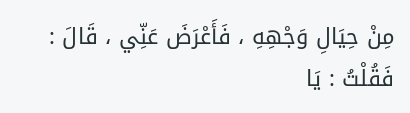مِنْ حِيَالِ وَجْهِهِ ، فَأَعْرَضَ عَنِّي ، قَالَ : فَقُلْتُ : يَا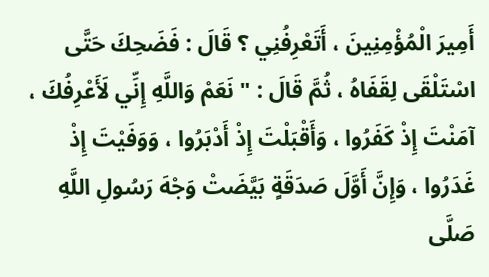أَمِيرَ الْمُؤْمِنِينَ ، أَتَعْرِفُنِي ؟ قَالَ : فَضَحِكَ حَتَّى اسْتَلْقَى لِقَفَاهُ ، ثُمَّ قَالَ : " نَعَمْ وَاللَّهِ إِنِّي لَأَعْرِفُكَ ، آمَنْتَ إِذْ كَفَرُوا ، وَأَقْبَلْتَ إِذْ أَدْبَرُوا ، وَوَفَيْتَ إِذْ غَدَرُوا ، وَإِنَّ أَوَّلَ صَدَقَةٍ بَيَّضَتْ وَجْهَ رَسُولِ اللَّهِ صَلَّى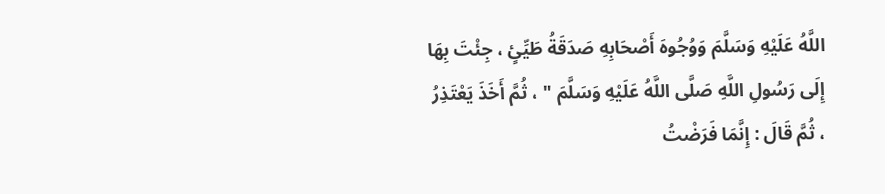اللَّهُ عَلَيْهِ وَسَلَّمَ وَوُجُوهَ أَصْحَابِهِ صَدَقَةُ طَيِّئٍ ، جِئْتَ بِهَا إِلَى رَسُولِ اللَّهِ صَلَّى اللَّهُ عَلَيْهِ وَسَلَّمَ " ، ثُمَّ أَخَذَ يَعْتَذِرُ ، ثُمَّ قَالَ : إِنَّمَا فَرَضْتُ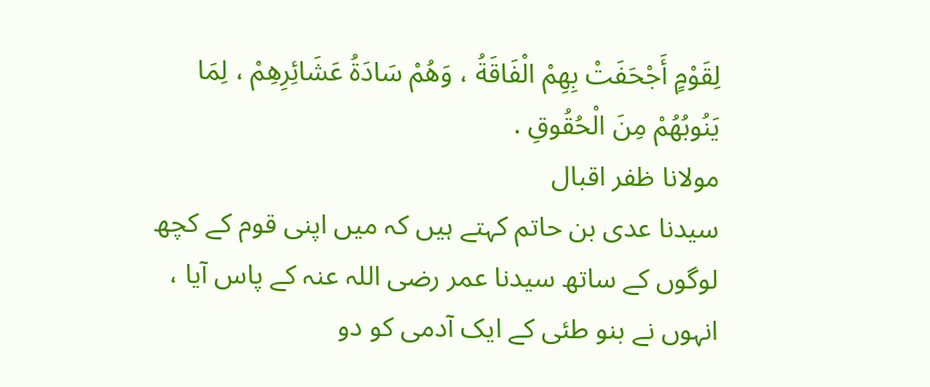لِقَوْمٍ أَجْحَفَتْ بِهِمْ الْفَاقَةُ ، وَهُمْ سَادَةُ عَشَائِرِهِمْ ، لِمَا يَنُوبُهُمْ مِنَ الْحُقُوقِ .
مولانا ظفر اقبال
سیدنا عدی بن حاتم کہتے ہیں کہ میں اپنی قوم کے کچھ لوگوں کے ساتھ سیدنا عمر رضی اللہ عنہ کے پاس آیا ، انہوں نے بنو طئی کے ایک آدمی کو دو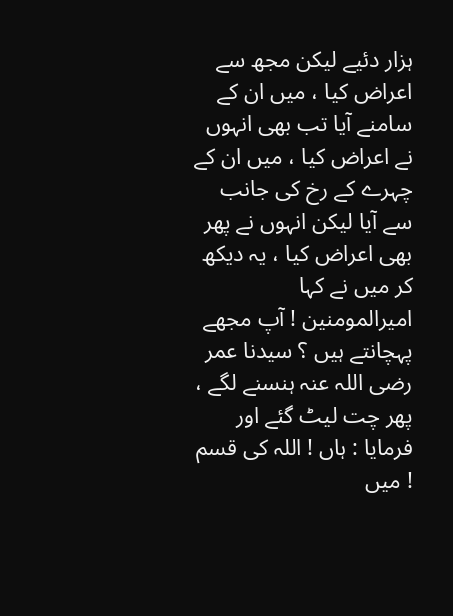ہزار دئیے لیکن مجھ سے اعراض کیا ، میں ان کے سامنے آیا تب بھی انہوں نے اعراض کیا ، میں ان کے چہرے کے رخ کی جانب سے آیا لیکن انہوں نے پھر بھی اعراض کیا ، یہ دیکھ کر میں نے کہا امیرالمومنین ! آپ مجھے پہچانتے ہیں ؟ سیدنا عمر رضی اللہ عنہ ہنسنے لگے ، پھر چت لیٹ گئے اور فرمایا : ہاں ! اللہ کی قسم ! میں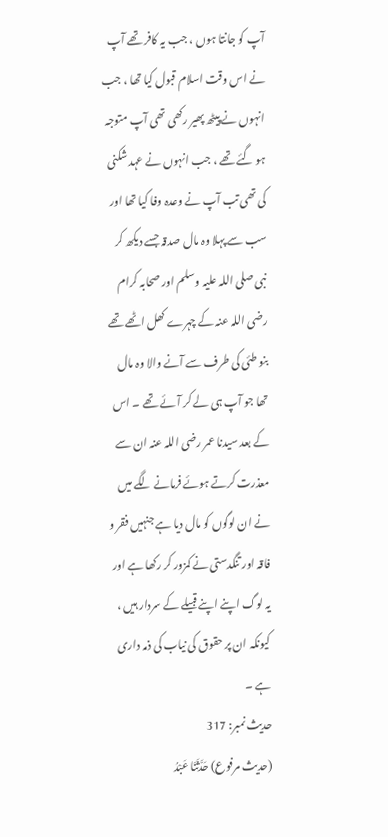آپ کو جانتا ہوں ، جب یہ کافر تھے آپ نے اس وقت اسلام قبول کیا تھا ، جب انہوں نے پیٹھ پھیر رکھی تھی آپ متوجہ ہو گئے تھے ، جب انہوں نے عہد شکنی کی تھی تب آپ نے وعدہ وفا کیا تھا اور سب سے پہلا وہ مال صدقہ جسے دیکھ کر نبی صلی اللہ علیہ وسلم اور صحابہ کرام رضی اللہ عنہ کے چہرے کھل اٹھے تھے بنو طئی کی طرف سے آنے والا وہ مال تھا جو آپ ہی لے کر آئے تھے ۔ اس کے بعد سیدنا عمر رضی اللہ عنہ ان سے معذرت کرتے ہوئے فرمانے لگے میں نے ان لوگوں کو مال دیا ہے جنہیں فقر و فاقہ اور تنگدستی نے کمزور کر رکھا ہے اور یہ لوگ اپنے اپنے قبیلے کے سردار ہیں ، کیونکہ ان پر حقوق کی نیاب کی ذمہ داری ہے ۔
حدیث نمبر: 317
(حديث مرفوع) حَدَّثَنَا عَبْدُ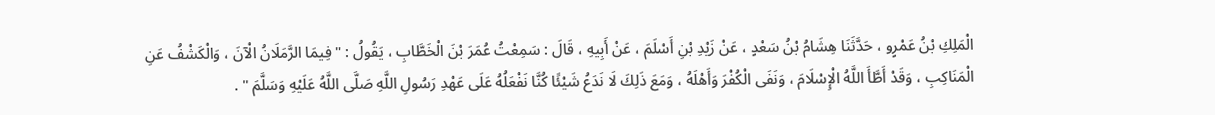الْمَلِكِ بْنُ عَمْرٍو ، حَدَّثَنَا هِشَامُ بْنُ سَعْدٍ ، عَنْ زَيْدِ بْنِ أَسْلَمَ ، عَنْ أَبِيهِ ، قَالَ : سَمِعْتُ عُمَرَ بْنَ الْخَطَّابِ ، يَقُولُ : " فِيمَا الرَّمَلَانُ الْآنَ ، وَالْكَشْفُ عَنِ الْمَنَاكِبِ ، وَقَدْ أَطَّأَ اللَّهُ الْإِسْلَامَ ، وَنَفَى الْكُفْرَ وَأَهْلَهُ ، وَمَعَ ذَلِكَ لَا نَدَعُ شَيْئًا كُنَّا نَفْعَلُهُ عَلَى عَهْدِ رَسُولِ اللَّهِ صَلَّى اللَّهُ عَلَيْهِ وَسَلَّمَ " .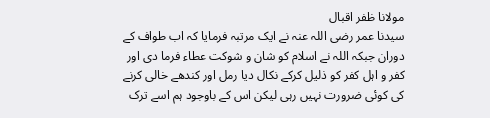مولانا ظفر اقبال
سیدنا عمر رضی اللہ عنہ نے ایک مرتبہ فرمایا کہ اب طواف کے دوران جبکہ اللہ نے اسلام کو شان و شوکت عطاء فرما دی اور کفر و اہل کفر کو ذلیل کرکے نکال دیا رمل اور کندھے خالی کرنے کی کوئی ضرورت نہیں رہی لیکن اس کے باوجود ہم اسے ترک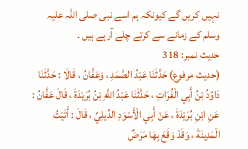نہیں کریں گے کیونکہ ہم اسے نبی صلی اللہ علیہ وسلم کے زمانے سے کرتے چلے آرہے ہیں ۔
حدیث نمبر: 318
(حديث مرفوع) حَدَّثَنَا عَبْدُ الصَّمَدِ ، وَعَفَّانُ ، قَالَا : حَدَّثَنَا دَاوُدُ بْنُ أَبِي الْفُرَاتِ ، حَدَّثَنَا عَبْدُ اللَّهِ بْنُ بُرَيْدَةَ ، قَالَ عَفَّانُ : عَنِ ابْنِ بُرَيْدَةَ ، عَنْ أَبِي الْأَسْوَدِ الدِّيلِيِّ ، قَالَ : أَتَيْتُ الْمَدِينَةَ ، وَقَدْ وَقَعَ بِهَا مَرَضٌ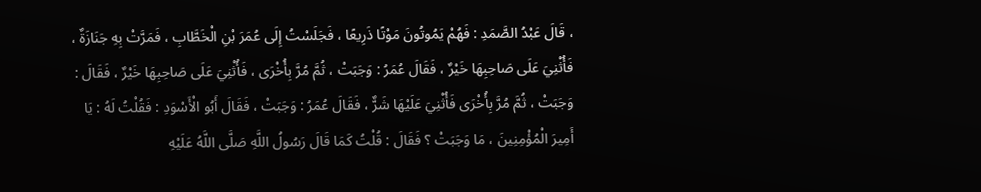، قَالَ عَبْدُ الصَّمَدِ : فَهُمْ يَمُوتُونَ مَوْتًا ذَرِيعًا ، فَجَلَسْتُ إِلَى عُمَرَ بْنِ الْخَطَّابِ ، فَمَرَّتْ بِهِ جَنَازَةٌ ، فَأُثْنِيَ عَلَى صَاحِبِهَا خَيْرٌ ، فَقَالَ عُمَرُ : وَجَبَتْ ، ثُمَّ مُرَّ بِأُخْرَى ، فَأُثْنِيَ عَلَى صَاحِبِهَا خَيْرٌ ، فَقَالَ : وَجَبَتْ ، ثُمَّ مُرَّ بِأُخْرَى فَأُثْنِيَ عَلَيْهَا شَرٌّ ، فَقَالَ عُمَرُ : وَجَبَتْ ، فَقَالَ أَبُو الْأَسْوَدِ : فَقُلْتُ لَهُ : يَا أَمِيرَ الْمُؤْمِنِينَ ، مَا وَجَبَتْ ؟ فَقَالَ : قُلْتُ كَمَا قَالَ رَسُولُ اللَّهِ صَلَّى اللَّهُ عَلَيْهِ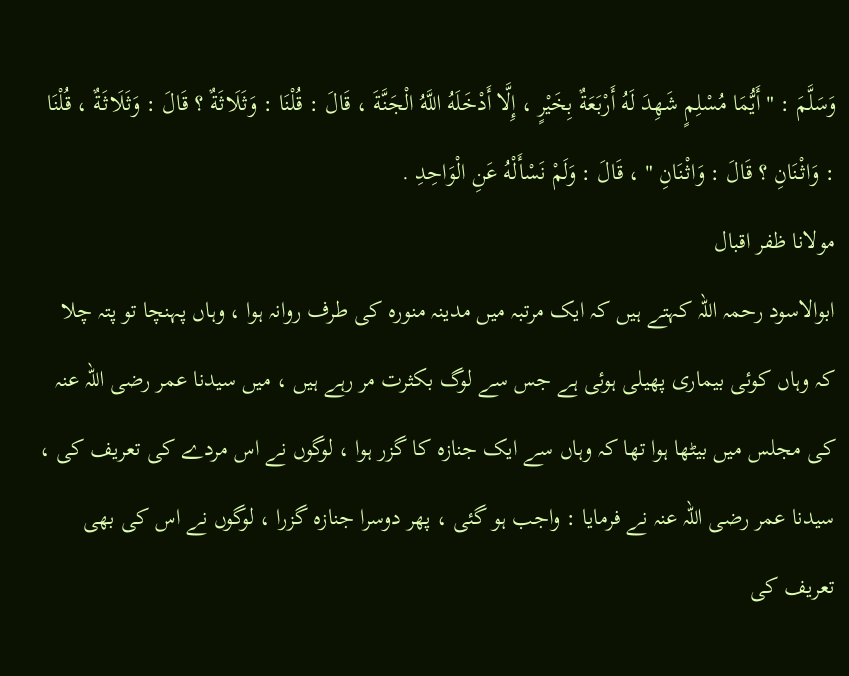وَسَلَّمَ : " أَيُّمَا مُسْلِمٍ شَهِدَ لَهُ أَرْبَعَةٌ بِخَيْرٍ ، إِلَّا أَدْخَلَهُ اللَّهُ الْجَنَّةَ ، قَالَ : قُلْنَا : وَثَلَاثَةٌ ؟ قَالَ : وَثَلَاثَةٌ ، قُلْنَا : وَاثْنَانِ ؟ قَالَ : وَاثْنَانِ " ، قَالَ : وَلَمْ نَسْأَلْهُ عَنِ الْوَاحِدِ .
مولانا ظفر اقبال
ابوالاسود رحمہ اللہ کہتے ہیں کہ ایک مرتبہ میں مدینہ منورہ کی طرف روانہ ہوا ، وہاں پہنچا تو پتہ چلا کہ وہاں کوئی بیماری پھیلی ہوئی ہے جس سے لوگ بکثرت مر رہے ہیں ، میں سیدنا عمر رضی اللہ عنہ کی مجلس میں بیٹھا ہوا تھا کہ وہاں سے ایک جنازہ کا گزر ہوا ، لوگوں نے اس مردے کی تعریف کی ، سیدنا عمر رضی اللہ عنہ نے فرمایا : واجب ہو گئی ، پھر دوسرا جنازہ گزرا ، لوگوں نے اس کی بھی تعریف کی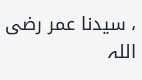، سیدنا عمر رضی اللہ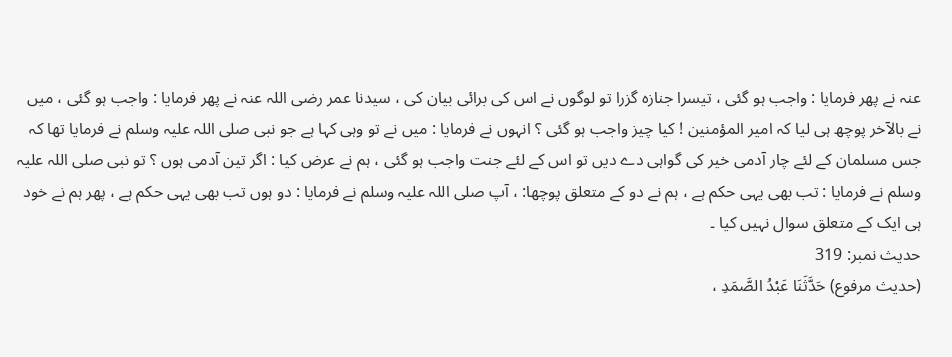عنہ نے پھر فرمایا : واجب ہو گئی ، تیسرا جنازہ گزرا تو لوگوں نے اس کی برائی بیان کی ، سیدنا عمر رضی اللہ عنہ نے پھر فرمایا : واجب ہو گئی ، میں نے بالآخر پوچھ ہی لیا کہ امیر المؤمنین ! کیا چیز واجب ہو گئی ؟ انہوں نے فرمایا : میں نے تو وہی کہا ہے جو نبی صلی اللہ علیہ وسلم نے فرمایا تھا کہ جس مسلمان کے لئے چار آدمی خیر کی گواہی دے دیں تو اس کے لئے جنت واجب ہو گئی ، ہم نے عرض کیا : اگر تین آدمی ہوں ؟ تو نبی صلی اللہ علیہ وسلم نے فرمایا : تب بھی یہی حکم ہے ، ہم نے دو کے متعلق پوچھا: ، آپ صلی اللہ علیہ وسلم نے فرمایا : دو ہوں تب بھی یہی حکم ہے ، پھر ہم نے خود ہی ایک کے متعلق سوال نہیں کیا ۔
حدیث نمبر: 319
(حديث مرفوع) حَدَّثَنَا عَبْدُ الصَّمَدِ ،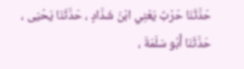حَدَّثَنَا حَرْبٌ يَعْنِي ابْنَ شَدَّادٍ ، حَدَّثَنَا يَحْيَى ، حَدَّثَنَا أَبُو سَلَمَةَ ،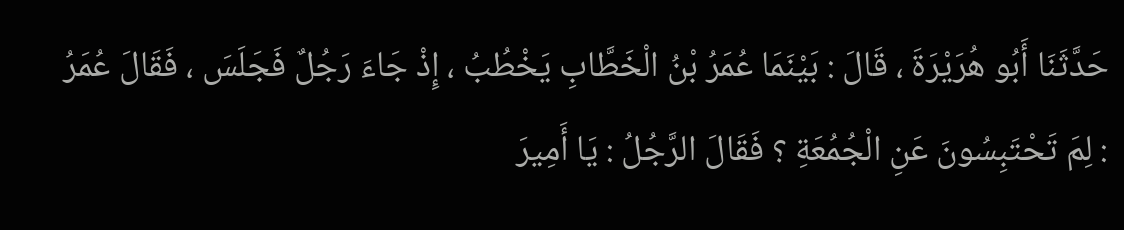حَدَّثَنَا أَبُو هُرَيْرَةَ ، قَالَ : بَيْنَمَا عُمَرُ بْنُ الْخَطَّابِ يَخْطُبُ ، إِذْ جَاءَ رَجُلٌ فَجَلَسَ ، فَقَالَ عُمَرُ : لِمَ تَحْتَبِسُونَ عَنِ الْجُمُعَةِ ؟ فَقَالَ الرَّجُلُ : يَا أَمِيرَ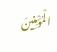الْمُؤْمِنِينَ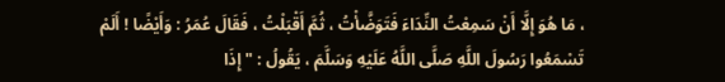، مَا هُوَ إِلَّا أَنْ سَمِعْتُ النِّدَاءَ فَتَوَضَّأْتُ ، ثُمَّ أَقْبَلْتُ ، فَقَالَ عُمَرُ : وَأَيْضًا ! أَلَمْ تَسْمَعُوا رَسُولَ اللَّهِ صَلَّى اللَّهُ عَلَيْهِ وَسَلَّمَ ، يَقُولُ : " إِذَا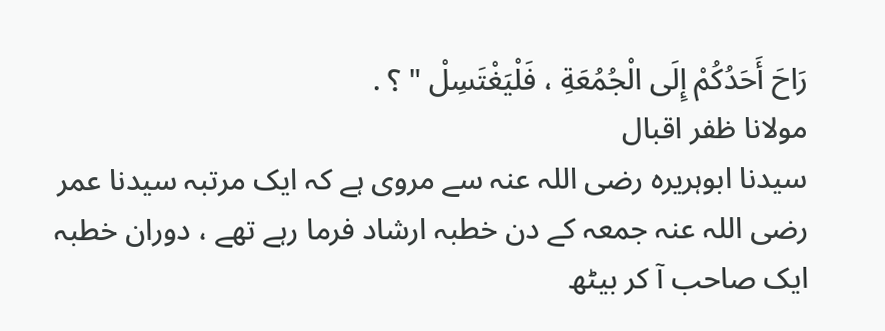رَاحَ أَحَدُكُمْ إِلَى الْجُمُعَةِ ، فَلْيَغْتَسِلْ " ؟ .
مولانا ظفر اقبال
سیدنا ابوہریرہ رضی اللہ عنہ سے مروی ہے کہ ایک مرتبہ سیدنا عمر رضی اللہ عنہ جمعہ کے دن خطبہ ارشاد فرما رہے تھے ، دوران خطبہ ایک صاحب آ کر بیٹھ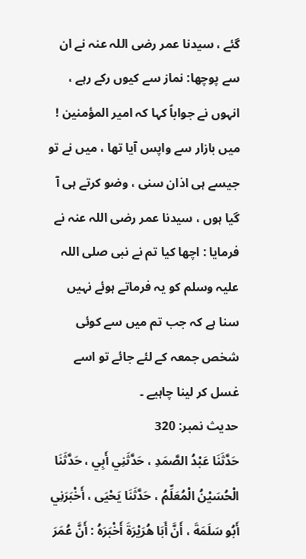گئے ، سیدنا عمر رضی اللہ عنہ نے ان سے پوچھا: نماز سے کیوں رکے رہے ، انہوں نے جواباً کہا کہ امیر المؤمنین ! میں بازار سے واپس آیا تھا ، میں نے تو جیسے ہی اذان سنی ، وضو کرتے ہی آ گیا ہوں ، سیدنا عمر رضی اللہ عنہ نے فرمایا : اچھا کیا تم نے نبی صلی اللہ علیہ وسلم کو یہ فرماتے ہوئے نہیں سنا ہے کہ جب تم میں سے کوئی شخص جمعہ کے لئے جائے تو اسے غسل کر لینا چاہیے ۔
حدیث نمبر: 320
حَدَّثَنَا عَبْدُ الصَّمَدِ ، حَدَّثَنِي أَبِي ، حَدَّثَنَا الْحُسَيْنُ الْمُعَلِّمُ ، حَدَّثَنَا يَحْيَى ، أَخْبَرَنِي أَبُو سَلَمَةَ ، أَنَّ أَبَا هُرَيْرَةَ أَخْبَرَهُ : أَنَّ عُمَرَ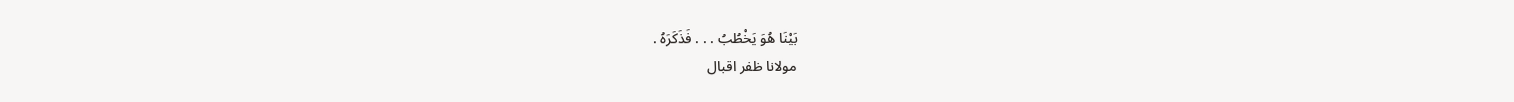بَيْنَا هُوَ يَخْطُبُ . . . فَذَكَرَهُ .
مولانا ظفر اقبال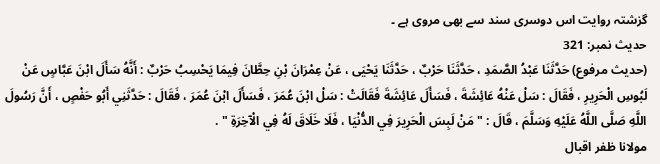گزشتہ روایت اس دوسری سند سے بھی مروی ہے ۔
حدیث نمبر: 321
(حديث مرفوع) حَدَّثَنَا عَبْدُ الصَّمَدِ ، حَدَّثَنَا حَرْبٌ ، حَدَّثَنَا يَحْيَى ، عَنْ عِمْرَانَ بْنِ حِطَّانَ فِيمَا يَحْسِبُ حَرْبٌ : أَنَّهُ سَأَلَ ابْنَ عَبَّاسٍ عَنْ لَبُوسِ الْحَرِيرِ ، فَقَالَ : سَلْ عَنْهُ عَائِشَةَ ، فَسَأَلَ عَائِشَةَ فَقَالَتْ : سَلْ ابْنَ عُمَرَ ، فَسَأَلَ ابْنَ عُمَرَ ، فَقَالَ : حَدَّثَنِي أَبُو حَفْصٍ ، أَنَّ رَسُولَ اللَّهِ صَلَّى اللَّهُ عَلَيْهِ وَسَلَّمَ ، قَالَ : " مَنْ لَبِسَ الْحَرِيرَ فِي الدُّنْيَا ، فَلَا خَلَاقَ لَهُ فِي الْآخِرَةِ " .
مولانا ظفر اقبال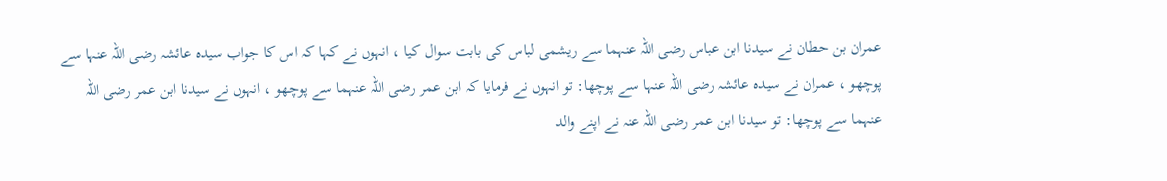عمران بن حطان نے سیدنا ابن عباس رضی اللہ عنہما سے ریشمی لباس کی بابت سوال کیا ، انہوں نے کہا کہ اس کا جواب سیدہ عائشہ رضی اللہ عنہا سے پوچھو ، عمران نے سیدہ عائشہ رضی اللہ عنہا سے پوچھا: تو انہوں نے فرمایا کہ ابن عمر رضی اللہ عنہما سے پوچھو ، انہوں نے سیدنا ابن عمر رضی اللہ عنہما سے پوچھا: تو سیدنا ابن عمر رضی اللہ عنہ نے اپنے والد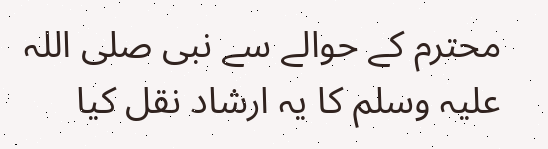محترم کے حوالے سے نبی صلی اللہ علیہ وسلم کا یہ ارشاد نقل کیا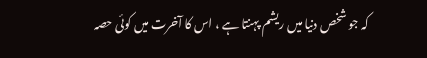کہ جو شخص دنیا میں ریشم پہنتا ہے ، اس کا آخرت میں کوئی حصہ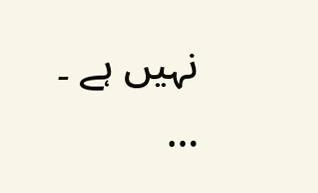نہیں ہے ۔
…